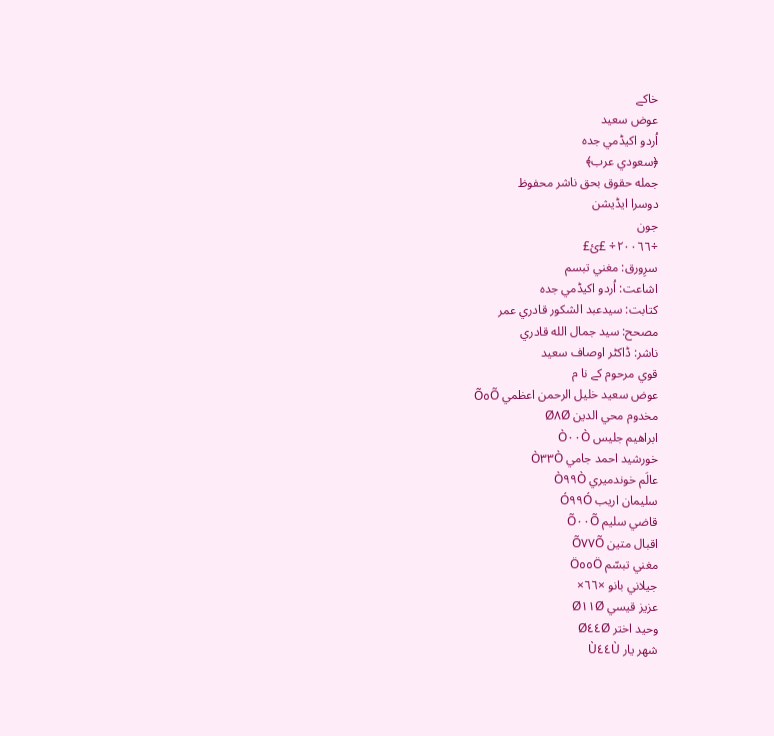خاكے
عوض سعيد
اُردو اكيڈمي جده
﴿سعودي عرب﴾
جمله حقوق بحق ناشر محفوظ
دوسرا ايڈيشن
جون
÷٢٠٠٦٦÷ £ئ£
سرِورق: مغني تبسم
اشاعت: اُردو اكيڈمي جده
كتابت: سيدعبد الشكور قادري عمر
مصحح: سيد جمال الله قادري
ناشر: ڈاكٹر اوصاف سعيد
قوي مرحوم كے نا م
عوض سعيد خليل الرحمن اعظمي Õ٥Õ
مخدوم محي الدين Ø٨Ø
ابراهيم جليس Ò٠٠Ò
خورشيد احمد جامي Ò٣٣Ò
عالَم خوندميري Ò٩٩Ò
سليمان اريب Ó٩٩Ó
قاضي سليم Õ٠٠Õ
اقبال متين Õ٧٧Õ
مغني تبسّم Ö٥٥Ö
جيلاني بانو ×٦٦×
عزيز قيسي Ø١١Ø
وحيد اختر Ø٤٤Ø
شهر يار Ù٤٤Ù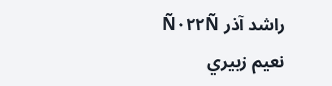راشد آذر Ñ٠٢٢Ñ
نعيم زبيري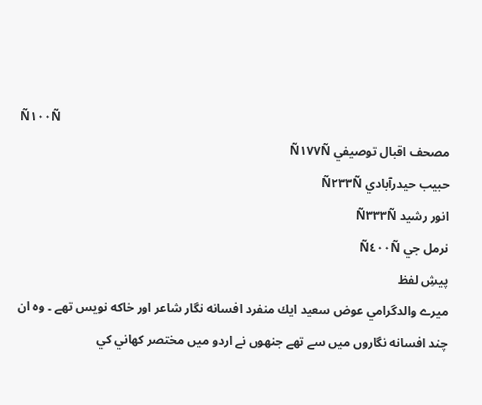Ñ١٠٠Ñ
مصحف اقبال توصيفي Ñ١٧٧Ñ
حبيب حيدرآبادي Ñ٢٣٣Ñ
انور رشيد Ñ٣٣٣Ñ
نرمل جي Ñ٤٠٠Ñ
پيشِ لفظ
ميرے والدگرامي عوض سعيد ايك منفرد افسانه نگار شاعر اور خاكه نويس تھے ۔ وه ان
چند افسانه نگاروں ميں سے تھے جنهوں نے اردو ميں مختصر كهاني كي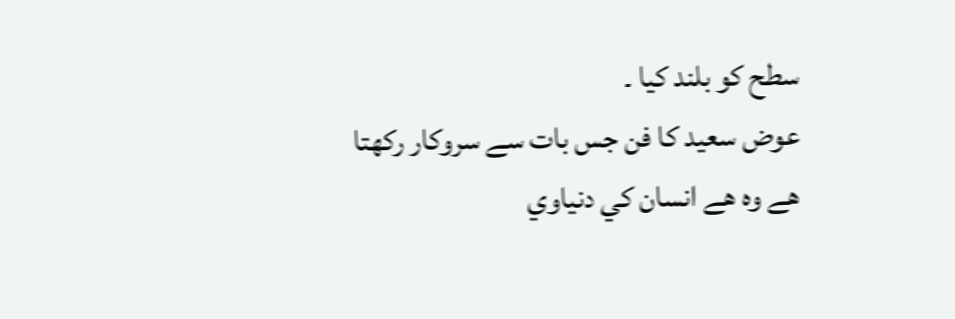سطح كو بلند كيا ۔
عوض سعيد كا فن جس بات سے سروكار ركھتا هے وه هے انسان كي دنياوي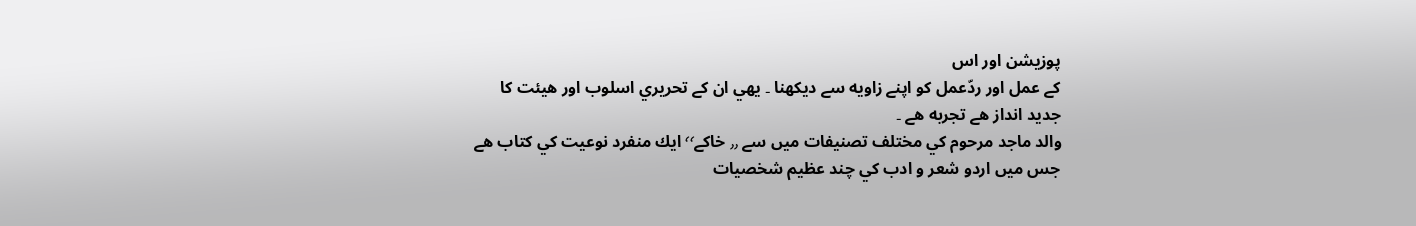پوزيشن اور اس
كے عمل اور ردّعمل كو اپنے زاويه سے ديكھنا ۔ يهي ان كے تحريري اسلوب اور هيئت كا
جديد انداز هے تجربه هے ۔
والد ماجد مرحوم كي مختلف تصنيفات ميں سے ٫٫ خاكے٬٬ ايك منفرد نوعيت كي كتاب هے
جس ميں اردو شعر و ادب كي چند عظيم شخصيات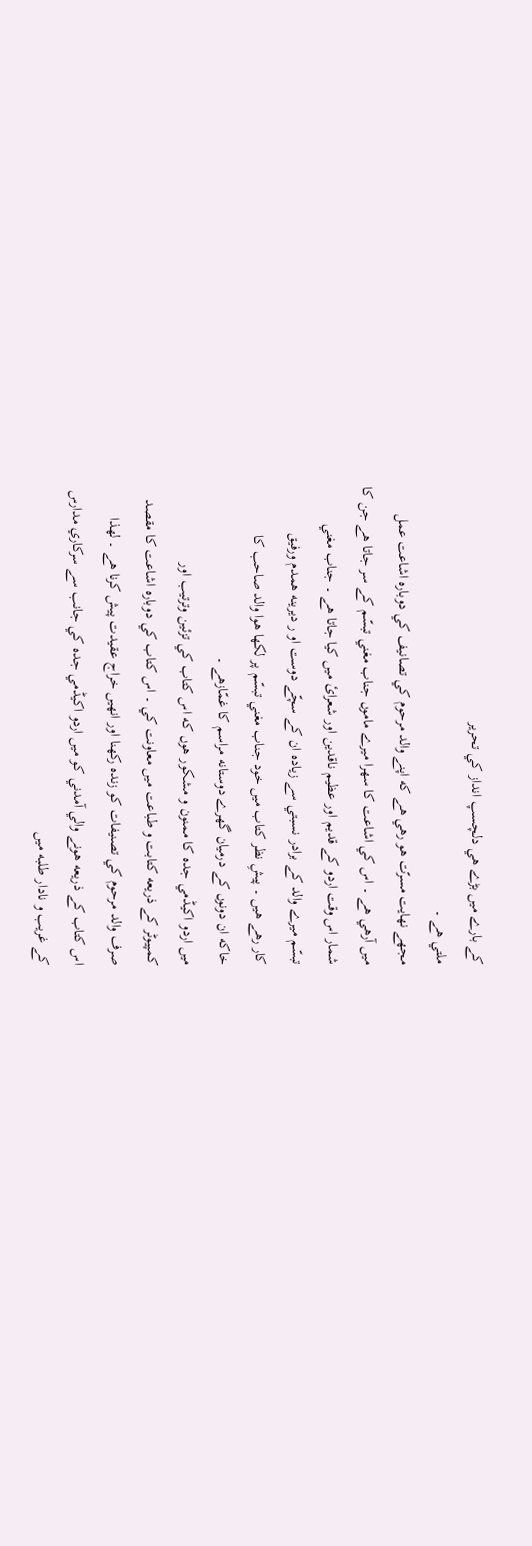كے بارے ميں بڑے هي دلچسپ انداز كي تحرير
ملتي هے ۔
مجھے نهايت مسرّت هو رهي هے كه اپنے والد مرحوم كي تصانيف كي دوباره اشاعت عمل
ميں آرهي هے ۔ اس كي اشاعت كا سهرا ميرے ماموں جناب مغني تبسّم كے سر جاتا هے جن كا
شمار اس وقت اردو كے قديم اور عظيم ناقدين اور شعرائ ميں كيا جاتا هے ۔ جناب مغني
تبسّم ميرے والد كے برادر نسبتي سے زياده ان كے سچّے دوست او ر ديرينه همدم ورفيق
كار رهے هيں ۔ پيشِ نظر كتاب ميں خود جناب مغني تبسّم پر لكھا هوا والد صاحب كا
خاكه ان دونوں كے درميان گهرے دوستانه مراسم كا غمّازهے ۔
ميں اردو اكيڈمي جده كا ممنون و مشكور هوں كه اس كتاب كي تزئين وترتيب اور
كمپيوٹر كے ذريعه كتابت و طباعت ميں معاونت كي ۔ اس كتاب كي دوباره اشاعت كا مقصد
صرف والد مرحوم كي تصنيفات كو زنده ركھنا اور انهيں خراج عقيدت پيش كرنا هے ۔ لهذا
اس كتاب كے ذريعه هونے والي آمدني كو ميں اردو اكيڈمي جده كي جانب سے سركاري مدارس
كے غريب و نادار طلبه ميں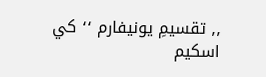٫٫ تقسيمِ يونيفارم ٬٬ كي اسكيم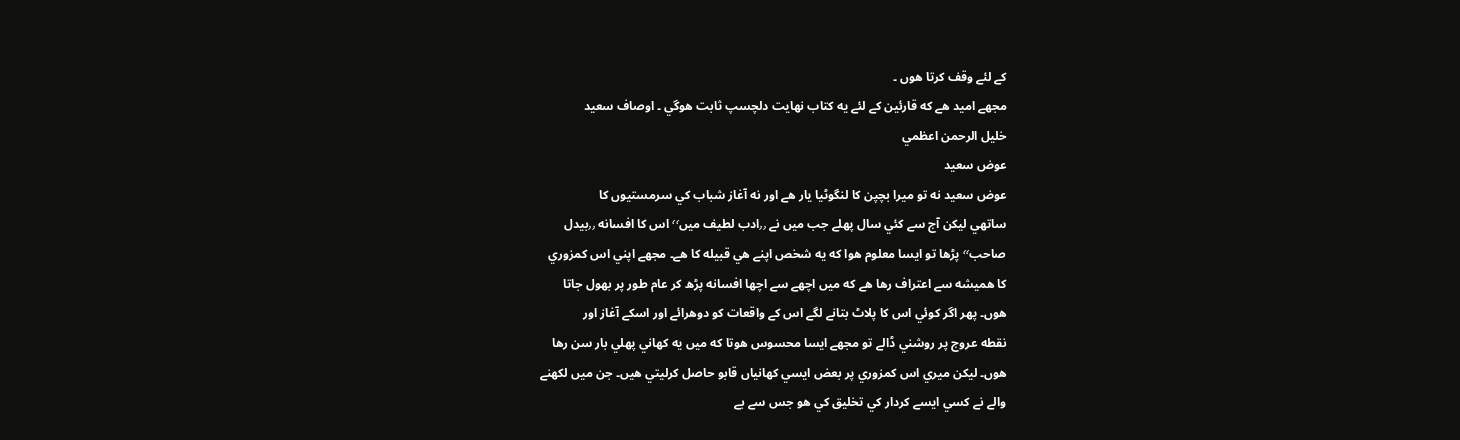كے لئے وقف كرتا هوں ۔
مجھے اميد هے كه قارئين كے لئے يه كتاب نهايت دلچسپ ثابت هوگي ۔ اوصاف سعيد
خليل الرحمن اعظمي
عوض سعيد
عوض سعيد نه تو ميرا بچپن كا لنگوٹيا يار هے اور نه آغاز شباب كي سرمستيوں كا
ساتھي ليكن آج سے كئي سال پهلے جب ميں نے ٫٫ادب لطيف ميں٬٬ اس كا افسانه ٫٫بيدل
صاحب٬٬ پڑھا تو ايسا معلوم هوا كه يه شخص اپنے هي قبيله كا هے۔ مجھے اپني اس كمزوري
كا هميشه سے اعتراف رها هے كه ميں اچھے سے اچھا افسانه پڑھ كر عام طور پر بھول جاتا
هوں۔ پھر اگر كوئي اس كا پلاٹ بتانے لگے اس كے واقعات كو دوهرائے اور اسكے آغاز اور
نقطه عروج پر روشني ڈالے تو مجھے ايسا محسوس هوتا كه ميں يه كهاني پهلي بار سن رها
هوں۔ ليكن ميري اس كمزوري پر بعض ايسي كهانياں قابو حاصل كرليتي هيں۔ جن ميں لكھنے
والے نے كسي ايسے كردار كي تخليق كي هو جس سے بے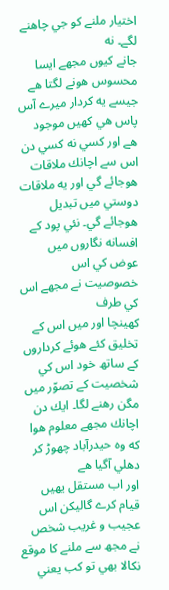اختيار ملنے كو جي چاهنے لگے۔ نه
جانے كيوں مجھے ايسا محسوس هونے لگتا هے جيسے يه كردار ميرے آس پاس هي كهيں موجود
هے اور كسي نه كسي دن اس سے اچانك ملاقات هوجائے گي اور يه ملاقات دوستي ميں تبديل
هوجائے گي۔ نئي پود كے افسانه نگاروں ميں عوض كي اس خصوصيت نے مجھے اس كي طرف
كھينچا اور ميں اس كے تخليق كئے هوئے كرداروں كے ساتھ خود اس كي شخصيت كے تصوّر ميں
مگن رهنے لگا۔ ايك دن اچانك مجھے معلوم هوا كه وه حيدرآباد چھوڑ كر دهلي آگيا هے
اور اب مستقل يهيں قيام كرے گاليكن اس عجيب و غريب شخص نے مجھ سے ملنے كا موقع
نكالا بھي تو كب يعني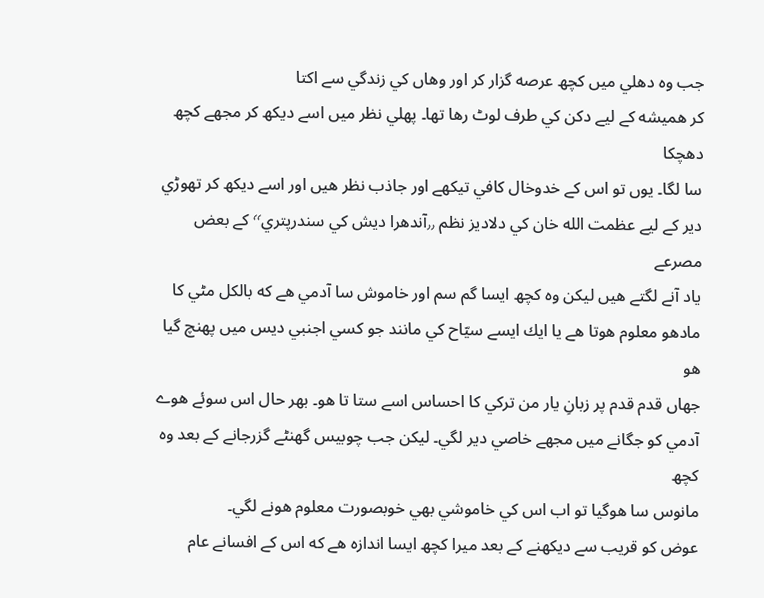جب وه دهلي ميں كچھ عرصه گزار كر اور وهاں كي زندگي سے اكتا
كر هميشه كے ليے دكن كي طرف لوٹ رها تھا۔ پهلي نظر ميں اسے ديكھ كر مجھے كچھ دھچكا
سا لگا۔ يوں تو اس كے خدوخال كافي تيكھے اور جاذب نظر هيں اور اسے ديكھ كر تھوڑي
دير كے ليے عظمت الله خان كي دلاديز نظم ٫٫آندھرا ديش كي سندرپتري٬٬ كے بعض مصرعے
ياد آنے لگتے هيں ليكن وه كچھ ايسا گم سم اور خاموش سا آدمي هے كه بالكل مٹي كا
مادھو معلوم هوتا هے يا ايك ايسے سيّاح كي مانند جو كسي اجنبي ديس ميں پهنچ گيا هو
جهاں قدم قدم پر زبانِ يار من تركي كا احساس اسے ستا تا هو۔ بهر حال اس سوئے هوے
آدمي كو جگانے ميں مجھے خاصي دير لگي۔ ليكن جب چوبيس گھنٹے گزرجانے كے بعد وه كچھ
مانوس سا هوگيا تو اب اس كي خاموشي بھي خوبصورت معلوم هونے لگي۔
عوض كو قريب سے ديكھنے كے بعد ميرا كچھ ايسا اندازه هے كه اس كے افسانے عام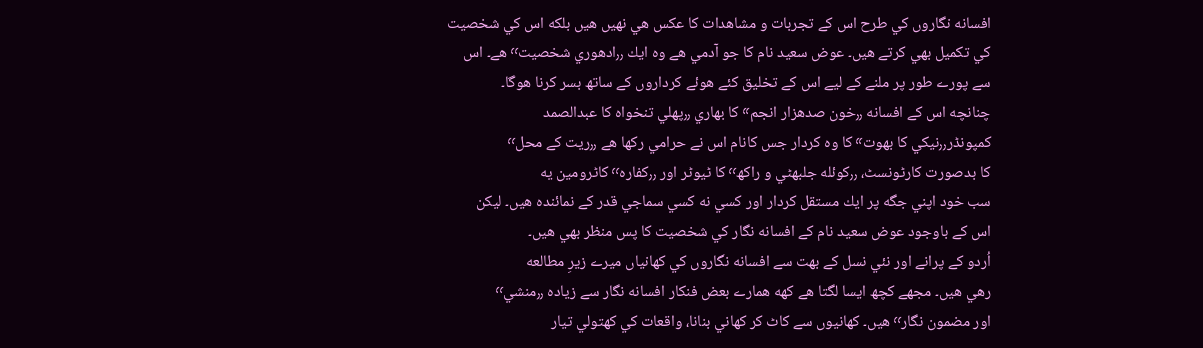افسانه نگاروں كي طرح اس كے تجربات و مشاهدات كا عكس هي نهيں هيں بلكه اس كي شخصيت
كي تكميل بھي كرتے هيں۔ عوض سعيد نام كا جو آدمي هے وه ايك ٫٫ادھوري شخصيت٬٬ هے۔ اس
سے پورے طور پر ملنے كے ليے اس كے تخليق كئے هوئے كرداروں كے ساتھ بسر كرنا هوگا۔
چنانچه اس كے افسانه ٫٫خون صدهزار انجم٬٬ كا بهاري ٫٫پهلي تنخواه كا عبدالصمد
كمپونڈر٫٫نيكي كا بھوت٬٬ كا وه كردار جس كانام اس نے حرامي ركھا هے ٫٫ريت كے محل٬٬
كا بدصورت كارٹونسٹ، ٫٫كوئله جلبھٹي و راكھ٬٬ كا ٹيوٹر اور ٫٫كفاره٬٬ كاٹرومين يه
سب خود اپني جگه پر ايك مستقل كردار اور كسي نه كسي سماجي قدر كے نمائنده هيں۔ ليكن
اس كے باوجود عوض سعيد نام كے افسانه نگار كي شخصيت كا پس منظر بھي هيں۔
اُردو كے پرانے اور نئي نسل كے بهت سے افسانه نگاروں كي كهانياں ميرے زيرِ مطالعه
رهي هيں۔ مجھے كچھ ايسا لگتا هے كهه همارے بعض فنكار افسانه نگار سے زياده ٫٫منشي٬٬
اور مضمون نگار٬٬ هيں۔ كهانيوں سے كاٹ كر كهاني بنانا، واقعات كي كھتولي تيار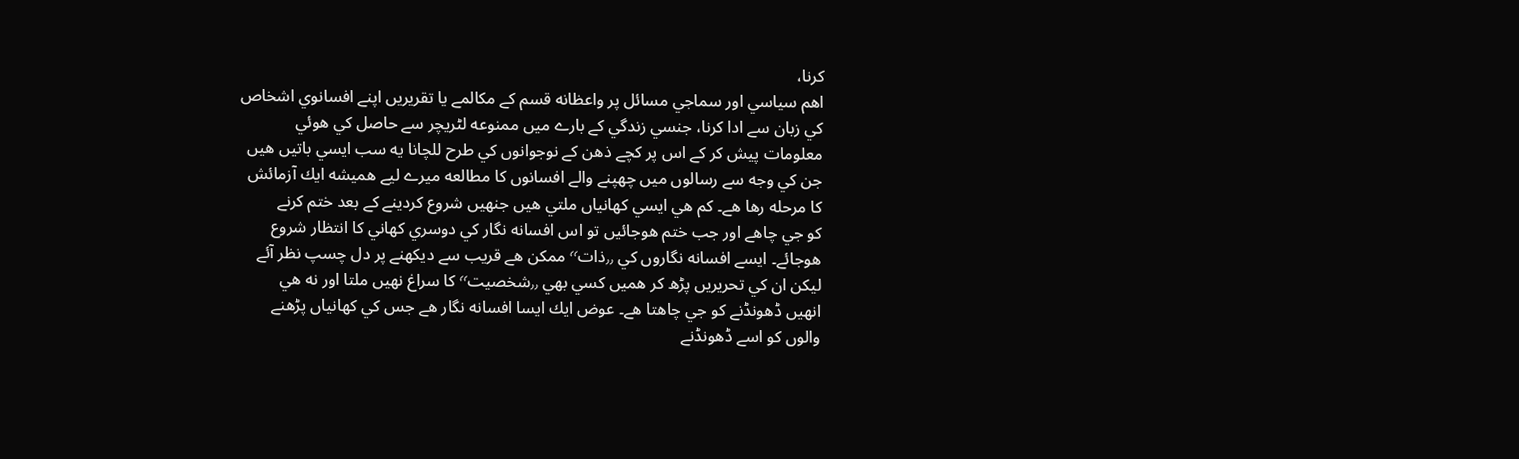كرنا،
اهم سياسي اور سماجي مسائل پر واعظانه قسم كے مكالمے يا تقريريں اپنے افسانوي اشخاص
كي زبان سے ادا كرنا، جنسي زندگي كے بارے ميں ممنوعه لٹريچر سے حاصل كي هوئي
معلومات پيش كر كے اس پر كچے ذهن كے نوجوانوں كي طرح للچانا يه سب ايسي باتيں هيں
جن كي وجه سے رسالوں ميں چھپنے والے افسانوں كا مطالعه ميرے ليے هميشه ايك آزمائش
كا مرحله رها هے۔ كم هي ايسي كهانياں ملتي هيں جنھيں شروع كردينے كے بعد ختم كرنے
كو جي چاهے اور جب ختم هوجائيں تو اس افسانه نگار كي دوسري كهاني كا انتظار شروع
هوجائے۔ ايسے افسانه نگاروں كي ٫٫ذات٬٬ ممكن هے قريب سے ديكھنے پر دل چسپ نظر آئے
ليكن ان كي تحريريں پڑھ كر هميں كسي بھي ٫٫شخصيت٬٬ كا سراغ نهيں ملتا اور نه هي
انھيں ڈھونڈنے كو جي چاهتا هے۔ عوض ايك ايسا افسانه نگار هے جس كي كهانياں پڑھنے
والوں كو اسے ڈھونڈنے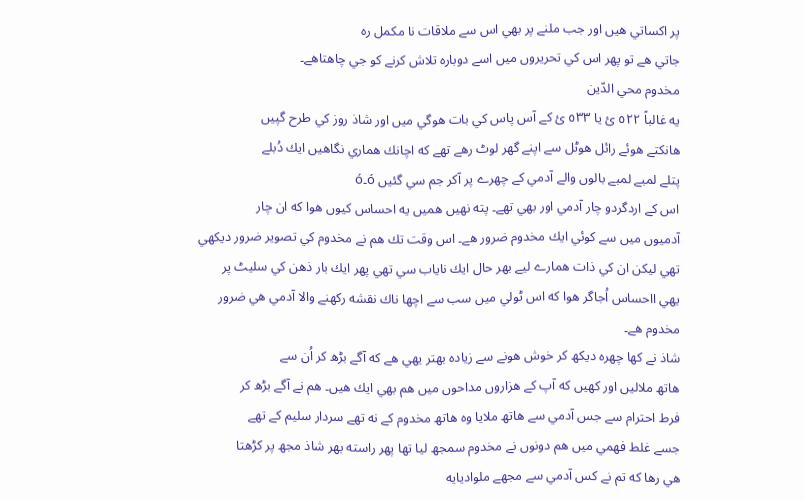پر اكساتي هيں اور جب ملنے پر بھي اس سے ملاقات نا مكمل ره
جاتي هے تو پھر اس كي تحريروں ميں اسے دوباره تلاش كرنے كو جي چاهتاهے۔
مخدوم محي الدّين
يه غالباً ٥٢٢ ئ يا ٥٣٣ ئ كے آس پاس كي بات هوگي ميں اور شاذ روز كي طرح گپيں
هانكتے هوئے رائل هوٹل سے اپنے گھر لوٹ رهے تھے كه اچانك هماري نگاهيں ايك دُبلے
پتلے لمبے لمبے بالوں والے آدمي كے چهرے پر آكر جم سي گئيں ó۔ó
اس كے اردگردو چار آدمي اور بھي تھے۔ پته نهيں هميں يه احساس كيوں هوا كه ان چار
آدميوں ميں سے كوئي ايك مخدوم ضرور هے۔ اس وقت تك هم نے مخدوم كي تصوير ضرور ديكھي
تھي ليكن ان كي ذات همارے ليے بهر حال ايك ناياب سي تھي پھر ايك بار ذهن كي سليٹ پر
يهي ااحساس اُجاگر هوا كه اس ٹولي ميں سب سے اچھا ناك نقشه ركھنے والا آدمي هي ضرور
مخدوم هے۔
شاذ نے كها چهره ديكھ كر خوش هونے سے زياده بهتر يهي هے كه آگے بڑھ كر اُن سے
هاتھ ملاليں اور كهيں كه آپ كے هزاروں مداحوں ميں هم بھي ايك هيں۔ هم نے آگے بڑھ كر
فرط احترام سے جس آدمي سے هاتھ ملايا وه هاتھ مخدوم كے نه تھے سردار سليم كے تھے
جسے غلط فهمي ميں هم دونوں نے مخدوم سمجھ ليا تھا پھر راسته بھر شاذ مجھ پر كڑھتا
هي رها كه تم نے كس آدمي سے مجھے ملواديايه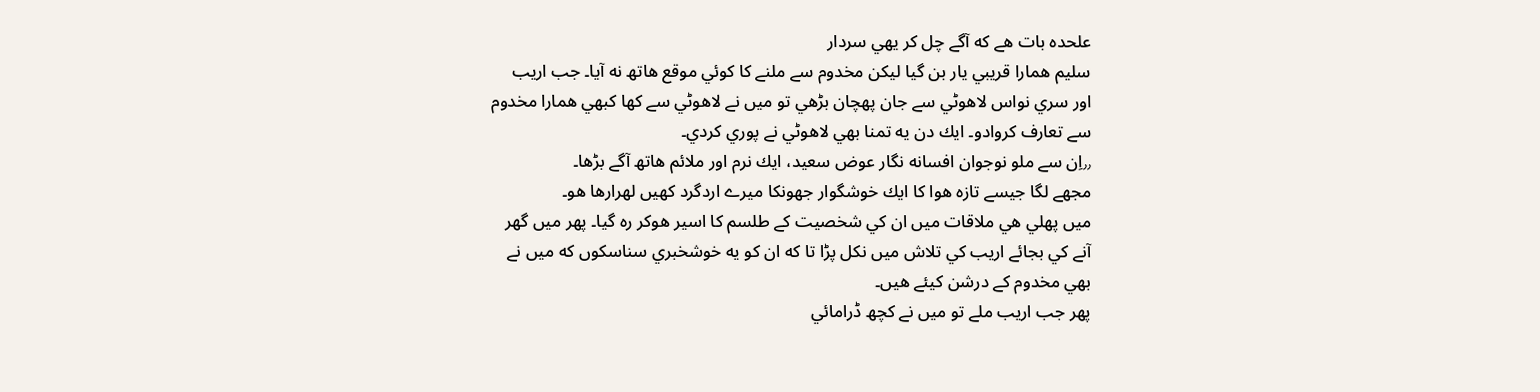علحده بات هے كه آگے چل كر يهي سردار
سليم همارا قريبي يار بن گيا ليكن مخدوم سے ملنے كا كوئي موقع هاتھ نه آيا۔ جب اريب
اور سري نواس لاهوٹي سے جان پهچان بڑھي تو ميں نے لاهوٹي سے كها كبھي همارا مخدوم
سے تعارف كروادو۔ ايك دن يه تمنا بھي لاهوٹي نے پوري كردي۔
٫٫اِن سے ملو نوجوان افسانه نگار عوض سعيد، ايك نرم اور ملائم هاتھ آگے بڑھا۔
مجھے لگا جيسے تازه هوا كا ايك خوشگوار جھونكا ميرے اردگرد كهيں لهرارها هو۔
ميں پهلي هي ملاقات ميں ان كي شخصيت كے طلسم كا اسير هوكر ره گيا۔ پھر ميں گھر
آنے كي بجائے اريب كي تلاش ميں نكل پڑا تا كه ان كو يه خوشخبري سناسكوں كه ميں نے
بھي مخدوم كے درشن كيئے هيں۔
پھر جب اريب ملے تو ميں نے كچھ ڈرامائي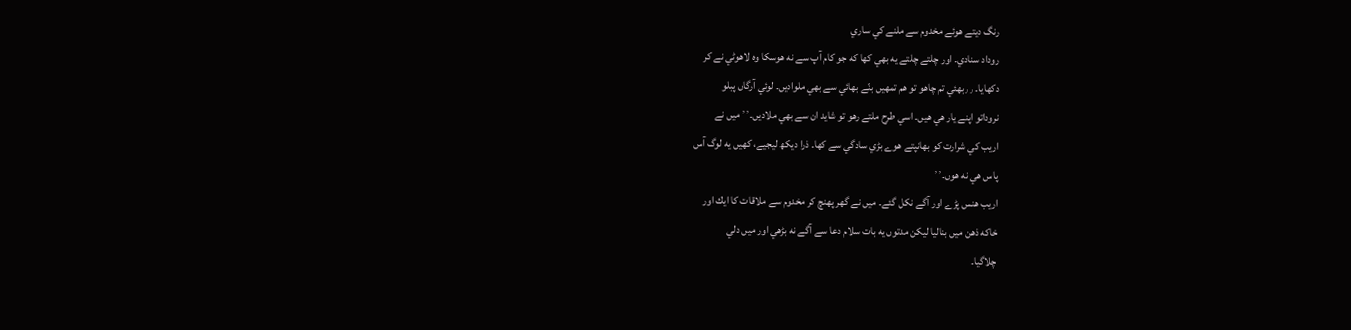رنگ ديتے هوئے مخدوم سے ملنے كي ساري
روداد سنادي۔ اور چلتے چلتے يه بھي كها كه جو كام آپ سے نه هوسكا وه لاهوٹي نے كر
دكھايا۔ ٫٫بھئي تم چاهو تو هم تمهيں بنّے بھائي سے بھي ملواديں۔ لوئي آرگاں پبلو
نروداتو اپنے يار هي هيں۔ اسي طرح ملتے رهو تو شايد ان سے بھي ملاديں۔٬٬ ميں نے
اريب كي شرارت كو بھانپتے هوے بڑي سادگي سے كها۔ ذرا ديكھ ليجيے، كهيں يه لوگ آس
پاس هي نه هوں۔٬٬
اريب هنس پڑے اور آگے نكل گئے۔ ميں نے گھر پهنچ كر مخدوم سے ملاقات كا ايك اور
خاكه ذهن ميں بناليا ليكن مدتوں يه بات سلام دعا سے آگے نه بڑھي اور ميں دلي
چلاگيا۔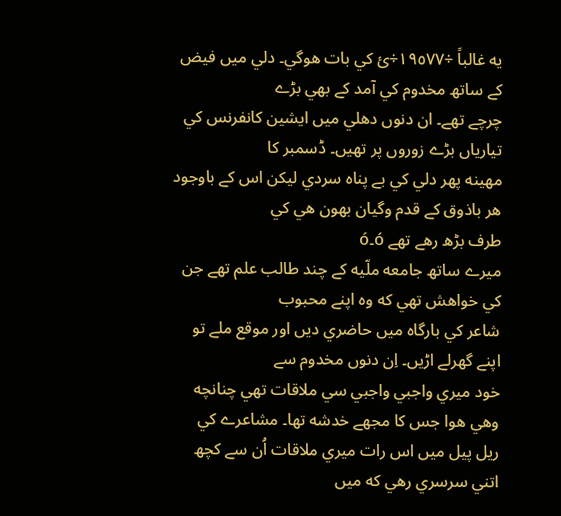يه غالباً ÷١٩٥٧٧÷ئ كي بات هوگي۔ دلي ميں فيض كے ساتھ مخدوم كي آمد كے بھي بڑے
چرچے تھے۔ ان دنوں دهلي ميں ايشين كانفرنس كي تيارياں بڑے زوروں پر تھيں۔ ڈسمبر كا
مهينه پھر دلي كي بے پناه سردي ليكن اس كے باوجود هر باذوق كے قدم وگيان بھون هي كي
طرف بڑھ رهے تھے ó۔ó
ميرے ساتھ جامعه ملّيه كے چند طالب علم تھے جن كي خواهش تھي كه وه اپنے محبوب
شاعر كي بارگاه ميں حاضري ديں اور موقع ملے تو اپنے گھرلے اڑيں۔ اِن دنوں مخدوم سے
خود ميري واجبي واجبي سي ملاقات تھي چنانچه وهي هوا جس كا مجھے خدشه تھا۔ مشاعرے كي
ريل پيل ميں اس رات ميري ملاقات اُن سے كچھ اتني سرسري رهي كه ميں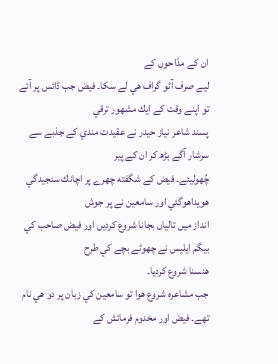ان كے مدّاحوں كے
ليے صرف آٹو گراف هي لے سكا۔ فيض جب ڈائس پر آئے تو اپنے وقت كے ايك مشهور ترقي
پسند شاعر نياز حيدر نے عقيدت مندي كے جذبے سے سرشار آگے بڑھ كر ان كے پير
چُھوليئے۔ فيض كے شگفته چهرے پر اچانك سنجيدگي هويداهوگئي اور سامعين نے پر جوش
انداز ميں تالياں بجانا شروع كرديں اور فيض صاحب كي بيگم ايليس نے چھوٹے بچے كي طرح
هنسنا شروع كرديا۔
جب مشاعره شروع هوا تو سامعين كي زبان پر دو هي نام تھے۔ فيض اور مخدوم فرمائش كے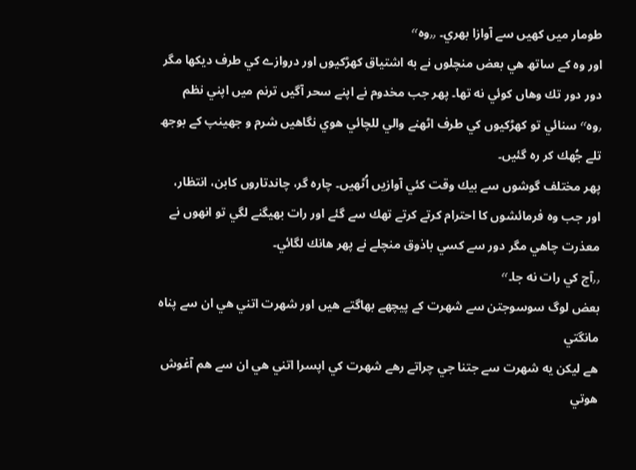طومار ميں كهيں سے آوازا بھري۔ ٫٫وه٬٬
اور وه كے ساتھ هي بعض منچلوں نے به اشتياق كھڑكيوں اور دروازے كي طرف ديكھا مگر
دور دور تك وهاں كوئي نه تھا۔ پھر جب مخدوم نے اپنے سحر آگيں ترنم ميں اپني نظم
٫وه٬٬ سنائي تو كھڑكيوں كي طرف اٹھنے والي للچائي هوي نگاهيں شرم و جھينپ كے بوجھ
تلے جُھك كر ره گئيں۔
پھر مختلف گوشوں سے بيك وقت كئي آوازيں اُٹھيں۔ چاره گر، چاندتاروں كابن، انتظار،
اور جب وه فرمائشوں كا احترام كرتے كرتے تھك سے گئے اور رات بھيگنے لگي تو انهوں نے
معذرت چاهي مگر دور سے كسي باذوق منچلے نے پھر هانك لگائي۔
٫٫آج كي رات نه جا۔٬٬
بعض لوگ سوسوجتن سے شهرت كے پيچھے بھاگتے هيں اور شهرت اتني هي ان سے پناه مانگتي
هے ليكن يه شهرت سے جتنا جي چراتے رهے شهرت كي اپسرا اتني هي ان سے هم آغوش هوتي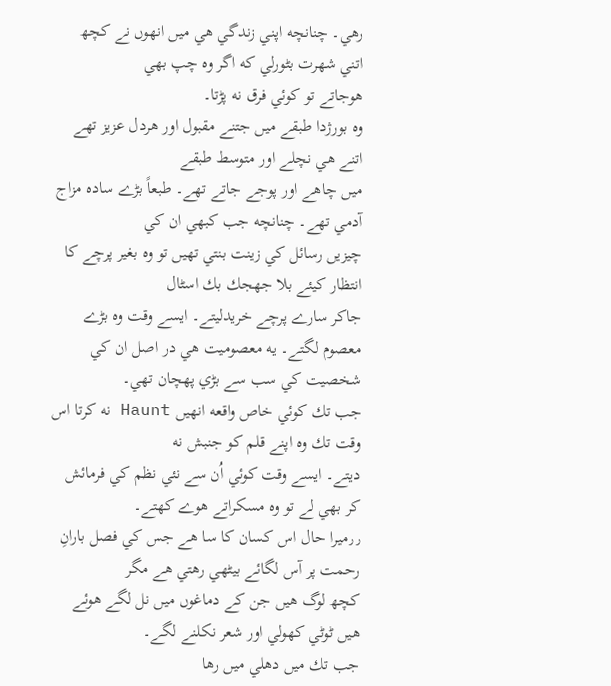رهي۔ چنانچه اپني زندگي هي ميں انھوں نے كچھ اتني شهرت بٹورلي كه اگر وه چپ بھي
هوجاتے تو كوئي فرق نه پڑتا۔
وه بورژدا طبقے ميں جتنے مقبول اور هردل عزيز تھے اتنے هي نچلے اور متوسط طبقے
ميں چاهے اور پوجے جاتے تھے۔ طبعاً بڑے ساده مزاج آدمي تھے۔ چنانچه جب كبھي ان كي
چيزيں رسائل كي زينت بنتي تھيں تو وه بغير پرچے كا انتظار كيئے بلا جھجك بك اسٹال
جاكر سارے پرچے خريدليتے۔ ايسے وقت وه بڑے معصوم لگتے۔ يه معصوميت هي در اصل ان كي
شخصيت كي سب سے بڑي پهچان تھي۔
جب تك كوئي خاص واقعه انھيں Haunt نه كرتا اس وقت تك وه اپنے قلم كو جنبش نه
ديتے۔ ايسے وقت كوئي اُن سے نئي نظم كي فرمائش كر بھي لے تو وه مسكراتے هوے كهتے۔
٫٫ميرا حال اس كسان كا سا هے جس كي فصل بارانِ رحمت پر آس لگائے بيٹھي رهتي هے مگر
كچھ لوگ هيں جن كے دماغوں ميں نل لگے هوئے هيں ٹوٹي كھولي اور شعر نكلنے لگے۔
جب تك ميں دهلي ميں رها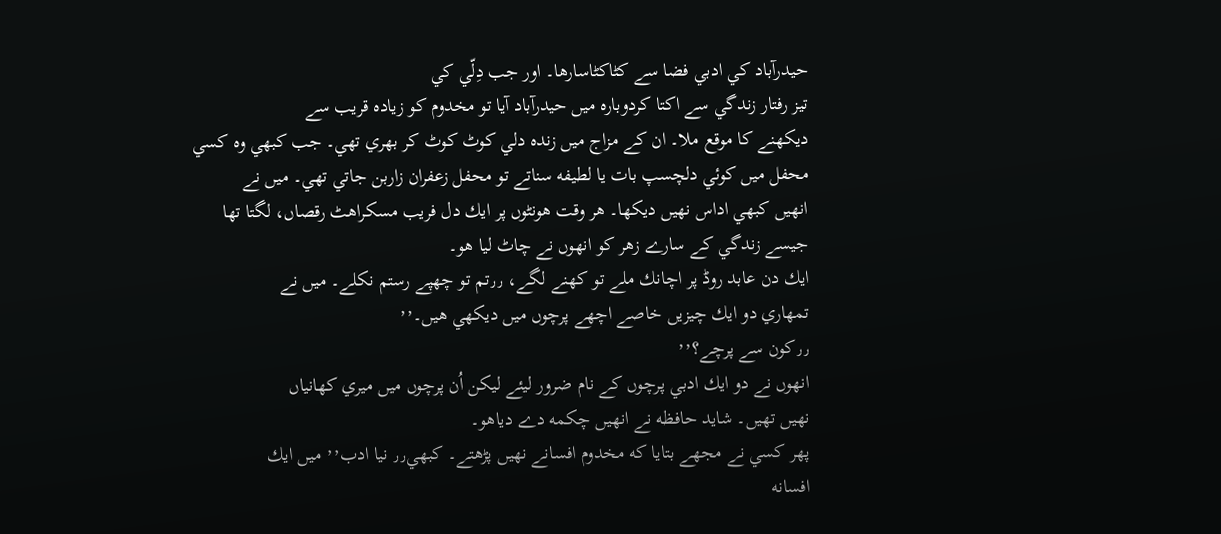حيدرآباد كي ادبي فضا سے كٹاكٹاسارها۔ اور جب دِلّي كي
تيز رفتار زندگي سے اكتا كردوباره ميں حيدرآباد آيا تو مخدوم كو زياده قريب سے
ديكھنے كا موقع ملا۔ ان كے مزاج ميں زنده دلي كوٹ كوٹ كر بھري تھي۔ جب كبھي وه كسي
محفل ميں كوئي دلچسپ بات يا لطيفه سناتے تو محفل زعفران زاربن جاتي تھي۔ ميں نے
انهيں كبھي اداس نهيں ديكھا۔ هر وقت هونٹوں پر ايك دل فريب مسكراهٹ رقصاں، لگتا تھا
جيسے زندگي كے سارے زهر كو انھوں نے چاٹ ليا هو۔
ايك دن عابد روڈ پر اچانك ملے تو كهنے لگے، ٫٫تم تو چھپے رستم نكلے۔ ميں نے
تمهاري دو ايك چيزيں خاصے اچھے پرچوں ميں ديكھي هيں۔٬٬
٫٫كون سے پرچے؟٬٬
انھوں نے دو ايك ادبي پرچوں كے نام ضرور ليئے ليكن اُن پرچوں ميں ميري كهانياں
نهيں تھيں۔ شايد حافظه نے انھيں چكمه دے دياهو۔
پھر كسي نے مجھے بتايا كه مخدوم افسانے نهيں پڑھتے۔ كبھي٫٫ نيا ادب٬٬ ميں ايك
افسانه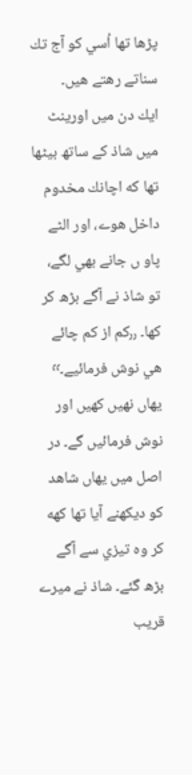پڑھا تھا اُسي كو آج تك سناتے رهتے هيں۔
ايك دن ميں اورينٹ ميں شاذ كے ساتھ بيٹھا تھا كه اچانك مخدوم داخل هوے، اور الٹے
پاو ں جانے بھي لگے، تو شاذ نے آگے بڑھ كر كها۔ ٫٫كم از كم چائے هي نوش فرمائيے۔٬٬
يهاں نهيں كهيں اور نوش فرمائيں گے۔ در اصل ميں يهاں شاهد كو ديكھنے آيا تھا كهه
كر وه تيزي سے آگے بڑھ گئے۔ شاذ نے ميرے قريب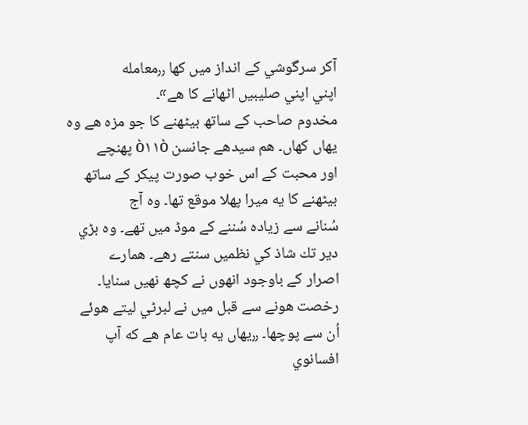آكر سرگوشي كے انداز ميں كها ٫٫معامله
اپني اپني صليبيں اٹھانے كا هے٬٬۔
مخدوم صاحب كے ساتھ بيٹھنے كا جو مزه هے وه يهاں كهاں۔ هم سيدھے جانسن ò١١ò پهنچے
اور محبت كے اس خوب صورت پيكر كے ساتھ بيٹھنے كا يه ميرا پهلا موقع تھا۔ وه آج
سُنانے سے زياده سُننے كے موڈ ميں تھے۔ وه بڑي دير تك شاذ كي نظميں سنتے رهے۔ همارے
اصرار كے باوجود انھوں نے كچھ نهيں سنايا۔ رخصت هونے سے قبل ميں نے لبرٹي ليتے هوئے
اُن سے پوچھا۔ ٫٫يهاں يه بات عام هے كه آپ افسانوي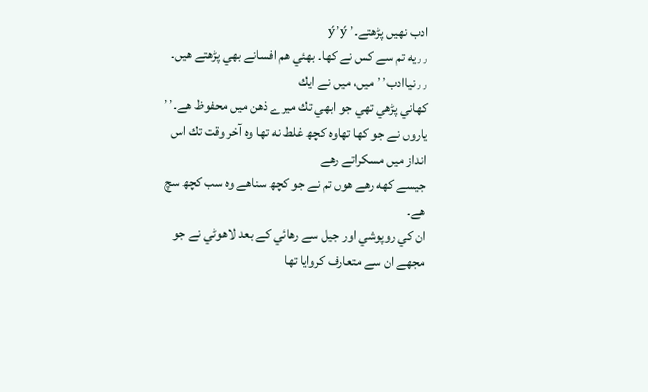ادب نهيں پڑھتے۔٬ ý٬ý
٫٫يه تم سے كس نے كها۔ بھئي هم افسانے بھي پڑھتے هيں۔ ٫٫نياادب٬٬ ميں، ميں نے ايك
كهاني پڑھي تھي جو ابھي تك ميرے ذهن ميں محفوظ هے۔٬٬
ياروں نے جو كها تھاوه كچھ غلط نه تھا وه آخر وقت تك اس انداز ميں مسكراتے رهے
جيسے كهه رهے هوں تم نے جو كچھ سناهے وه سب كچھ سچ هے۔
ان كي روپوشي اور جيل سے رهائي كے بعد لاهوٹي نے جو مجھے ان سے متعارف كروايا تھا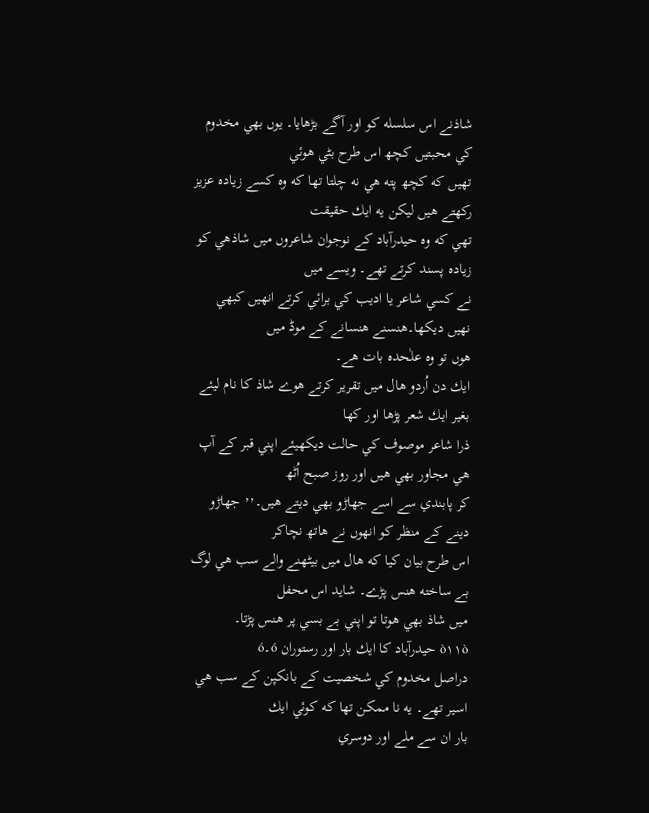شاذنے اس سلسله كو اور آگے بڑھايا۔ يوں بھي مخدوم كي محبتيں كچھ اس طرح بٹي هوئي
تھيں كه كچھ پته هي نه چلتا تھا كه وه كسے زياده عزيز ركھتے هيں ليكن يه ايك حقيقت
تھي كه وه حيدرآباد كے نوجوان شاعروں ميں شاذهي كو زياده پسند كرتے تھے۔ ويسے ميں
نے كسي شاعر يا اديب كي برائي كرتے انھيں كبھي نهيں ديكھا۔هنسنے هنسانے كے موڈ ميں
هوں تو وه علٰحده بات هے۔
ايك دن اُردو هال ميں تقرير كرتے هوے شاذ كا نام ليئے بغير ايك شعر پڑھا اور كها
ذرا شاعر موصوف كي حالت ديكھيئے اپني قبر كے آپ هي مجاور بھي هيں اور روز صبح اُٹھ
كر پابندي سے اسے جھاڑو بھي ديتے هيں۔٬٬ جھاڑو دينے كے منظر كو انھوں نے هاتھ نچاكر
اس طرح بيان كيا كه هال ميں بيٹھنے والے سب هي لوگ بے ساخته هنس پڑے۔ شايد اس محفل
ميں شاذ بھي هوتا تو اپني بے بسي پر هنس پڑتا۔
ò١١ò حيدرآباد كا ايك بار اور رستوران ó۔ó
دراصل مخدوم كي شخصيت كے بانكپن كے سب هي اسير تھے۔ يه نا ممكن تھا كه كوئي ايك
بار ان سے ملے اور دوسري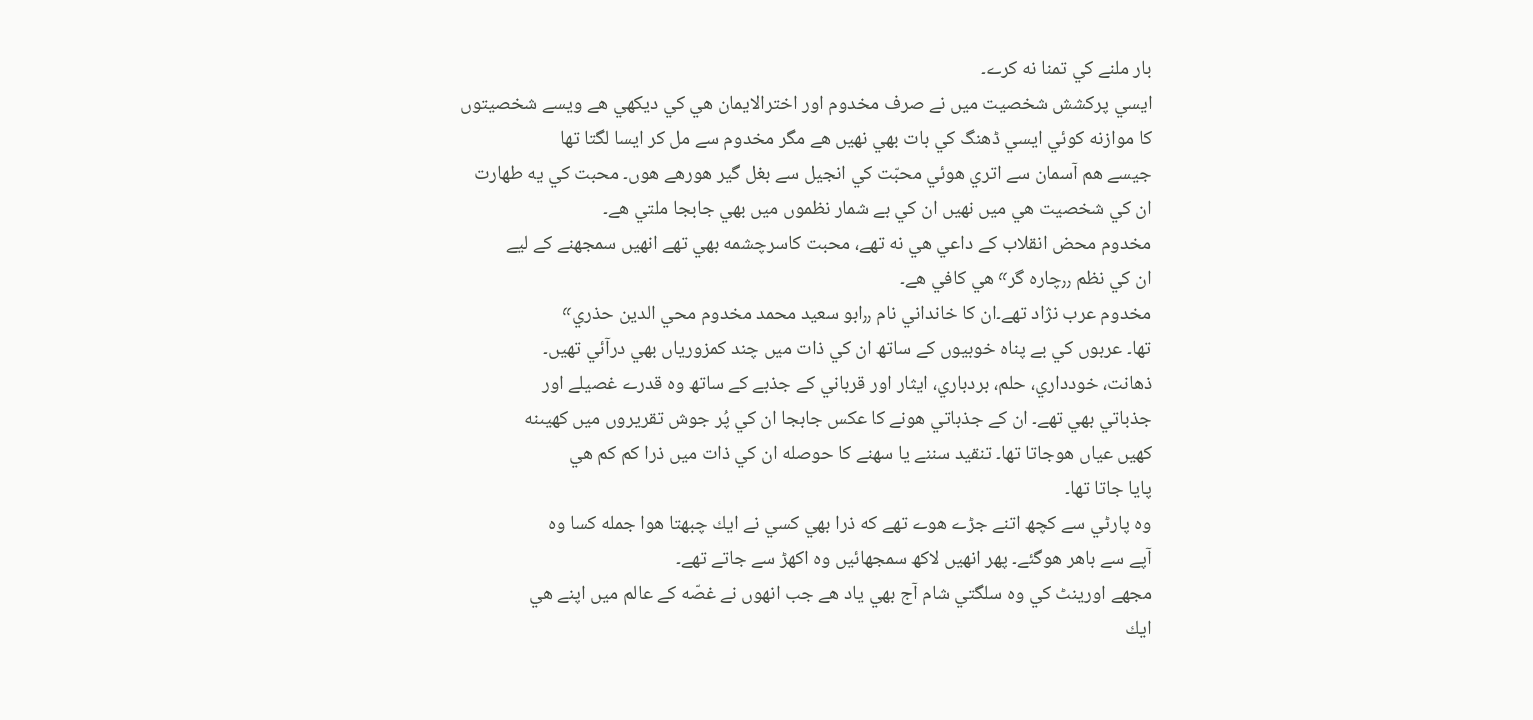بار ملنے كي تمنا نه كرے۔
ايسي پركشش شخصيت ميں نے صرف مخدوم اور اخترالايمان هي كي ديكھي هے ويسے شخصيتوں
كا موازنه كوئي ايسي ڈھنگ كي بات بھي نهيں هے مگر مخدوم سے مل كر ايسا لگتا تھا
جيسے هم آسمان سے اتري هوئي محبّت كي انجيل سے بغل گير هورهے هوں۔ محبت كي يه طهارت
ان كي شخصيت هي ميں نهيں ان كي بے شمار نظموں ميں بھي جابجا ملتي هے۔
مخدوم محض انقلاب كے داعي هي نه تھے، محبت كاسرچشمه بھي تھے انھيں سمجھنے كے ليے
ان كي نظم ٫٫چاره گر٬٬ هي كافي هے۔
مخدوم عرب نژاد تھے۔ان كا خانداني نام ٫٫ابو سعيد محمد مخدوم محي الدين حذري٬٬
تھا۔ عربوں كي بے پناه خوبيوں كے ساتھ ان كي ذات ميں چند كمزورياں بھي درآئي تھيں۔
ذهانت، خودداري، حلم، بردباري، ايثار اور قرباني كے جذبے كے ساتھ وه قدرے غصيلے اور
جذباتي بھي تھے۔ ان كے جذباتي هونے كا عكس جابجا ان كي پُر جوش تقريروں ميں كهيںنه
كهيں عياں هوجاتا تھا۔ تنقيد سننے يا سهنے كا حوصله ان كي ذات ميں ذرا كم كم هي
پايا جاتا تھا۔
وه پارٹي سے كچھ اتنے جڑے هوے تھے كه ذرا بھي كسي نے ايك چبھتا هوا جمله كسا وه
آپے سے باهر هوگئے۔ پھر انھيں لاكھ سمجھائيں وه اكھڑ سے جاتے تھے۔
مجھے اورينٹ كي وه سلگتي شام آج بھي ياد هے جب انھوں نے غصّه كے عالم ميں اپنے هي
ايك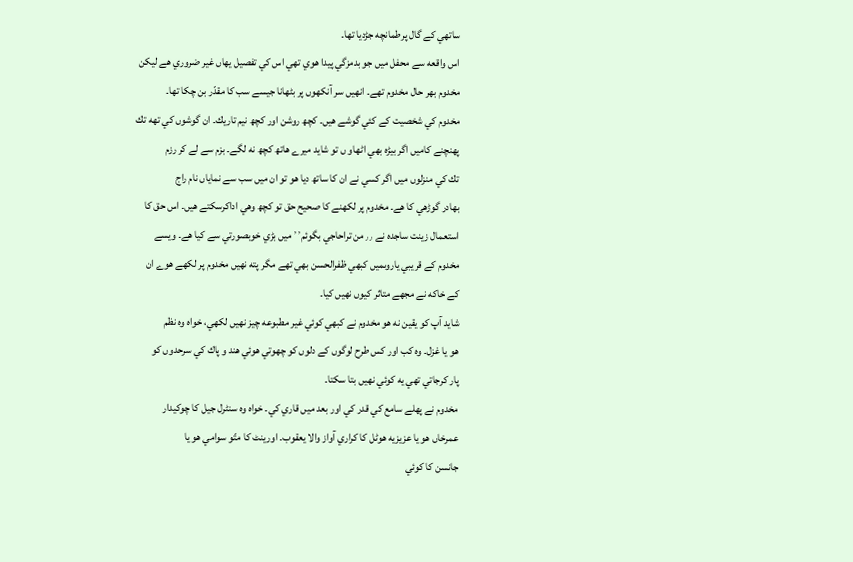ساتھي كے گال پرطمانچه جڑديا تھا۔
اس واقعه سے محفل ميں جو بدمزگي پيدا هوي تھي اس كي تفصيل يهاں غير ضروري هے ليكن
مخدوم بهر حال مخدوم تھے۔ انهيں سر آنكھوں پر بٹھانا جيسے سب كا مقدّر بن چكا تھا۔
مخدوم كي شخصيت كے كئي گوشے هيں۔ كچھ روشن اور كچھ نيم تاريك۔ ان گوشوں كي تهه تك
پهنچنے كاميں اگر بيڑه بھي اٹھاو ں تو شايد ميرے هاتھ كچھ نه لگے۔ بزم سے لے كر رزم
تك كي منزلوں ميں اگر كسي نے ان كا ساتھ ديا هو تو ان ميں سب سے نماياں نام راج
بهادر گوڑهي كا هے۔ مخدوم پر لكھنے كا صحيح حق تو كچھ وهي اداكرسكتے هيں۔ اس حق كا
استعمال زينت ساجده نے ٫٫من تراحاجي بگوئم٬٬ ميں بڑي خوبصورتي سے كيا هے۔ ويسے
مخدوم كے قريبي ياروںميں كبھي ظفرالحسن بھي تھے مگر پته نهيں مخدوم پر لكھے هوے ان
كے خاكه نے مجھے متاثر كيوں نهيں كيا۔
شايد آپ كو يقين نه هو مخدوم نے كبھي كوئي غير مطبوعه چيز نهيں لكھي، خواه وه نظم
هو يا غزل۔ وه كب اور كس طرح لوگوں كے دلوں كو چھوتي هوئي هند و پاك كي سرحدوں كو
پار كرجاتي تھي يه كوئي نهيں بتا سكتا۔
مخدوم نے پهلے سامع كي قدر كي اور بعد ميں قاري كي۔ خواه وه سنٹرل جيل كا چوكيدار
عمرخاں هو يا عزيزيه هوٹل كا كراري آواز والا يعقوب۔ اورينٹ كا متّو سوامي هو يا
جانسن كا كوئي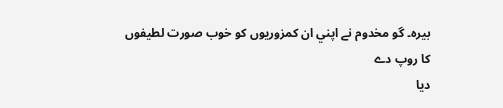بيره۔ گو مخدوم نے اپني ان كمزوريوں كو خوب صورت لطيفوں كا روپ دے
ديا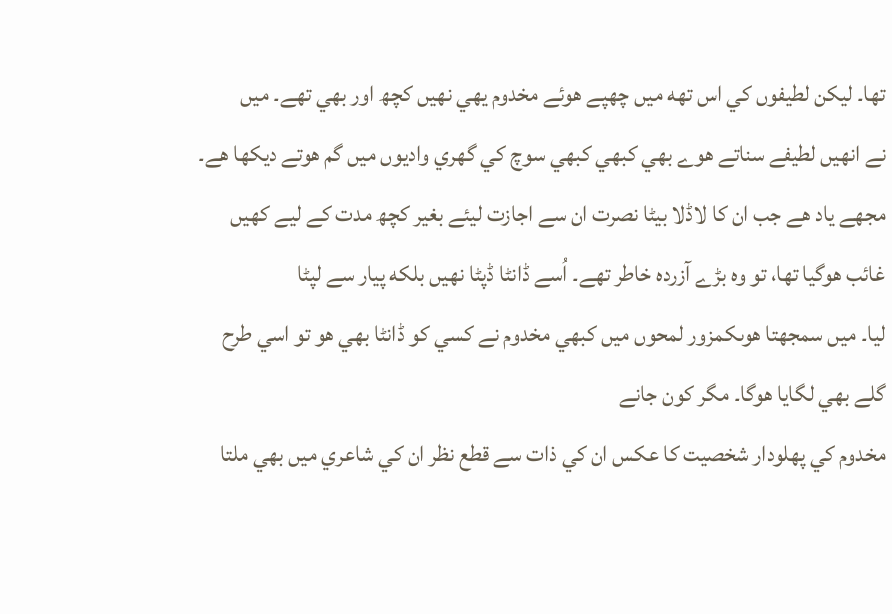تھا۔ ليكن لطيفوں كي اس تهه ميں چھپے هوئے مخدوم يهي نهيں كچھ اور بھي تھے۔ ميں
نے انهيں لطيفے سناتے هوے بھي كبھي كبھي سوچ كي گهري واديوں ميں گم هوتے ديكھا هے۔
مجھے ياد هے جب ان كا لاڈلا بيٹا نصرت ان سے اجازت ليئے بغير كچھ مدت كے ليے كهيں
غائب هوگيا تھا، تو وه بڑے آزرده خاطر تھے۔ اُسے ڈانٹا ڈپٹا نهيں بلكه پيار سے لپٹا
ليا۔ ميں سمجھتا هوںكمزور لمحوں ميں كبھي مخدوم نے كسي كو ڈانٹا بھي هو تو اسي طرح
گلے بھي لگايا هوگا۔ مگر كون جانے
مخدوم كي پهلودار شخصيت كا عكس ان كي ذات سے قطع نظر ان كي شاعري ميں بھي ملتا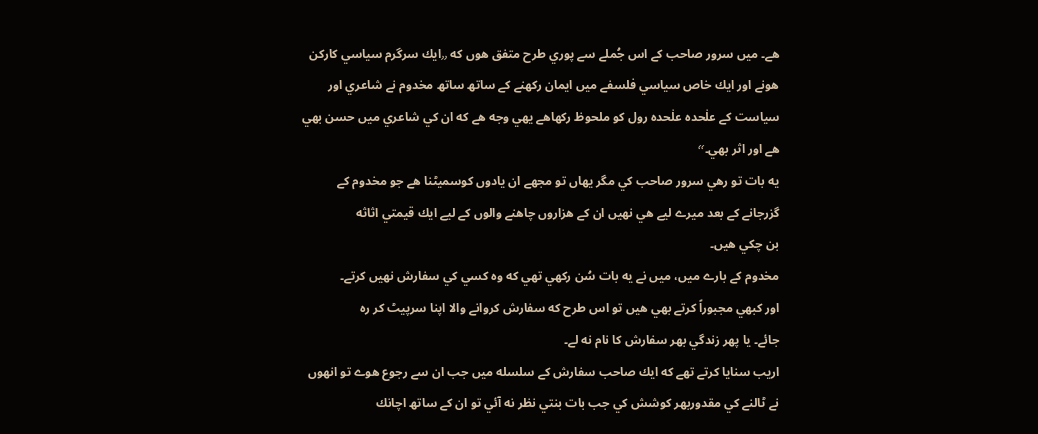هے۔ ميں سرور صاحب كے اس جُملے سے پوري طرح متفق هوں كه ٫٫ايك سرگرم سياسي كاركن
هونے اور ايك خاص سياسي فلسفے ميں ايمان ركھنے كے ساتھ ساتھ مخدوم نے شاعري اور
سياست كے علٰحده علٰحده رول كو ملحوظ ركھاهے يهي وجه هے كه ان كي شاعري ميں حسن بھي
هے اور اثر بھي۔٬٬
يه بات تو رهي سرور صاحب كي مگر يهاں تو مجھے ان يادوں كوسميٹنا هے جو مخدوم كے
گزرجانے كے بعد ميرے ليے هي نهيں ان كے هزاروں چاهنے والوں كے ليے ايك قيمتي اثاثه
بن چكي هيں۔
مخدوم كے بارے ميں، ميں نے يه بات سُن ركھي تھي كه وه كسي كي سفارش نهيں كرتے۔
اور كبھي مجبوراً كرتے بھي هيں تو اس طرح كه سفارش كروانے والا اپنا سرپيٹ كر ره
جائے۔ يا پھر زندگي بھر سفارش كا نام نه لے۔
اريب سنايا كرتے تھے كه ايك صاحب سفارش كے سلسله ميں جب ان سے رجوع هوے تو انھوں
نے ٹالنے كي مقدوربھر كوشش كي جب بات بنتي نظر نه آئي تو ان كے ساتھ اچانك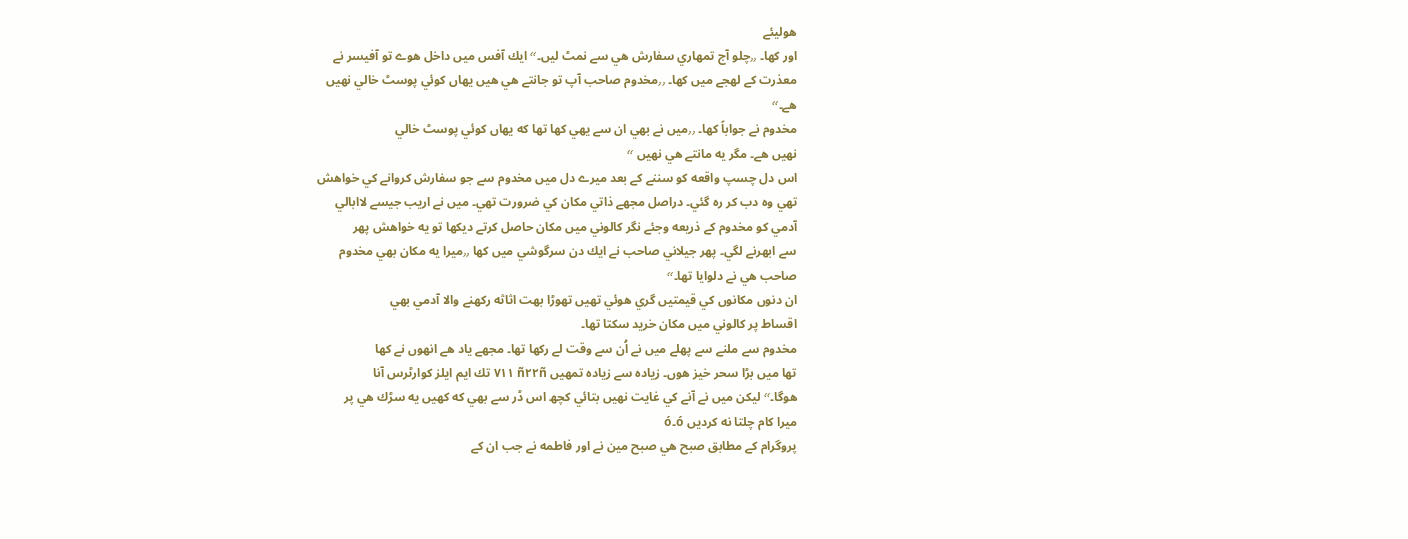هوليئے
اور كها۔ ٫٫چلو آج تمهاري سفارش هي سے نمٹ ليں۔٬٬ ايك آفس ميں داخل هوے تو آفيسر نے
معذرت كے لهجے ميں كها۔ ٫٫مخدوم صاحب آپ تو جانتے هي هيں يهاں كوئي پوسٹ خالي نهيں
هے۔٬٬
مخدوم نے جواباً كها۔ ٫٫ميں نے بھي ان سے يهي كها تھا كه يهاں كوئي پوسٹ خالي
نهيں هے۔ مگر يه مانتے هي نهيں ٬٬
اس دل چسپ واقعه كو سننے كے بعد ميرے دل ميں مخدوم سے جو سفارش كروانے كي خواهش
تھي وه دب كر ره گئي۔ دراصل مجھے ذاتي مكان كي ضرورت تھي۔ ميں نے اريب جيسے لاابالي
آدمي كو مخدوم كے ذريعه وجئے نگر كالوني ميں مكان حاصل كرتے ديكھا تو يه خواهش پھر
سے ابھرنے لگي۔ پھر جيلاني صاحب نے ايك دن سرگوشي ميں كها ٫٫ميرا يه مكان بھي مخدوم
صاحب هي نے دلوايا تھا۔٬٬
ان دنوں مكانوں كي قيمتيں گري هوئي تھيں تھوڑا بهت اثاثه ركھنے والا آدمي بھي
اقساط پر كالوني ميں مكان خريد سكتا تھا۔
مخدوم سے ملنے سے پهلے ميں نے اُن سے وقت لے ركھا تھا۔ مجھے ياد هے انھوں نے كها
تھا ميں بڑا سحر خيز هوں۔ زياده سے زياده تمهيں ñ٢٢ñ ٧١١ تك ايم ايلز كوارٹرس آنا
هوگا۔٬٬ ليكن ميں نے آنے كي غايت نهيں بتائي كچھ اس ڈر سے بھي كه كهيں يه سڑك هي پر
ميرا كام چلتا نه كرديں ó۔ó
پروگرام كے مطابق صبح هي صبح مين نے اور فاطمه نے جب ان كے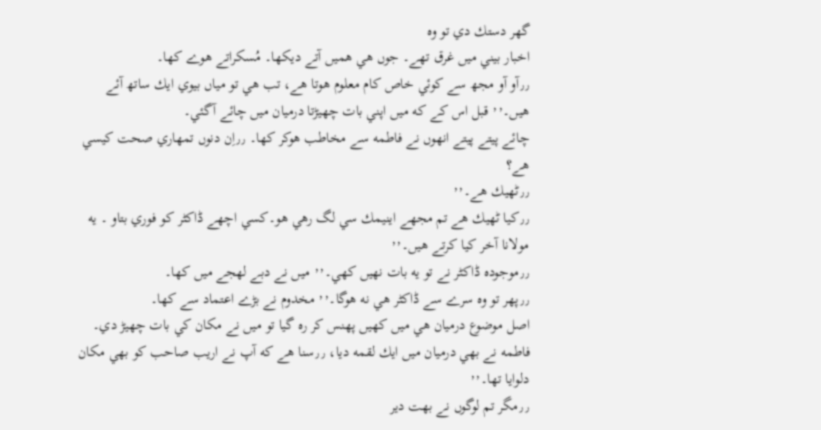گھر دستك دي تو وه
اخبار بيني ميں غرق تھے۔ جوں هي هميں آتے ديكھا۔ مُسكراتے هوے كها۔
٫٫آو آو مجھ سے كوئي خاص كام معلوم هوتا هے، تب هي تو مياں بيوي ايك ساتھ آئے
هيں۔٬٬ قبل اس كے كه ميں اپني بات چھيڑتا درميان ميں چائے آگئي۔
چائے پيتے پيتے انھوں نے فاطمه سے مخاطب هوكر كها۔ ٫٫اِن دنوں تمهاري صحت كيسي
هے؟
٫٫ٹھيك هے۔٬٬
٫٫كيا ٹھيك هے تم مجھے اينيمك سي لگ رهي هو۔كسي اچھے ڈاكٹر كو فوري بتاو ۔ يه
مولانا آخر كيا كرتے هيں۔٬٬
٫٫موجوده ڈاكٹر نے تو يه بات نهيں كهي۔٬٬ ميں نے دبے لهجے ميں كها۔
٫٫پھر تو وه سرے سے ڈاكٹر هي نه هوگا۔٬٬ مخدوم نے بڑے اعتماد سے كها۔
اصل موضوع درميان هي ميں كهيں پھنس كر ره گيا تو ميں نے مكان كي بات چھيڑ دي۔
فاطمه نے بھي درميان ميں ايك لقمه ديا، ٫٫سنا هے كه آپ نے اريب صاحب كو بھي مكان
دلوايا تھا۔٬٬
٫٫مگر تم لوگوں نے بهت دير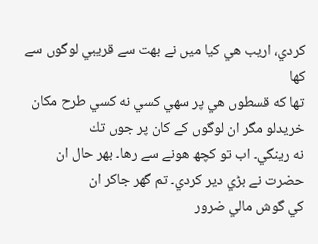كردي، اريب هي كيا ميں نے بهت سے قريبي لوگوں سے كها
تھا كه قسطوں هي پر سهي كسي نه كسي طرح مكان خريدلو مگر ان لوگوں كے كان پر جوں تك
نه رينگي۔ اب تو كچھ هونے سے رها۔ بهر حال ان حضرت نے بڑي دير كردي۔ تم گھر جاكر ان
كي گوش مالي ضرور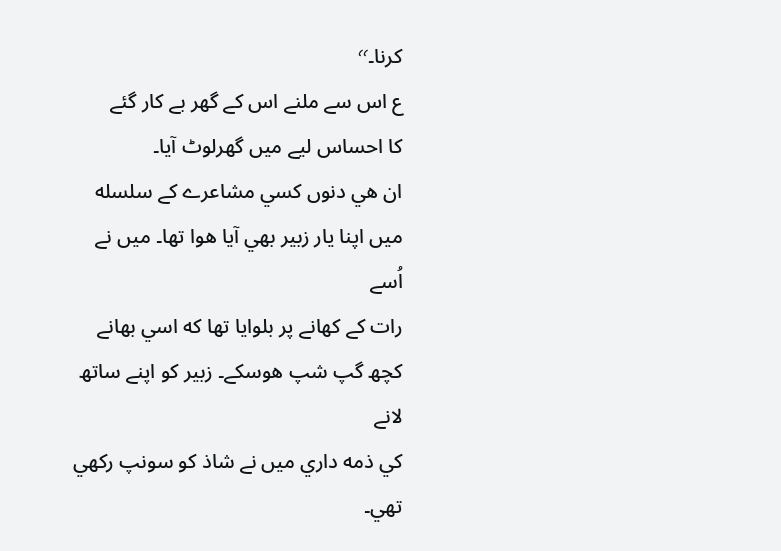كرنا۔٬٬
ع اس سے ملنے اس كے گھر بے كار گئے
كا احساس ليے ميں گھرلوٹ آيا۔
ان هي دنوں كسي مشاعرے كے سلسله ميں اپنا يار زبير بھي آيا هوا تھا۔ ميں نے اُسے
رات كے كھانے پر بلوايا تھا كه اسي بهانے كچھ گپ شپ هوسكے۔ زبير كو اپنے ساتھ لانے
كي ذمه داري ميں نے شاذ كو سونپ ركھي تھي۔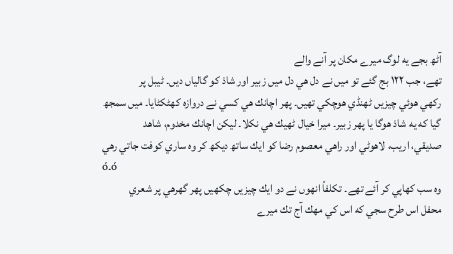آٹھ بجے يه لوگ ميرے مكان پر آنے والے
تھے، جب ١٢٢ بج گئے تو ميں نے دل هي دل ميں زبير اور شاذ كو گالياں ديں۔ ٹيبل پر
ركھي هوئي چيزيں ٹھنڈي هوچكي تھيں۔ پھر اچانك هي كسي نے دروازه كھٹكٹايا۔ ميں سمجھ
گيا كه يه شاذ هوگا يا پھر زبير۔ ميرا خيال ٹھيك هي نكلا۔ ليكن اچانك مخدوم، شاهد
صديقي، اريب، لاهوٹي اور راهي معصوم رضا كو ايك ساتھ ديكھ كر وه ساري كوفت جاتي رهي
ó۔ó
وه سب كھاپي كر آئے تھے۔ تكلفاً انھوں نے دو ايك چيزيں چكھيں پھر گھرهي پر شعري
محفل اس طرح سجي كه اس كي مهك آج تك ميرے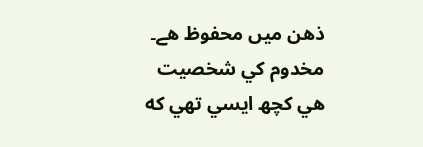ذهن ميں محفوظ هے۔
مخدوم كي شخصيت هي كچھ ايسي تھي كه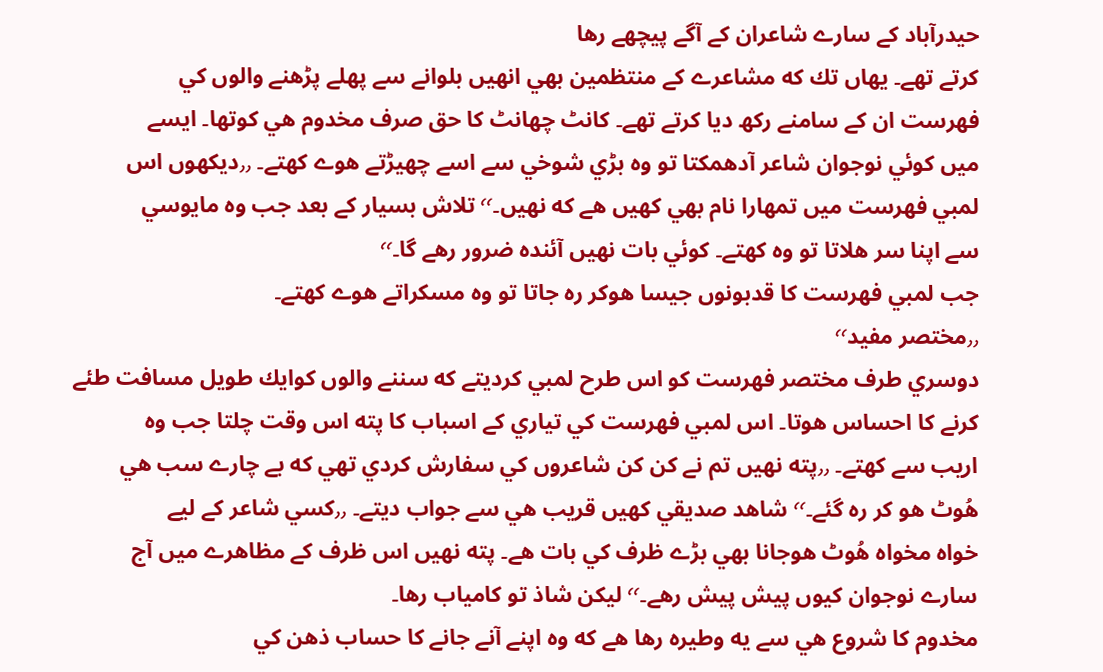حيدرآباد كے سارے شاعران كے آگے پيچھے رها
كرتے تھے۔ يهاں تك كه مشاعرے كے منتظمين بھي انهيں بلوانے سے پهلے پڑھنے والوں كي
فهرست ان كے سامنے ركھ ديا كرتے تھے۔ كانٹ چھانٹ كا حق صرف مخدوم هي كوتھا۔ ايسے
ميں كوئي نوجوان شاعر آدھمكتا تو وه بڑي شوخي سے اسے چھيڑتے هوے كهتے۔ ٫٫ديكھوں اس
لمبي فهرست ميں تمهارا نام بھي كهيں هے كه نهيں۔٬٬ تلاش بسيار كے بعد جب وه مايوسي
سے اپنا سر هلاتا تو وه كهتے۔ كوئي بات نهيں آئنده ضرور رهے گا۔٬٬
جب لمبي فهرست كا قدبونوں جيسا هوكر ره جاتا تو وه مسكراتے هوے كهتے۔
٫٫مختصر مفيد٬٬
دوسري طرف مختصر فهرست كو اس طرح لمبي كرديتے كه سننے والوں كوايك طويل مسافت طئے
كرنے كا احساس هوتا۔ اس لمبي فهرست كي تياري كے اسباب كا پته اس وقت چلتا جب وه
اريب سے كهتے۔ ٫٫پته نهيں تم نے كن كن شاعروں كي سفارش كردي تھي كه بے چارے سب هي
هُوٹ هو كر ره گئے۔٬٬ شاهد صديقي كهيں قريب هي سے جواب ديتے۔ ٫٫كسي شاعر كے ليے
خواه مخواه هُوٹ هوجانا بھي بڑے ظرف كي بات هے۔ پته نهيں اس ظرف كے مظاهرے ميں آج
سارے نوجوان كيوں پيش پيش رهے۔٬٬ ليكن شاذ تو كامياب رها۔
مخدوم كا شروع هي سے يه وطيره رها هے كه وه اپنے آنے جانے كا حساب ذهن كي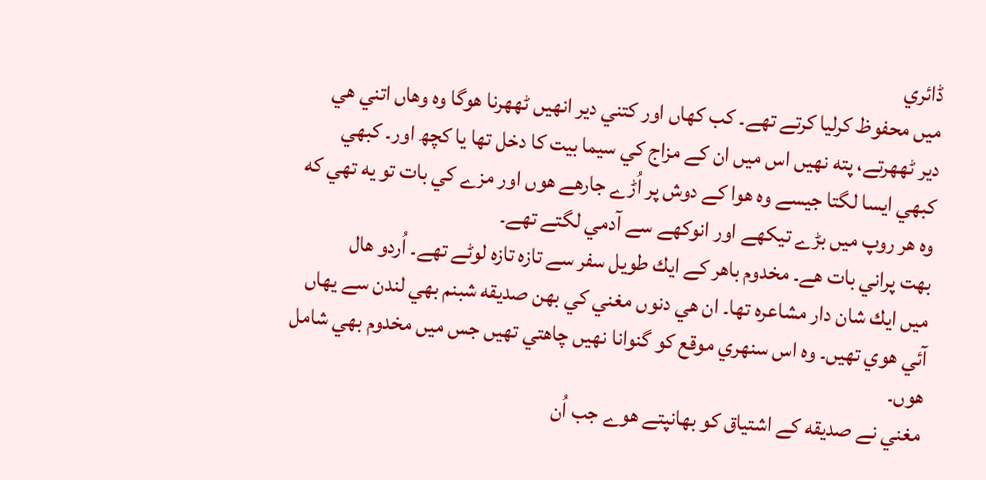ڈائري
ميں محفوظ كرليا كرتے تھے۔ كب كهاں اور كتني دير انھيں ٹھهرنا هوگا وه وهاں اتني هي
دير ٹھهرتے، پته نهيں اس ميں ان كے مزاج كي سيما بيت كا دخل تھا يا كچھ اور۔ كبھي
كبھي ايسا لگتا جيسے وه هوا كے دوش پر اُڑے جارهے هوں اور مزے كي بات تو يه تھي كه
وه هر روپ ميں بڑے تيكھے اور انوكھے سے آدمي لگتے تھے۔
بهت پراني بات هے۔ مخدوم باهر كے ايك طويل سفر سے تازه تازه لوٹے تھے۔ اُردو هال
ميں ايك شان دار مشاعره تھا۔ ان هي دنوں مغني كي بهن صديقه شبنم بھي لندن سے يهاں
آئي هوي تھيں۔ وه اس سنهري موقع كو گنوانا نهيں چاهتي تھيں جس ميں مخدوم بھي شامل
هوں۔
مغني نے صديقه كے اشتياق كو بھانپتے هوے جب اُن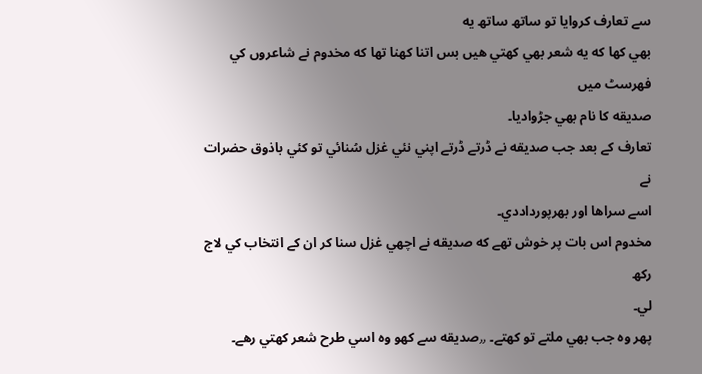سے تعارف كروايا تو ساتھ ساتھ يه
بھي كها كه يه شعر بھي كهتي هيں بس اتنا كهنا تھا كه مخدوم نے شاعروں كي فهرسٹ ميں
صديقه كا نام بھي جڑواديا۔
تعارف كے بعد جب صديقه نے ڈرتے ڈرتے اپني نئي غزل سُنائي تو كئي باذوق حضرات نے
اسے سراها اور بھرپورداددي۔
مخدوم اس بات پر خوش تھے كه صديقه نے اچھي غزل سنا كر ان كے انتخاب كي لاج ركھ
لي۔
پھر وه جب بھي ملتے تو كهتے۔ ٫٫صديقه سے كهو وه اسي طرح شعر كهتي رهے۔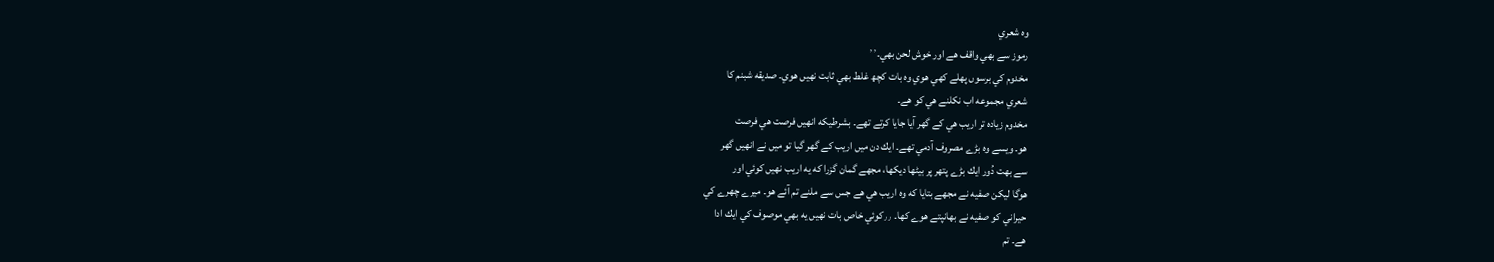وه شعري
رموز سے بھي واقف هے اور خوش لحن بھي۔٬٬
مخدوم كي برسوں پهلے كهي هوي وه بات كچھ غلط بھي ثابت نهيں هوي۔ صديقه شبنم كا
شعري مجموعه اب نكلنے هي كو هے۔
مخدوم زياده تر اريب هي كے گھر آيا جايا كرتے تھے۔ بشرطيكه انهيں فرصت هي فرصت
هو۔ ويسے وه بڑے مصروف آدمي تھے۔ ايك دن ميں اريب كے گھر گيا تو ميں نے انهيں گھر
سے بهت دُور ايك بڑے پتھر پر بيٹھا ديكھا، مجھے گمان گزرا كه يه اريب نهيں كوئي اور
هوگا ليكن صفيه نے مجھے بتايا كه وه اريب هي هے جس سے ملنے تم آئے هو۔ ميرے چهرے كي
حيراني كو صفيه نے بھانپتے هوے كها۔ ٫٫كوئي خاص بات نهيں يه بھي موصوف كي ايك ادا
هے۔ تم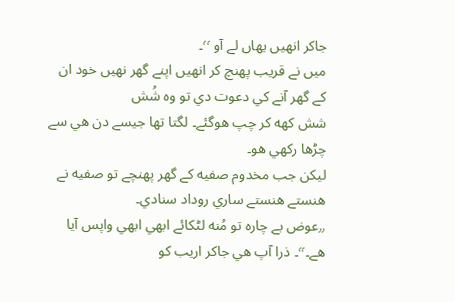جاكر انهيں يهاں لے آو ٬٬۔
ميں نے قريب پهنچ كر انھيں اپنے گھر نهيں خود ان كے گھر آنے كي دعوت دي تو وه شُش
شش كهه كر چپ هوگئے۔ لگتا تھا جيسے دن هي سے چڑھا ركھي هو۔
ليكن جب مخدوم صفيه كے گھر پهنچے تو صفيه نے هنستے هنستے ساري روداد سنادي۔
٫٫عوض بے چاره تو مُنه لٹكائے ابھي ابھي واپس آيا هے۔٬٬۔ ذرا آپ هي جاكر اريب كو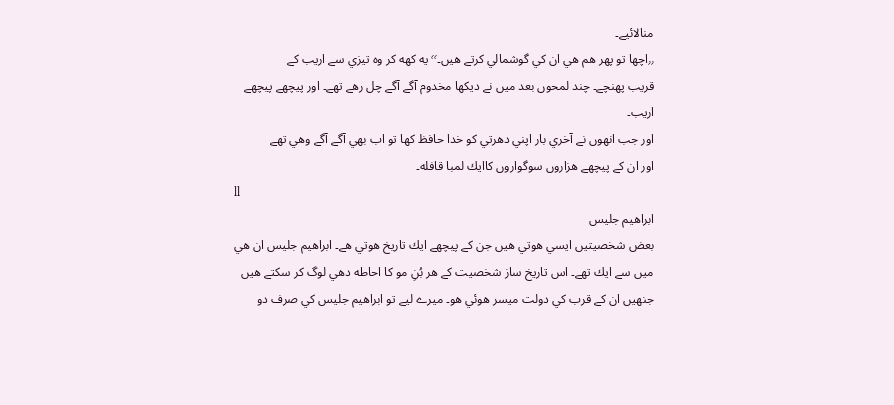منالائيے۔
٫٫اچھا تو پھر هم هي ان كي گوشمالي كرتے هيں۔٬٬ يه كهه كر وه تيزي سے اريب كے
قريب پهنچے۔ چند لمحوں بعد ميں نے ديكھا مخدوم آگے آگے چل رهے تھے۔ اور پيچھے پيچھے
اريب۔
اور جب انھوں نے آخري بار اپني دھرتي كو خدا حافظ كها تو اب بھي آگے آگے وهي تھے
اور ان كے پيچھے هزاروں سوگواروں كاايك لمبا قافله۔
ll
ابراهيم جليس
بعض شخصيتيں ايسي هوتي هيں جن كے پيچھے ايك تاريخ هوتي هے۔ ابراهيم جليس ان هي
ميں سے ايك تھے۔ اس تاريخ ساز شخصيت كے هر بُنِ مو كا احاطه دهي لوگ كر سكتے هيں
جنهيں ان كے قرب كي دولت ميسر هوئي هو۔ ميرے ليے تو ابراهيم جليس كي صرف دو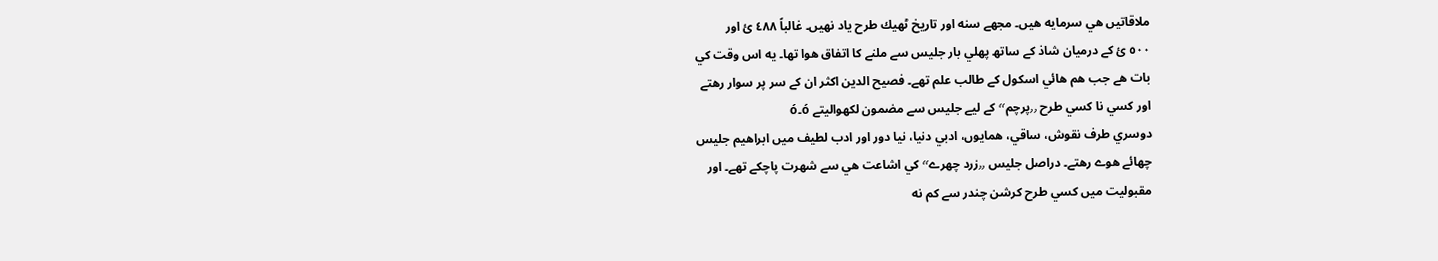ملاقاتيں هي سرمايه هيں۔ مجھے سنه اور تاريخ ٹھيك طرح ياد نهيں۔ غالباً ٤٨٨ ئ اور
٥٠٠ ئ كے درميان شاذ كے ساتھ پهلي بار جليس سے ملنے كا اتفاق هوا تھا۔ يه اس وقت كي
بات هے جب هم هائي اسكول كے طالب علم تھے۔ فصيح الدين اكثر ان كے سر پر سوار رهتے
اور كسي نا كسي طرح ٫٫پرچم٬٬ كے ليے جليس سے مضمون لكھواليتے ó۔ó
دوسري طرف نقوش، ساقي، همايوں، ادبي دنيا، نيا دور اور ادب لطيف ميں ابراهيم جليس
چھائے هوے رهتے۔ دراصل جليس ٫٫زرد چهرے٬٬ كي اشاعت هي سے شهرت پاچكے تھے۔ اور
مقبوليت ميں كسي طرح كرشن چندر سے كم نه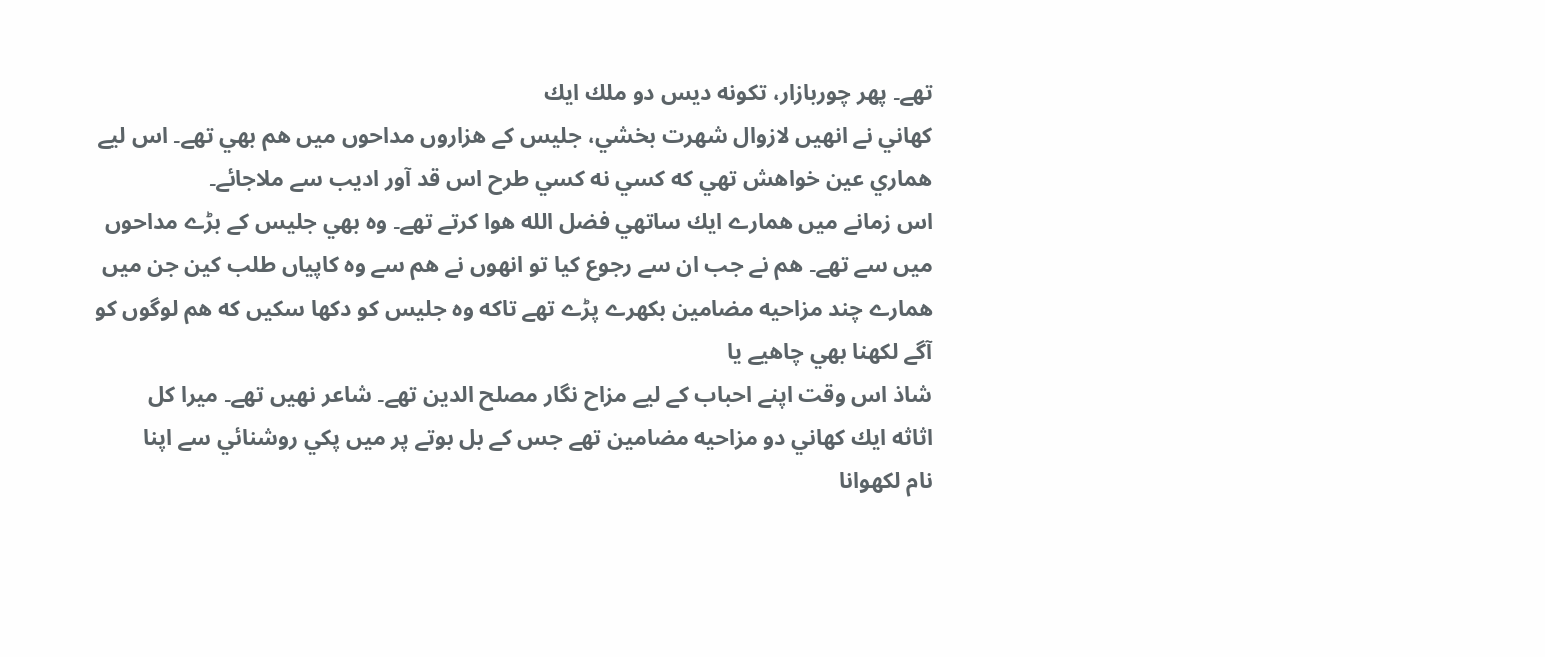تھے۔ پھر چوربازار، تكونه ديس دو ملك ايك
كهاني نے انهيں لازوال شهرت بخشي، جليس كے هزاروں مداحوں ميں هم بھي تھے۔ اس ليے
هماري عين خواهش تھي كه كسي نه كسي طرح اس قد آور اديب سے ملاجائے۔
اس زمانے ميں همارے ايك ساتھي فضل الله هوا كرتے تھے۔ وه بھي جليس كے بڑے مداحوں
ميں سے تھے۔ هم نے جب ان سے رجوع كيا تو انهوں نے هم سے وه كاپياں طلب كين جن ميں
همارے چند مزاحيه مضامين بكھرے پڑے تھے تاكه وه جليس كو دكھا سكيں كه هم لوگوں كو
آگے لكھنا بھي چاهيے يا
شاذ اس وقت اپنے احباب كے ليے مزاح نگار مصلح الدين تھے۔ شاعر نهيں تھے۔ ميرا كل
اثاثه ايك كهاني دو مزاحيه مضامين تھے جس كے بل بوتے پر ميں پكي روشنائي سے اپنا
نام لكھوانا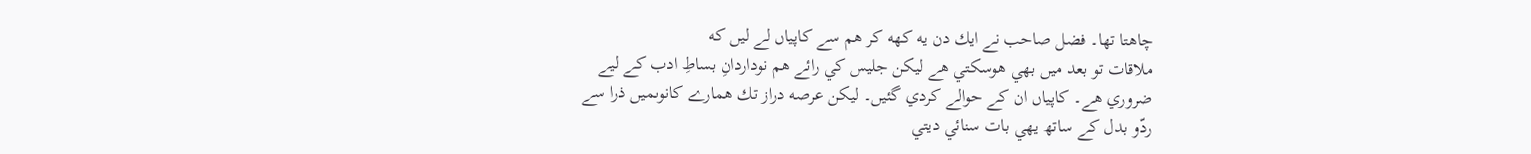چاهتا تھا۔ فضل صاحب نے ايك دن يه كهه كر هم سے كاپياں لے ليں كه
ملاقات تو بعد ميں بھي هوسكتي هے ليكن جليس كي رائے هم نوداردانِ بساطِ ادب كے ليے
ضروري هے۔ كاپياں ان كے حوالے كردي گئيں۔ ليكن عرصه دراز تك همارے كانوںميں ذرا سے
ردّو بدل كے ساتھ يهي بات سنائي ديتي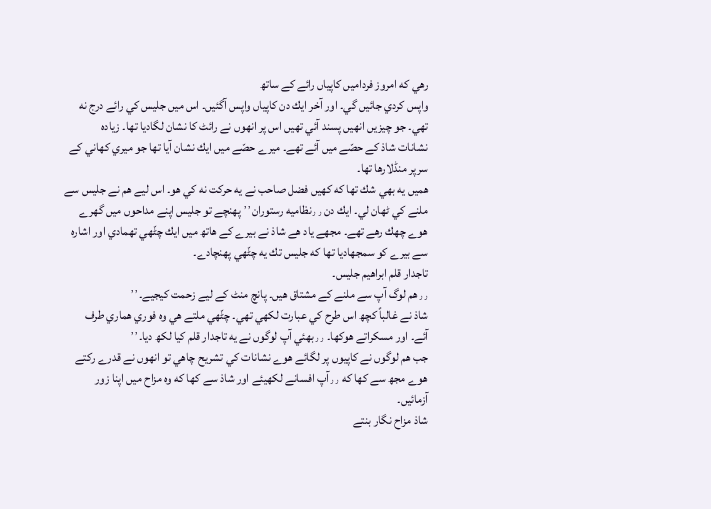رهي كه امروز فرداميں كاپياں رائے كے ساتھ
واپس كردي جائيں گي۔ اور آخر ايك دن كاپياں واپس آگئيں۔ اس ميں جليس كي رائے درج نه
تھي۔ جو چيزيں انھيں پسند آئي تھيں اس پر انھوں نے رائٹ كا نشان لگاديا تھا۔ زياده
نشانات شاذ كے حصّے ميں آئے تھے۔ ميرے حصّے ميں ايك نشان آيا تھا جو ميري كهاني كے
سرپر منڈلارها تھا۔
هميں يه بھي شك تھا كه كهيں فضل صاحب نے يه حركت نه كي هو۔ اس ليے هم نے جليس سے
ملنے كي ٹھان لي۔ ايك دن ٫٫نظاميه رستوران٬٬ پهنچے تو جليس اپنے مداحوں ميں گھرے
هوے چهك رهے تھے۔ مجھے ياد هے شاذ نے بيرے كے هاتھ ميں ايك چٹّھي تھمادي اور اشاره
سے بيرے كو سمجھاديا تھا كه جليس تك يه چٹّھي پهنچادے۔
تاجدار قلم ابراهيم جليس۔
٫٫هم لوگ آپ سے ملنے كے مشتاق هيں۔ پانچ منٹ كے ليے زحمت كيجيے۔٬٬
شاذ نے غالباً كچھ اس طرح كي عبارت لكھي تھي۔ چٹّھي ملتے هي وه فوري هماري طرف
آئے۔ اور مسكراتے هوكها۔ ٫٫بھئي آپ لوگوں نے يه تاجدار قلم كيا لكھ ديا۔٬٬
جب هم لوگوں نے كاپيوں پر لگائے هوے نشانات كي تشريح چاهي تو انھوں نے قدرے ركتے
هوے مجھ سے كها كه ٫٫آپ افسانے لكھيئے اور شاذ سے كها كه وه مزاح ميں اپنا زور
آزمائيں۔
شاذ مزاح نگار بنتے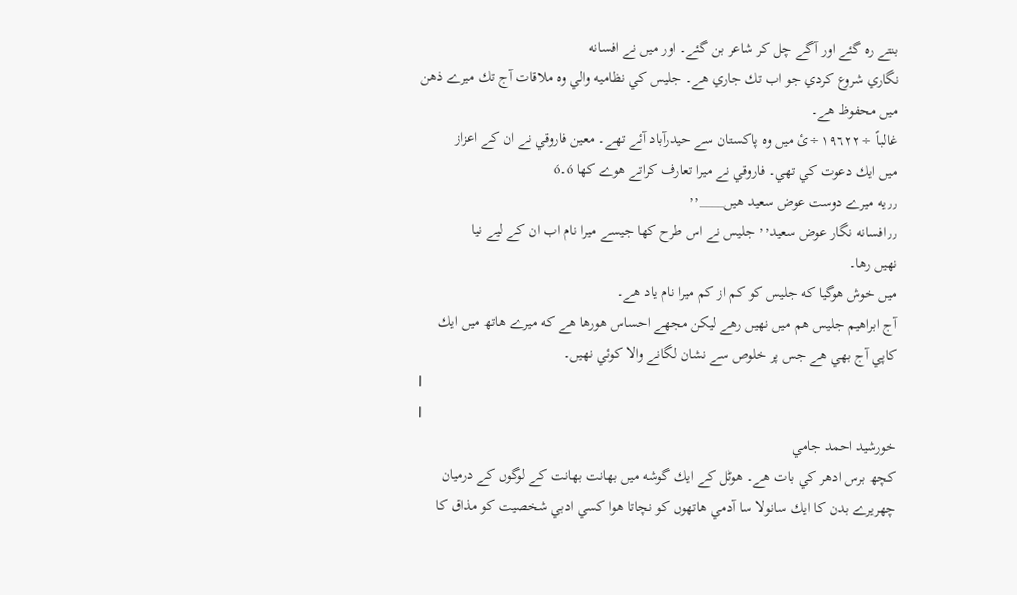بنتے ره گئے اور آگے چل كر شاعر بن گئے۔ اور ميں نے افسانه
نگاري شروع كردي جو اب تك جاري هے۔ جليس كي نظاميه والي وه ملاقات آج تك ميرے ذهن
ميں محفوظ هے۔
غالباً ÷١٩٦٢٢÷ئ ميں وه پاكستان سے حيدرآباد آئے تھے۔ معين فاروقي نے ان كے اعزاز
ميں ايك دعوت كي تھي۔ فاروقي نے ميرا تعارف كراتے هوے كها ó۔ó
٫٫يه ميرے دوست عوض سعيد هيں____٬٬
٫٫افسانه نگار عوض سعيد٬٬ جليس نے اس طرح كها جيسے ميرا نام اب ان كے ليے نيا
نهيں رها۔
ميں خوش هوگيا كه جليس كو كم از كم ميرا نام ياد هے۔
آج ابراهيم جليس هم ميں نهيں رهے ليكن مجھے احساس هورها هے كه ميرے هاتھ ميں ايك
كاپي آج بھي هے جس پر خلوص سے نشان لگانے والا كوئي نهيں۔
l
l
خورشيد احمد جامي
كچھ برس ادھر كي بات هے۔ هوٹل كے ايك گوشه ميں بھانت بھانت كے لوگوں كے درميان
چھريرے بدن كا ايك سانولا سا آدمي هاتھوں كو نچاتا هوا كسي ادبي شخصيت كو مذاق كا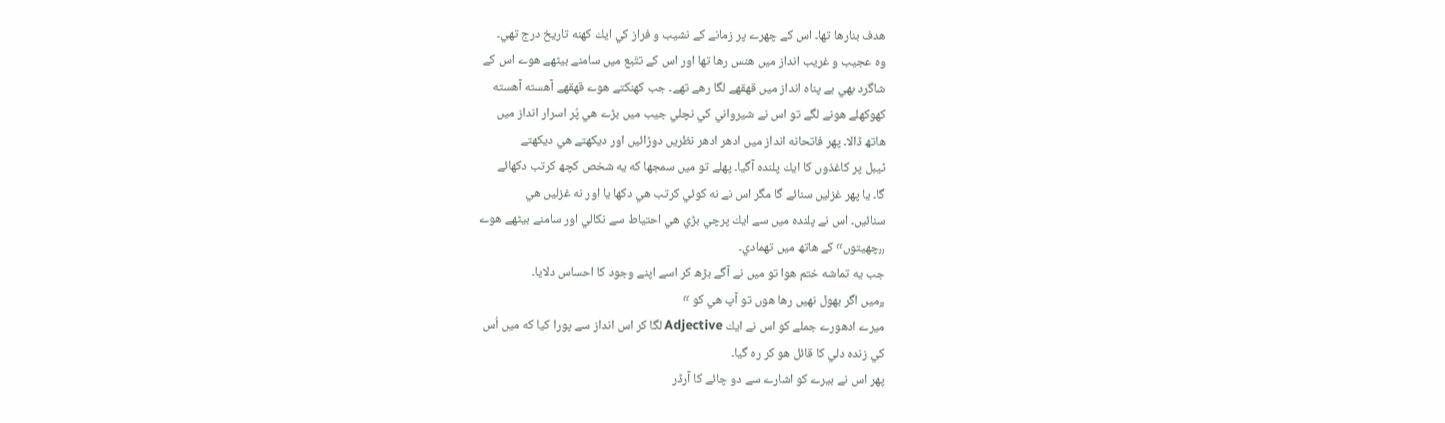هدف بنارها تھا۔ اس كے چهرے پر زمانے كے نشيب و فراز كي ايك كهنه تاريخ درج تھي۔
وه عجيب و غريب انداز ميں هنس رها تھا اور اس كے تتّبع ميں سامنے بيٹھے هوے اس كے
شاگرد بھي بے پناه انداز ميں قهقهے لگا رهے تھے۔ جب كھنكتے هوے قهقهے آهسته آهسته
كھوكھلے هونے لگے تو اس نے شيرواني كي نچلي جيب ميں بڑے هي پُر اسرار انداز ميں
هاتھ ڈالا۔ پھر فاتحانه انداز ميں ادھر ادھر نظريں دوڑائيں اور ديكھتے هي ديكھتے
ٹيبل پر كاغذوں كا ايك پلنده آگيا۔ پهلے تو ميں سمجھا كه يه شخص كچھ كرتب دكھائے
گا۔ يا پھر غزليں سنائے گا مگر اس نے نه كوئي كرتب هي دكھا يا اور نه غزليں هي
سنائيں۔ اس نے پلنده ميں سے ايك پرچي بڑي هي احتياط سے نكالي اور سامنے بيٹھے هوے
٫٫چهيتوں٬٬ كے هاتھ ميں تھمادي۔
جب يه تماشه ختم هوا تو ميں نے آگے بڑھ كر اسے اپنے وجود كا احساس دلايا۔
٫٫ميں اگر بھول نهيں رها هوں تو آپ هي كو ٬٬
ميرے ادھورے جملے كو اس نے ايك Adjective لگا كر اس انداز سے پورا كيا كه ميں اُس
كي زنده دلي كا قائل هو كر ره گيا۔
پھر اس نے بيرے كو اشارے سے دو چائے كا آرڈر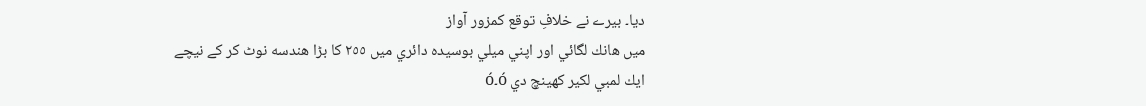ديا۔ بيرے نے خلافِ توقع كمزور آواز
ميں هانك لگائي اور اپني ميلي بوسيده دائري ميں ٢٥٥ كا بڑا هندسه نوٹ كر كے نيچے
ايك لمبي لكير كھينچ دي ó۔ó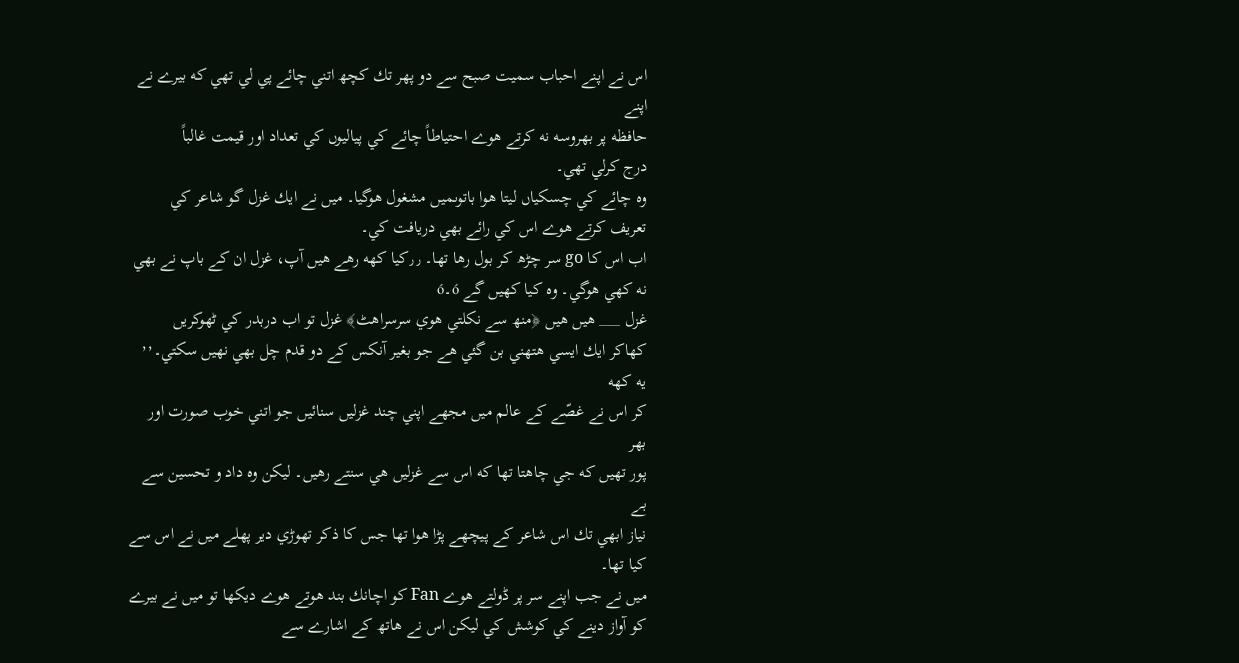اس نے اپنے احباب سميت صبح سے دو پهر تك كچھ اتني چائے پي لي تھي كه بيرے نے اپنے
حافظه پر بھروسه نه كرتے هوے احتياطاً چائے كي پياليوں كي تعداد اور قيمت غالباً
درج كرلي تھي۔
وه چائے كي چسكياں ليتا هوا باتوںميں مشغول هوگيا۔ ميں نے ايك غزل گو شاعر كي
تعريف كرتے هوے اس كي رائے بھي دريافت كي۔
اب اس كا go سر چڑھ كر بول رها تھا۔ ٫٫كيا كهه رهے هيں آپ، غزل ان كے باپ نے بھي
نه كهي هوگي۔ وه كيا كهيں گے ó۔ó
غزل ___ هيں هيں ﴿منھ سے نكلتي هوي سرسراهٹ﴾ غزل تو اب دربدر كي ٹھوكريں
كھاكر ايك ايسي هتھني بن گئي هے جو بغير آنكس كے دو قدم چل بھي نهيں سكتي۔٬٬ يه كهه
كر اس نے غصّے كے عالم ميں مجھے اپني چند غزليں سنائيں جو اتني خوب صورت اور بھر
پور تھيں كه جي چاهتا تھا كه اس سے غزليں هي سنتے رهيں۔ ليكن وه داد و تحسين سے بے
نياز ابھي تك اس شاعر كے پيچھے پڑا هوا تھا جس كا ذكر تھوڑي دير پهلے ميں نے اس سے
كيا تھا۔
ميں نے جب اپنے سر پر ڈولتے هوے Fan كو اچانك بند هوتے هوے ديكھا تو ميں نے بيرے
كو آواز دينے كي كوشش كي ليكن اس نے هاتھ كے اشارے سے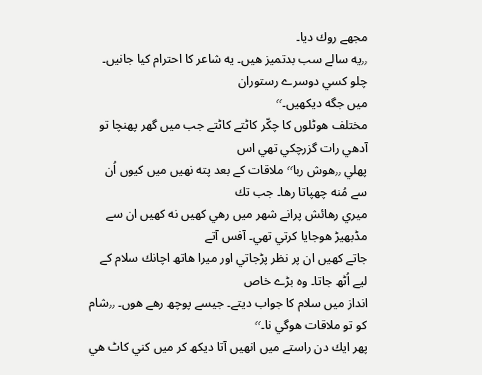مجھے روك ديا۔
٫٫يه سالے سب بدتميز هيں۔ يه شاعر كا احترام كيا جانيں۔ چلو كسي دوسرے رستوران
ميں جگه ديكھيں۔٬٬
مختلف هوٹلوں كا چكّر كاٹتے كاٹتے جب ميں گھر پهنچا تو آدھي رات گزرچكي تھي اس
پهلي ٫٫هوش ربا٬٬ ملاقات كے بعد پته نهيں ميں كيوں اُن سے مُنه چھپاتا رها۔ جب تك
ميري رهائش پرانے شهر ميں رهي كهيں نه كهيں ان سے مڈبھيڑ هوجايا كرتي تھي۔ آفس آتے
جاتے كهيں ان پر نظر پڑجاتي اور ميرا هاتھ اچانك سلام كے ليے اُٹھ جاتا۔ وه بڑے خاص
انداز ميں سلام كا جواب ديتے۔ جيسے پوچھ رهے هوں۔ ٫٫شام كو تو ملاقات هوگي نا۔٬٬
پھر ايك دن راستے ميں انھيں آتا ديكھ كر ميں كني كاٹ هي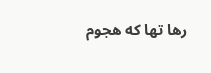رها تھا كه هجوم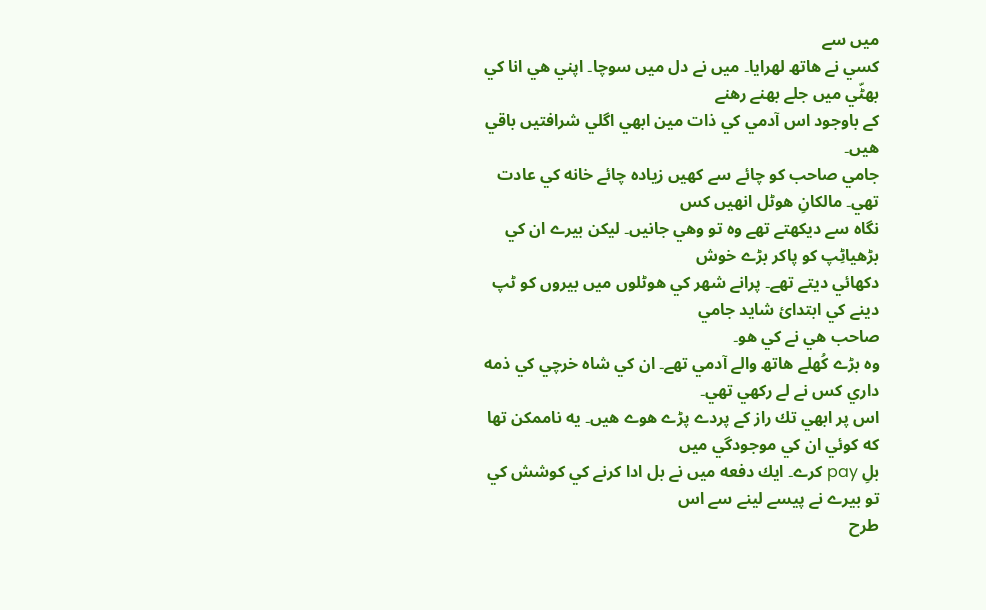ميں سے
كسي نے هاتھ لهرايا۔ ميں نے دل ميں سوچا۔ اپني هي انا كي بھٹّي ميں جلے بھنے رهنے
كے باوجود اس آدمي كي ذات مين ابھي اگلي شرافتيں باقي هيں۔
جامي صاحب كو چائے سے كهيں زياده چائے خانه كي عادت تھي۔ مالكانِ هوٹل انھيں كس
نگاه سے ديكھتے تھے وه تو وهي جانيں۔ ليكن بيرے ان كي بڑھياٹِپ كو پاكر بڑے خوش
دكھائي ديتے تھے۔ پرانے شهر كي هوٹلوں ميں بيروں كو ٹپ دينے كي ابتدائ شايد جامي
صاحب هي نے كي هو۔
وه بڑے كُھلے هاتھ والے آدمي تھے۔ ان كي شاه خرچي كي ذمه داري كس نے لے ركھي تھي۔
اس پر ابھي تك راز كے پردے پڑے هوے هيں۔ يه ناممكن تھا كه كوئي ان كي موجودگي ميں
بلِ pay كرے۔ ايك دفعه ميں نے بل ادا كرنے كي كوشش كي تو بيرے نے پيسے لينے سے اس
طرح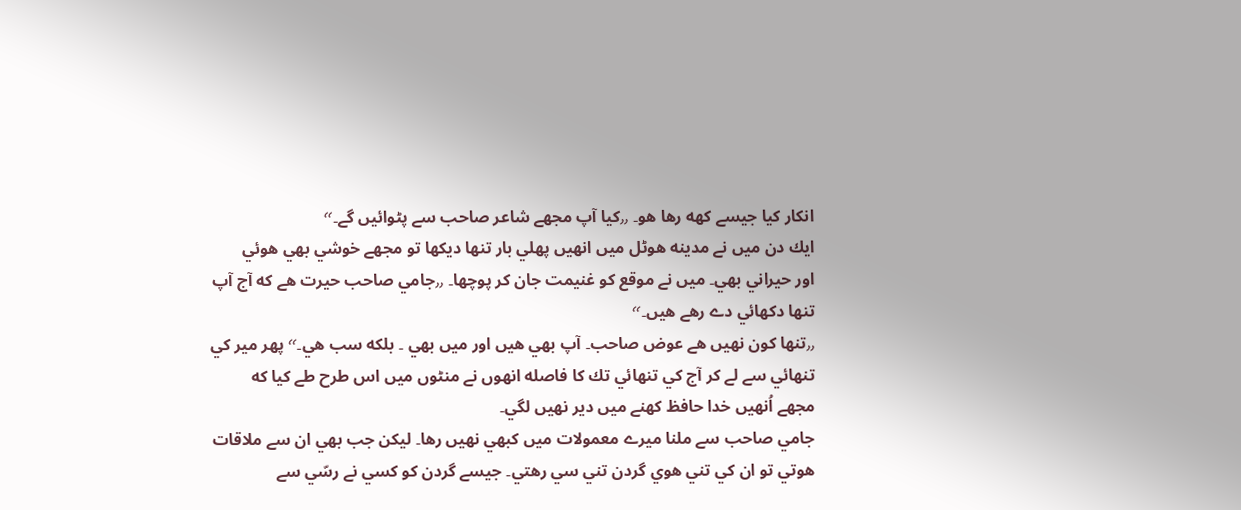انكار كيا جيسے كهه رها هو۔ ٫٫كيا آپ مجھے شاعر صاحب سے پٹوائيں گے۔٬٬
ايك دن ميں نے مدينه هوٹل ميں انھيں پهلي بار تنها ديكھا تو مجھے خوشي بھي هوئي
اور حيراني بھي۔ ميں نے موقع كو غنيمت جان كر پوچھا۔ ٫٫جامي صاحب حيرت هے كه آج آپ
تنها دكھائي دے رهے هيں۔٬٬
٫٫تنها كون نهيں هے عوض صاحب۔ آپ بھي هيں اور ميں بھي ۔ بلكه سب هي۔٬٬ پھر مير كي
تنهائي سے لے كر آج كي تنهائي تك كا فاصله انھوں نے منٹوں ميں اس طرح طے كيا كه
مجھے اُنھيں خدا حافظ كهنے ميں دير نهيں لگي۔
جامي صاحب سے ملنا ميرے معمولات ميں كبھي نهيں رها۔ ليكن جب بھي ان سے ملاقات
هوتي تو ان كي تني هوي گردن تني سي رهتي۔ جيسے گردن كو كسي نے رسّي سے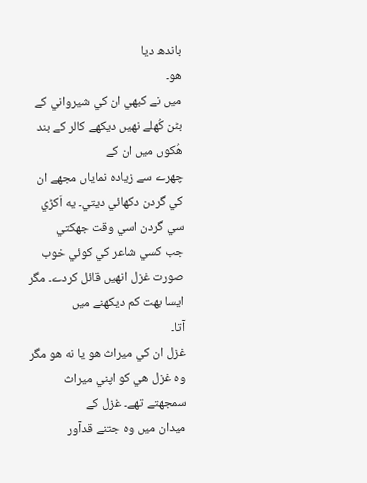باندھ ديا
هو۔
ميں نے كبھي ان كي شيرواني كے بٹن كُھلے نهيں ديكھے كالر كے بند هُكوں ميں ان كے
چهرے سے زياده نماياں مجھے ان كي گردن دكھائي ديتي۔ يه اَكڑي سي گردن اسي وقت جھكتي
جب كسي شاعر كي كوئي خوب صورت غزل انھيں قائل كردے۔ مگر ايسا بهت كم ديكھنے ميں
آتا۔
غزل ان كي ميراث هو يا نه هو مگر وه غزل هي كو اپني ميراث سمجھتے تھے۔ غزل كے
ميدان ميں وه جتنے قدآور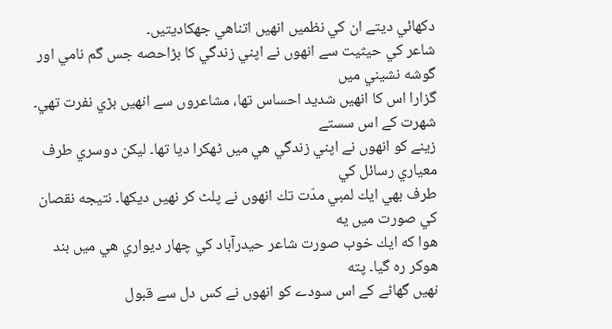دكھائي ديتے ان كي نظميں انھيں اتناهي جھكاديتيں۔
شاعر كي حيثيت سے انھوں نے اپني زندگي كا بڑاحصه جس گم نامي اور گوشه نشيني ميں
گزارا اس كا انهيں شديد احساس تھا، مشاعروں سے انهيں بڑي نفرت تھي۔ شهرت كے اس سستے
زينے كو انھوں نے اپني زندگي هي ميں ٹھكرا ديا تھا۔ ليكن دوسري طرف معياري رسائل كي
طرف بھي ايك لمبي مدّت تك انھوں نے پلٹ كر نهيں ديكھا۔ نتيجه نقصان كي صورت ميں يه
هوا كه ايك خوب صورت شاعر حيدرآباد كي چهار ديواري هي ميں بند هوكر ره گيا۔ پته
نهيں گھاٹے كے اس سودے كو انھوں نے كس دل سے قبول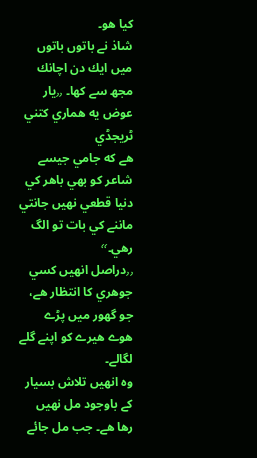كيا هو۔
شاذ نے باتوں باتوں ميں ايك دن اچانك مجھ سے كها۔ ٫٫يار عوض يه هماري كتني ٹريجڈي
هے كه جامي جيسے شاعر كو بھي باهر كي دنيا قطعي نهيں جانتي ماننے كي بات تو الگ
رهي۔٬٬
٫٫دراصل انهيں كسي جوهري كا انتظار هے، جو گھور ميں پڑے هوے هيرے كو اپنے گلے
لگالے۔
وه انهيں تلاش بسيار كے باوجود مل نهيں رها هے۔ جب مل جائے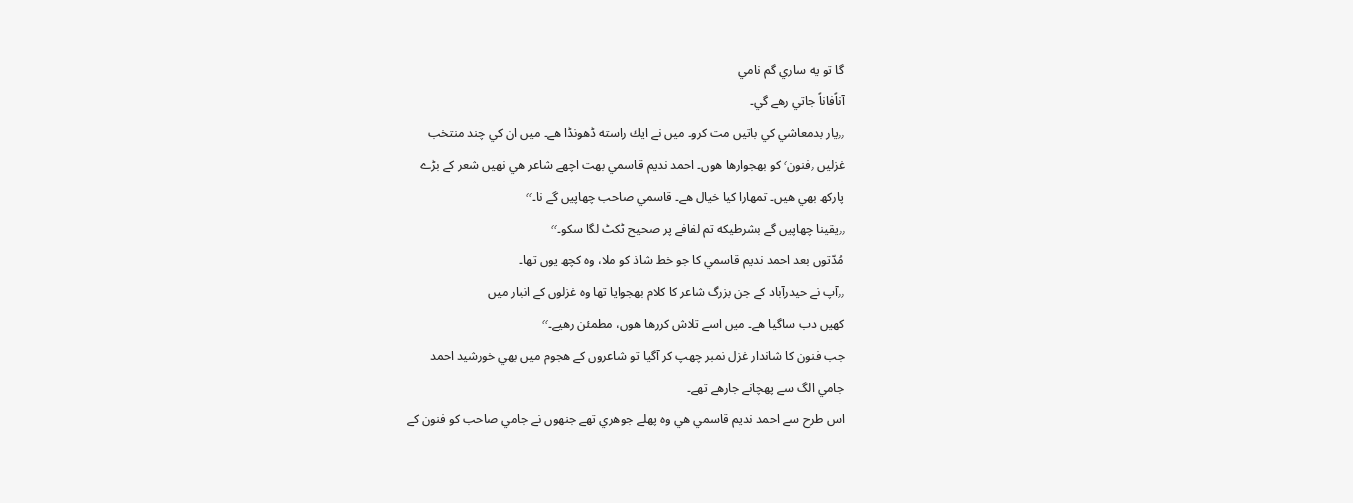گا تو يه ساري گم نامي
آناًفاناً جاتي رهے گي۔
٫٫يار بدمعاشي كي باتيں مت كرو۔ ميں نے ايك راسته ڈھونڈا هے۔ ميں ان كي چند منتخب
غزليں ٫فنون٬ كو بھجوارها هوں۔ احمد نديم قاسمي بهت اچھے شاعر هي نهيں شعر كے بڑے
پاركھ بھي هيں۔ تمهارا كيا خيال هے۔ قاسمي صاحب چھاپيں گے نا۔٬٬
٫٫يقينا چھاپيں گے بشرطيكه تم لفافے پر صحيح ٹكٹ لگا سكو۔٬٬
مُدّتوں بعد احمد نديم قاسمي كا جو خط شاذ كو ملا، وه كچھ يوں تھا۔
٫٫آپ نے حيدرآباد كے جن بزرگ شاعر كا كلام بھجوايا تھا وه غزلوں كے انبار ميں
كهيں دب ساگيا هے۔ ميں اسے تلاش كررها هوں، مطمئن رهيے۔٬٬
جب فنون كا شاندار غزل نمبر چھپ كر آگيا تو شاعروں كے هجوم ميں بھي خورشيد احمد
جامي الگ سے پهچانے جارهے تھے۔
اس طرح سے احمد نديم قاسمي هي وه پهلے جوهري تھے جنھوں نے جامي صاحب كو فنون كے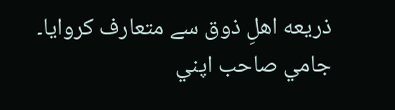ذريعه اهلِ ذوق سے متعارف كروايا۔
جامي صاحب اپني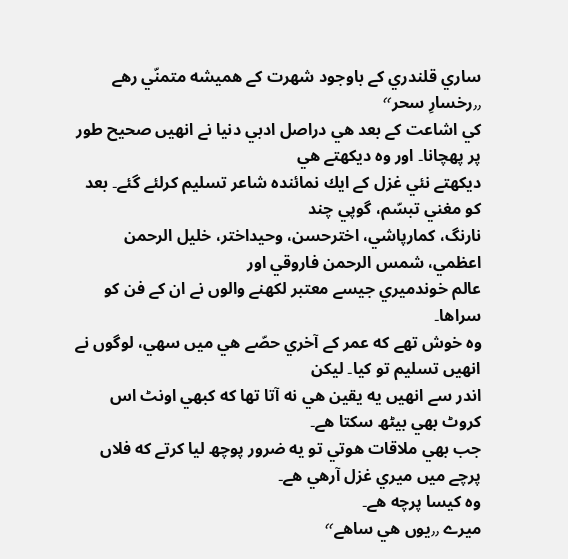ساري قلندري كے باوجود شهرت كے هميشه متمنّي رهے ٫٫رخسارِ سحر٬٬
كي اشاعت كے بعد هي دراصل ادبي دنيا نے انھيں صحيح طور پر پهچانا۔ اور وه ديكھتے هي
ديكھتے نئي غزل كے ايك نمائنده شاعر تسليم كرلئے گئے۔ بعد كو مغني تبسّم، گوپي چند
نارنگ، كمارپاشي، اخترحسن، وحيداختر، خليل الرحمن اعظمي، شمس الرحمن فاروقي اور
عالم خوندميري جيسے معتبر لكھنے والوں نے ان كے فن كو سراها۔
وه خوش تھے كه عمر كے آخري حصّے هي ميں سهي، لوگوں نے انھيں تسليم تو كيا۔ ليكن
اندر سے انھيں يه يقين هي نه آتا تھا كه كبھي اونٹ اس كروٹ بھي بيٹھ سكتا هے۔
جب بھي ملاقات هوتي تو يه ضرور پوچھ ليا كرتے كه فلاں پرچے ميں ميري غزل آرهي هے۔
وه كيسا پرچه هے۔
ميرے ٫٫يوں هي ساهے٬٬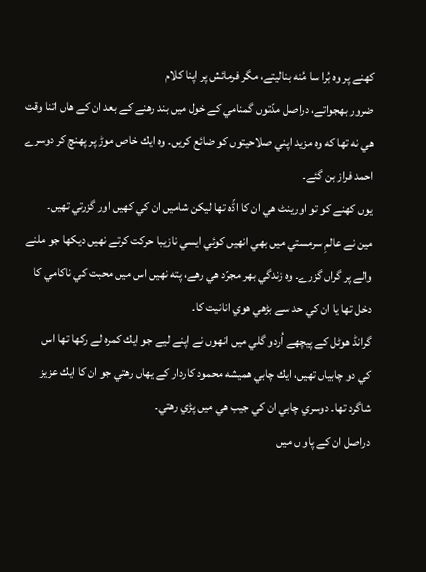كهنے پر وه بُرا سا مُنه بناليتے، مگر فرمائش پر اپنا كلام
ضرور بھجواتے، دراصل مدّتوں گمنامي كے خول ميں بند رهنے كے بعد ان كے هاں اتنا وقت
هي نه تھا كه وه مزيد اپني صلاحيتوں كو ضائع كريں۔ وه ايك خاص موڑ پر پهنچ كر دوسرے
احمد فراز بن گئے۔
يوں كهنے كو تو اورينٹ هي ان كا اڈّه تھا ليكن شاميں ان كي كهيں اور گزرتي تھيں۔
مين نے عالمِ سرمستي ميں بھي انهيں كوئي ايسي نازيبا حركت كرتے نهيں ديكھا جو ملنے
والے پر گراں گزرے۔ وه زندگي بھر مجرّد هي رهے، پته نهيں اس ميں محبت كي ناكامي كا
دخل تھا يا ان كي حد سے بڑھي هوي انانيت كا۔
گرانڈ هوٹل كے پيچھے اُردو گلي ميں انھوں نے اپنے ليے جو ايك كمره لے ركھا تھا اس
كي دو چابياں تھيں، ايك چابي هميشه محمود كاردار كے يهاں رهتي جو ان كا ايك عزيز
شاگرد تھا۔ دوسري چابي ان كي جيب هي ميں پڑي رهتي۔
دراصل ان كے پاو ں ميں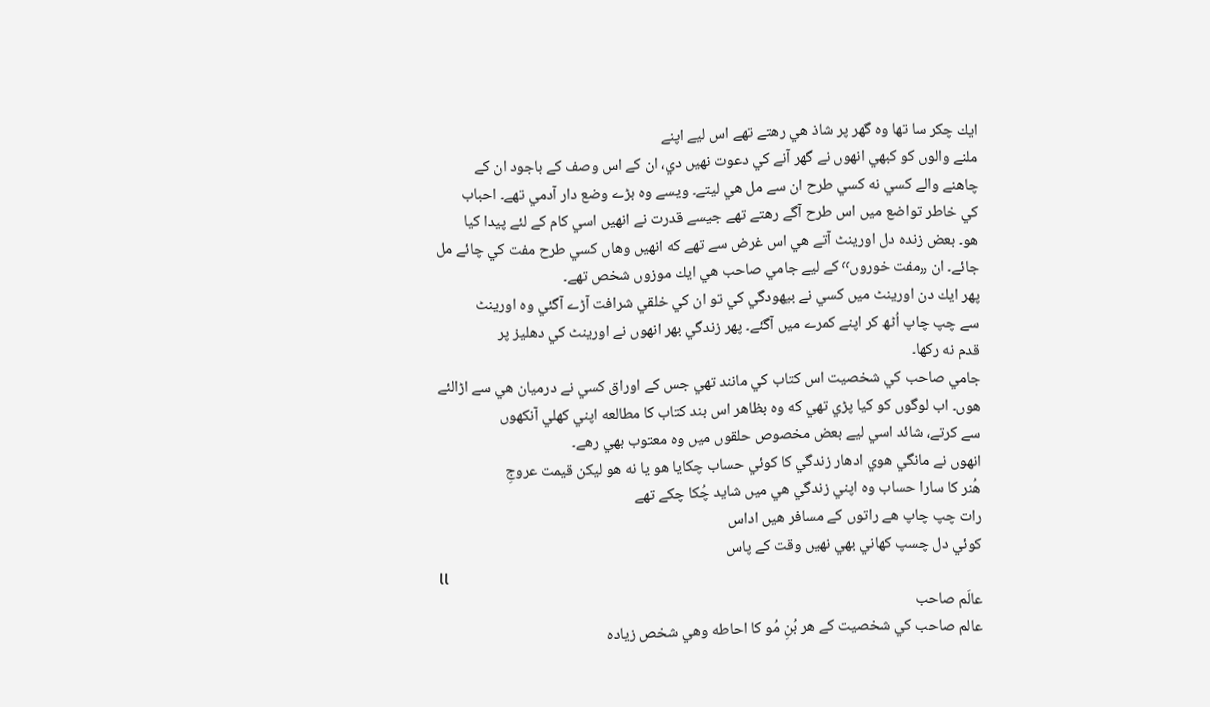ايك چكر سا تھا وه گھر پر شاذ هي رهتے تھے اس ليے اپنے
ملنے والوں كو كبھي انھوں نے گھر آنے كي دعوت نهيں دي، ان كے اس وصف كے باجود ان كے
چاهنے والے كسي نه كسي طرح ان سے مل هي ليتے۔ ويسے وه بڑے وضع دار آدمي تھے۔ احباب
كي خاطر تواضع ميں اس طرح آگے رهتے تھے جيسے قدرت نے انھيں اسي كام كے لئے پيدا كيا
هو۔ بعض زنده دل اورينٹ آتے هي اس غرض سے تھے كه انھيں وهاں كسي طرح مفت كي چائے مل
جائے۔ ان ٫٫مفت خوروں٬٬ كے ليے جامي صاحب هي ايك موزوں شخص تھے۔
پھر ايك دن اورينٹ ميں كسي نے بيهودگي كي تو ان كي خلقي شرافت آڑے آگئي وه اورينٹ
سے چپ چاپ اُٹھ كر اپنے كمرے ميں آگئے۔ پھر زندگي بھر انھوں نے اورينٹ كي دهليز پر
قدم نه ركھا۔
جامي صاحب كي شخصيت اس كتاب كي مانند تھي جس كے اوراق كسي نے درميان هي سے اڑالئے
هوں۔ اب لوگوں كو كيا پڑي تھي كه وه بظاهر اس بند كتاب كا مطالعه اپني كھلي آنكھوں
سے كرتے، شائد اسي ليے بعض مخصوص حلقوں ميں وه معتوب بھي رهے۔
انھوں نے مانگي هوي ادھار زندگي كا كوئي حساب چكايا هو يا نه هو ليكن قيمت عروجِ
هُنر كا سارا حساب وه اپني زندگي هي ميں شايد چُكا چكے تھے
رات چپ چاپ هے راتوں كے مسافر هيں اداس
كوئي دل چسپ كهاني بھي نهيں وقت كے پاس
ll
عالَم صاحب
عالم صاحب كي شخصيت كے هر بُنِ مُو كا احاطه وهي شخص زياده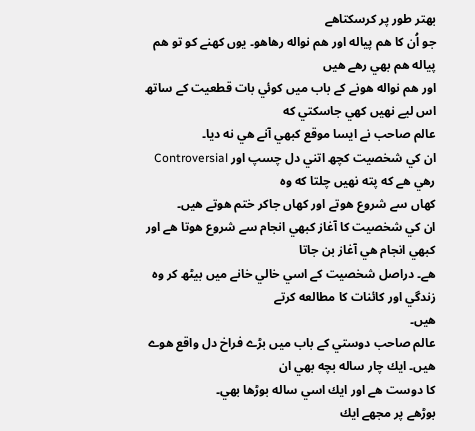بهتر طور پر كرسكتاهے
جو اُن كا هم پياله اور هم نواله رهاهو۔ يوں كهنے كو تو هم پياله هم بھي رهے هيں
اور هم نواله هونے كے باب ميں كوئي بات قطعيت كے ساتھ اس ليے نهيں كهي جاسكتي كه
عالم صاحب نے ايسا موقع كبھي آنے هي نه ديا۔
ان كي شخصيت كچھ اتني دل چسپ اور Controversial رهي هے كه پته نهيں چلتا كه وه
كهاں سے شروع هوتے اور كهاں جاكر ختم هوتے هيں۔
ان كي شخصيت كا آغاز كبھي انجام سے شروع هوتا هے اور كبھي انجام هي آغاز بن جاتا
هے۔ دراصل شخصيت كے اسي خالي خانے ميں بيٹھ كر وه زندگي اور كائنات كا مطالعه كرتے
هيں۔
عالم صاحب دوستي كے باب ميں بڑے فراخ دل واقع هوے هيں۔ ايك چار ساله بچه بھي ان
كا دوست هے اور ايك اسي ساله بوڑھا بھي۔
بوڑھے پر مجھے ايك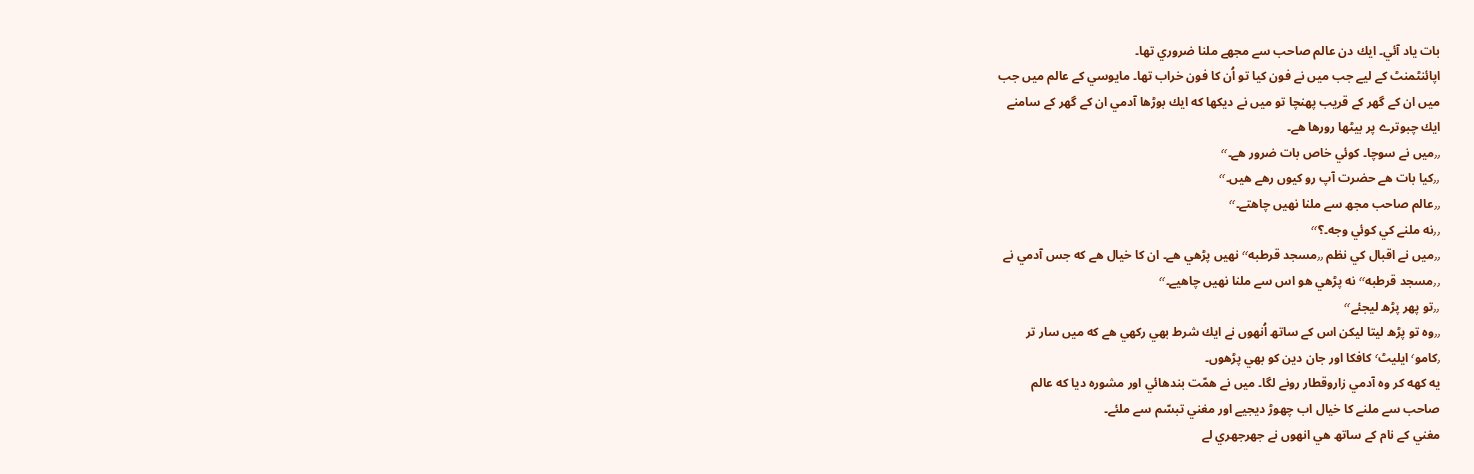بات ياد آئي۔ ايك دن عالم صاحب سے مجھے ملنا ضروري تھا۔
اپائنٹمنٹ كے ليے جب ميں نے فون كيا تو اُن كا فون خراب تھا۔ مايوسي كے عالم ميں جب
ميں ان كے گھر كے قريب پهنچا تو ميں نے ديكھا كه ايك بوڑھا آدمي ان كے گھر كے سامنے
ايك چبوترے پر بيٹھا رورها هے۔
٫٫ميں نے سوچا۔ كوئي خاص بات ضرور هے۔٬٬
٫٫كيا بات هے حضرت آپ رو كيوں رهے هيں۔٬٬
٫٫عالم صاحب مجھ سے ملنا نهيں چاهتے۔٬٬
٫٫نه ملنے كي كوئي وجه۔؟٬٬
٫٫ميں نے اقبال كي نظم ٫٫مسجد قرطبه٬٬ نهيں پڑھي هے۔ ان كا خيال هے كه جس آدمي نے
٫٫مسجد قرطبه٬٬ نه پڑھي هو اس سے ملنا نهيں چاهيے۔٬٬
٫٫تو پھر پڑھ ليجئے٬٬
٫٫وه تو پڑھ ليتا ليكن اس كے ساتھ اُنھوں نے ايك شرط بھي ركھي هے كه ميں سار تر
٫كامو٬ ايليٹ٬ كافكا اور جان دين كو بھي پڑھوں۔
يه كهه كر وه آدمي زاروقطار رونے لگا۔ ميں نے همّت بندھائي اور مشوره ديا كه عالم
صاحب سے ملنے كا خيال اب چھوڑ ديجيے اور مغني تبسّم سے ملئے۔
مغني كے نام كے ساتھ هي انهوں نے جھرجھري لے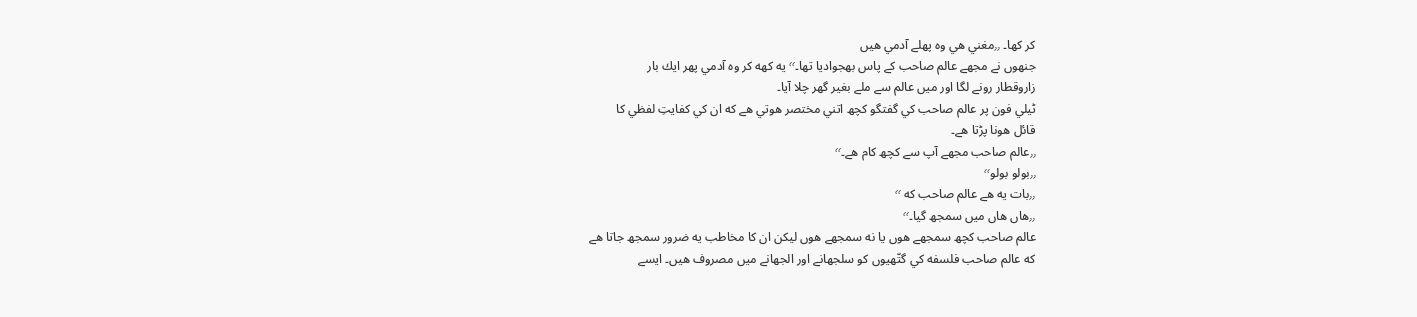كر كها۔ ٫٫مغني هي وه پهلے آدمي هيں
جنهوں نے مجھے عالم صاحب كے پاس بھجواديا تھا۔٬٬ يه كهه كر وه آدمي پھر ايك بار
زاروقطار رونے لگا اور ميں عالم سے ملے بغير گھر چلا آيا۔
ٹيلي فون پر عالم صاحب كي گفتگو كچھ اتني مختصر هوتي هے كه ان كي كفايتِ لفظي كا
قائل هونا پڑتا هے۔
٫٫عالم صاحب مجھے آپ سے كچھ كام هے۔٬٬
٫٫بولو بولو٬٬
٫٫بات يه هے عالم صاحب كه ٬٬
٫٫هاں هاں ميں سمجھ گيا۔٬٬
عالم صاحب كچھ سمجھے هوں يا نه سمجھے هوں ليكن ان كا مخاطب يه ضرور سمجھ جاتا هے
كه عالم صاحب فلسفه كي گتّھيوں كو سلجھانے اور الجھانے ميں مصروف هيں۔ ايسے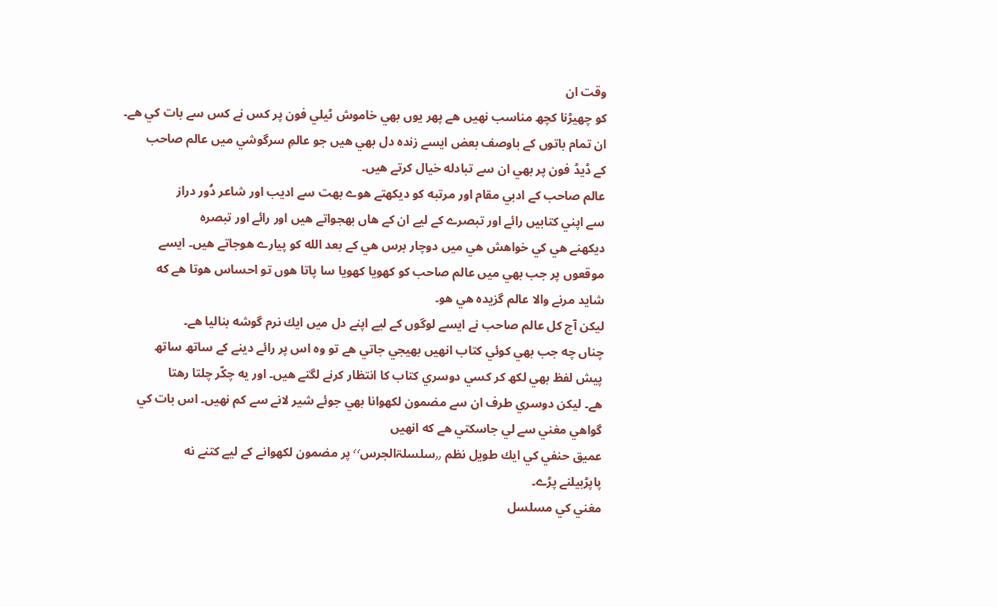وقت ان
كو چھيڑنا كچھ مناسب نهيں هے پھر يوں بھي خاموش ٹيلي فون پر كس نے كس سے بات كي هے۔
ان تمام باتوں كے باوصف بعض ايسے زنده دل بھي هيں جو عالمِ سرگوشي ميں عالم صاحب
كے ڈيڈ فون پر بھي ان سے تبادله خيال كرتے هيں۔
عالم صاحب كے ادبي مقام اور مرتبه كو ديكھتے هوے بهت سے اديب اور شاعر دُور دراز
سے اپني كتابيں رائے اور تبصرے كے ليے ان كے هاں بھجواتے هيں اور رائے اور تبصره
ديكھنے هي كي خواهش هي ميں دوچار برس هي كے بعد الله كو پيارے هوجاتے هيں۔ ايسے
موقعوں پر جب بھي ميں عالم صاحب كو كھويا كھويا سا پاتا هوں تو احساس هوتا هے كه
شايد مرنے والا عالم گزيده هي هو۔
ليكن آج كل عالم صاحب نے ايسے لوگوں كے ليے اپنے دل ميں ايك نرم گوشه بناليا هے۔
چناں چه جب بھي كوئي كتاب انهيں بھيجي جاتي هے تو وه اس پر رائے دينے كے ساتھ ساتھ
پيش لفظ بھي لكھ كر كسي دوسري كتاب كا انتظار كرنے لگتے هيں۔ اور يه چكّر چلتا رهتا
هے۔ ليكن دوسري طرف ان سے مضمون لكھوانا بھي جوئے شير لانے سے كم نهيں۔ اس بات كي
گواهي مغني سے لي جاسكتي هے كه انھيں
عميق حنفي كي ايك طويل نظم ٫٫سلسلۃالجرس٬٬ پر مضمون لكھوانے كے ليے كتنے نه
پاپڑبيلنے پڑے۔
مغني كي مسلسل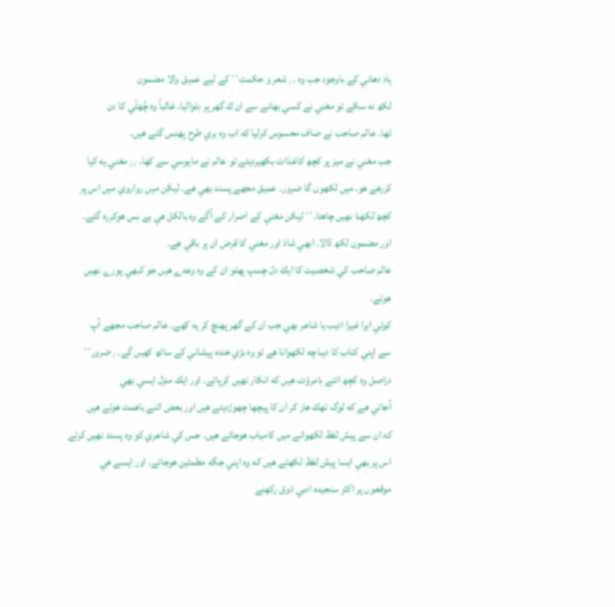ياد دهاني كے باوجود جب وه ٫٫شعر و حكمت٬٬ كے ليے عميق والا مضمون
لكھ نه سكے تو مغني نے كسي بهانے سے ان ك گھر پر بلواليا۔ غالباً وه چُھٹّي كا دن
تھا۔ عالم صاحب نے صاف محسوس كرليا كه اب وه بري طرح پھنس گئے هيں۔
جب مغني نے ميز پر كچھ كاغذات بكھيرديئے تو عالم نے مايوسي سے كها۔ ٫٫مغني يه كيا
كررهے هو۔ ميں لكھوں گا ضرور۔ عميق مجھے پسند بھي هے۔ ليكن ميں رواروي ميں اس پر
كچھ لكھنا نهيں چاهتا۔٬٬ ليكن مغني كے اصرار كے آگے وه بالكل هي بے بس هوكرره گئے۔
اور مضمون لكھ ڈالا۔ ابھي شاذ اور مغني كا قرض ان پر باقي هے۔
عالم صاحب كي شخصيت كا ايك دل چسپ پهلو ان كے وه وعدے هيں جو كبھي پورے نهيں
هوتے۔
كوئي ايرا غيرا اديب يا شاعر بھي جب ان كے گھر پهنچ كر يه كهے۔ عالم صاحب مجھے آپ
سے اپني كتاب كا ديباچه لكھوانا هے تو وه بڑي خنده پيشاني كے ساتھ كهيں گے۔ ٫ضرور٬٬
دراصل وه كچھ اتنے بامروّت هيں كه انكار نهيں كرپاتے۔ اور ايك منزل ايسي بھي
آجاتي هے كه لوگ تھك هار كر ان كا پيچھا چھوڑديتے هيں اور بعض اتنے باهمت هوتے هيں
كه ان سے پيش لفظ لكھوانے ميں كامياب هوجاتے هيں۔ جس كي شاعري كو وه پسند نهيں كرتے
اس پر بھي ايسا پيش لفظ لكھتے هيں كه وه اپني جگه مطمئين هوجائے۔ اور ايسے هي
موقعوں پر اكثر سنجيده ادبي ذوق ركھنے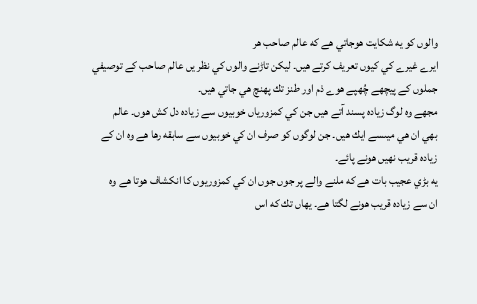والوں كو يه شكايت هوجاتي هے كه عالم صاحب هر
ايرے غيرے كي كيوں تعريف كرتے هيں۔ ليكن تاڑنے والوں كي نظر يں عالم صاحب كے توصيفي
جملوں كے پيچھے چُھپے هوے ذم اور طنز تك پهنچ هي جاتي هيں۔
مجھے وه لوگ زياده پسند آتے هيں جن كي كمزورياں خوبيوں سے زياده دل كش هوں۔ عالم
بھي ان هي ميںسے ايك هيں۔ جن لوگوں كو صرف ان كي خوبيوں سے سابقه رها هے وه ان كے
زياده قريب نهيں هونے پائے۔
يه بڑي عجيب بات هے كه ملنے والے پر جوں جوں ان كي كمزوريوں كا انكشاف هوتا هے وه
ان سے زياده قريب هونے لگتا هے۔ يهاں تك كه اس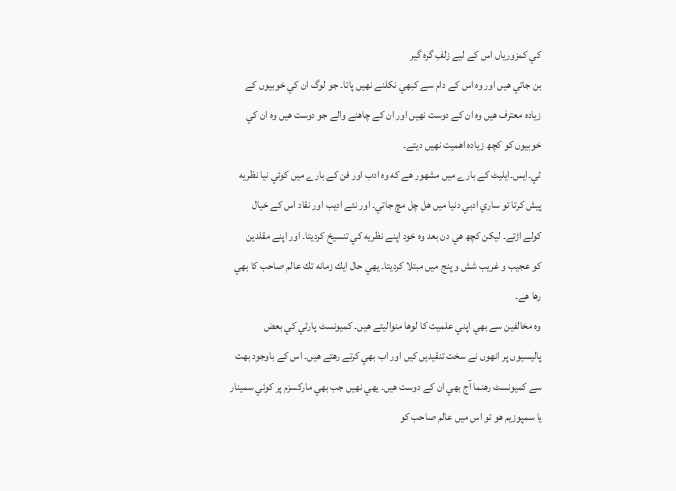كي كمزورياں اس كے ليے زلفِ گره گير
بن جاتي هيں اور وه اس كے دام سے كبھي نكلنے نهيں پاتا۔ جو لوگ ان كي خوبيوں كے
زياده معترف هيں وه ان كے دوست نهيں اور ان كے چاهنے والے جو دوست هيں وه ان كي
خوبيوں كو كچھ زياده اهميت نهيں ديتے۔
ٹي۔ايس۔ايليٹ كے بارے ميں مشهور هے كه وه ادب اور فن كے بارے ميں كوئي نيا نظريه
پيش كرتا تو ساري ادبي دنيا ميں هل چل مچ جاتي۔ اور نئے اديب اور نقاد اس كے خيال
كولے اڑتے۔ ليكن كچھ هي دن بعد وه خود اپنے نظريه كي تنسيخ كرديتا۔ اور اپنے مقلدين
كو عجيب و غريب شش و پنج ميں مبتلا كرديتا۔ يهي حال ايك زمانه تك عالم صاحب كا بھي
رها هے۔
وه مخالفين سے بھي اپني علميت كا لوها منواليتے هيں۔ كميونسٹ پارٹي كي بعض
پاليسيوں پر انھوں نے سخت تنقيديں كيں اور اب بھي كرتے رهتے هيں۔ اس كے باوجود بهت
سے كميونسٹ رهنما آج بھي ان كے دوست هيں۔ يهي نهيں جب بھي ماركسزم پر كوئي سمينار
يا سمپوزيم هو تو اس ميں عالم صاحب كو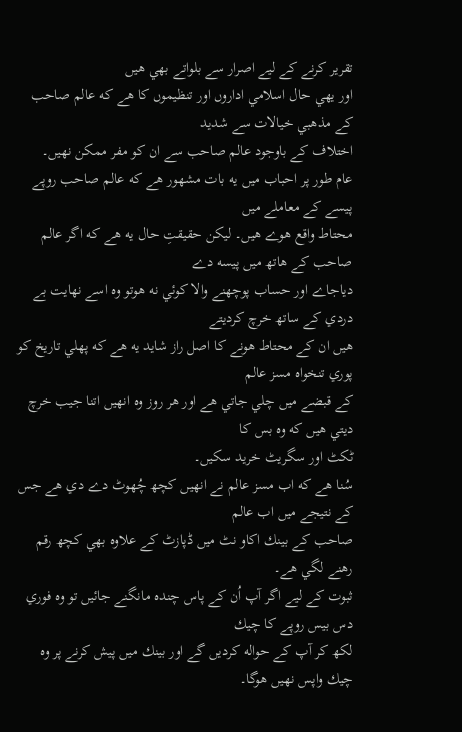تقرير كرنے كے ليے اصرار سے بلواتے بھي هيں
اور يهي حال اسلامي اداروں اور تنظيموں كا هے كه عالم صاحب كے مذهبي خيالات سے شديد
اختلاف كے باوجود عالم صاحب سے ان كو مفر ممكن نهيں۔
عام طور پر احباب ميں يه بات مشهور هے كه عالم صاحب روپے پيسے كے معاملے ميں
محتاط واقع هوے هيں۔ ليكن حقيقتِ حال يه هے كه اگر عالم صاحب كے هاتھ ميں پيسه دے
دياجاے اور حساب پوچھنے والا كوئي نه هوتو وه اسے نهايت بے دردي كے ساتھ خرچ كرديتے
هيں ان كے محتاط هونے كا اصل راز شايد يه هے كه پهلي تاريخ كو پوري تنخواه مسز عالم
كے قبضے ميں چلي جاتي هے اور هر روز وه انھيں اتنا جيب خرچ ديتي هيں كه وه بس كا
ٹكٹ اور سگريٹ خريد سكيں۔
سُنا هے كه اب مسز عالم نے انهيں كچھ چُھوٹ دے دي هے جس كے نتيجے ميں اب عالم
صاحب كے بينك اكاو نٹ ميں ڈپازٹ كے علاوه بھي كچھ رقم رهنے لگي هے۔
ثبوت كے ليے اگر آپ اُن كے پاس چنده مانگنے جائيں تو وه فوري دس بيس روپے كا چيك
لكھ كر آپ كے حواله كرديں گے اور بينك ميں پيش كرنے پر وه چيك واپس نهيں هوگا۔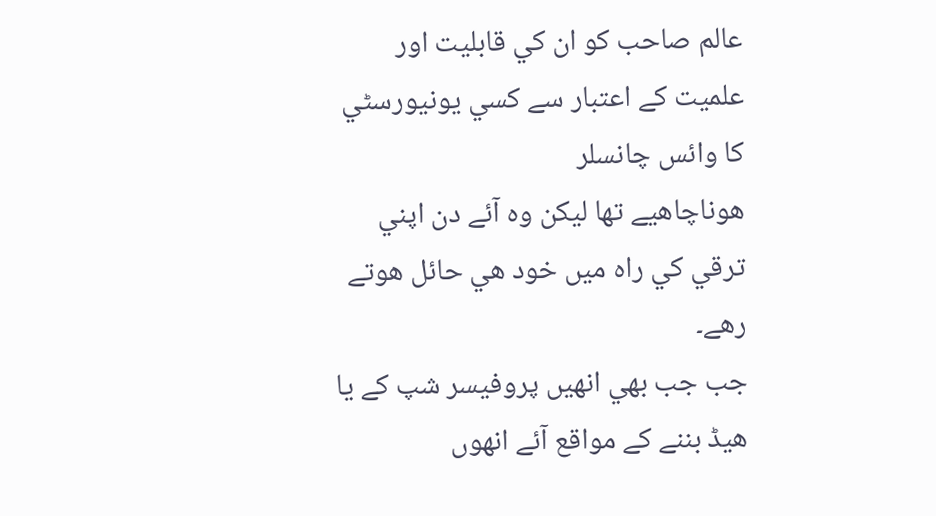عالم صاحب كو ان كي قابليت اور علميت كے اعتبار سے كسي يونيورسٹي كا وائس چانسلر
هوناچاهيے تھا ليكن وه آئے دن اپني ترقي كي راه ميں خود هي حائل هوتے رهے۔
جب جب بھي انهيں پروفيسر شپ كے يا هيڈ بننے كے مواقع آئے انھوں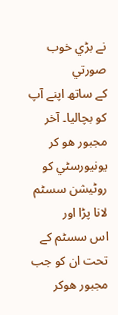نے بڑي خوب صورتي
كے ساتھ اپنے آپ كو بچاليا۔ آخر مجبور هو كر يونيورسٹي كو روٹيشن سسٹم لانا پڑا اور
اس سسٹم كے تحت ان كو جب مجبور هوكر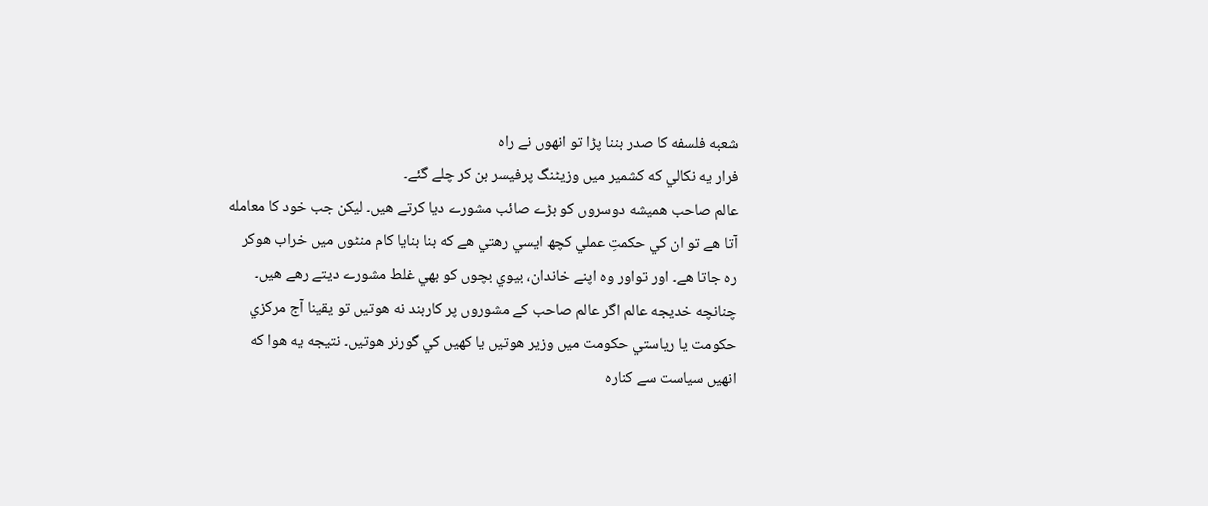شعبه فلسفه كا صدر بننا پڑا تو انھوں نے راه
فرار يه نكالي كه كشمير ميں وزيٹنگ پرفيسر بن كر چلے گئے۔
عالم صاحب هميشه دوسروں كو بڑے صائب مشورے ديا كرتے هيں۔ ليكن جب خود كا معامله
آتا هے تو ان كي حكمتِ عملي كچھ ايسي رهتي هے كه بنا بنايا كام منٹوں ميں خراب هوكر
ره جاتا هے۔ اور تواور وه اپنے خاندان، بيوي بچوں كو بھي غلط مشورے ديتے رهے هيں۔
چنانچه خديجه عالم اگر عالم صاحب كے مشوروں پر كاربند نه هوتيں تو يقينا آج مركزي
حكومت يا رياستي حكومت ميں وزير هوتيں يا كهيں كي گورنر هوتيں۔ نتيجه يه هوا كه
انهيں سياست سے كناره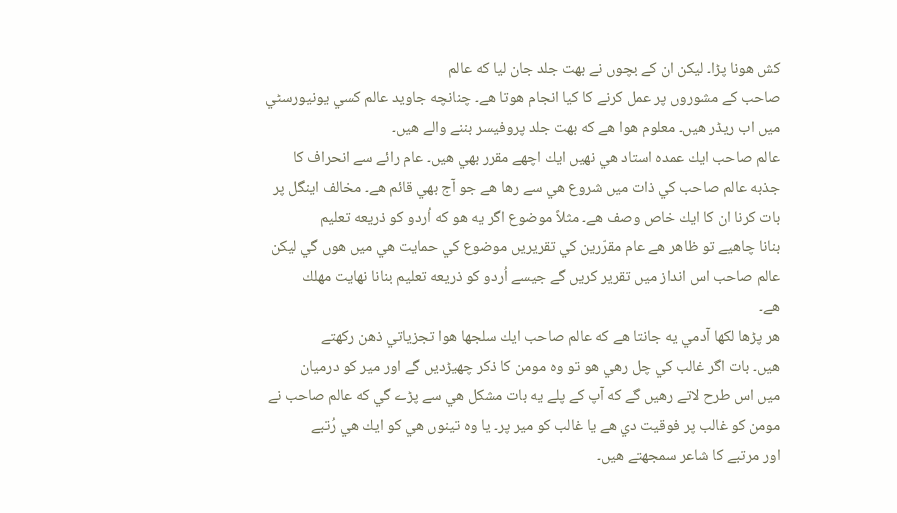كش هونا پڑا۔ ليكن ان كے بچوں نے بهت جلد جان ليا كه عالم
صاحب كے مشوروں پر عمل كرنے كا كيا انجام هوتا هے۔ چنانچه جاويد عالم كسي يونيورسٹي
ميں اب ريڈر هيں۔ معلوم هوا هے كه بهت جلد پروفيسر بننے والے هيں۔
عالم صاحب ايك عمده استاد هي نهيں ايك اچھے مقرر بھي هيں۔ عام رائے سے انحراف كا
جذبه عالم صاحب كي ذات ميں شروع هي سے رها هے جو آج بھي قائم هے۔ مخالف اينگل پر
بات كرنا ان كا ايك خاص وصف هے۔ مثلاً موضوع اگر يه هو كه اُردو كو ذريعه تعليم
بنانا چاهيے تو ظاهر هے عام مقرّرين كي تقريريں موضوع كي حمايت هي ميں هوں گي ليكن
عالم صاحب اس انداز ميں تقرير كريں گے جيسے اُردو كو ذريعه تعليم بنانا نهايت مهلك
هے۔
هر پڑھا لكھا آدمي يه جانتا هے كه عالم صاحب ايك سلجھا هوا تجزياتي ذهن ركھتے
هيں۔ بات اگر غالب كي چل رهي هو تو وه مومن كا ذكر چھيڑديں گے اور مير كو درميان
ميں اس طرح لاتے رهيں گے كه آپ كے پلے يه بات مشكل هي سے پڑے گي كه عالم صاحب نے
مومن كو غالب پر فوقيت دي هے يا غالب كو مير پر۔ يا وه تينوں هي كو ايك هي رُتبے
اور مرتبے كا شاعر سمجھتے هيں۔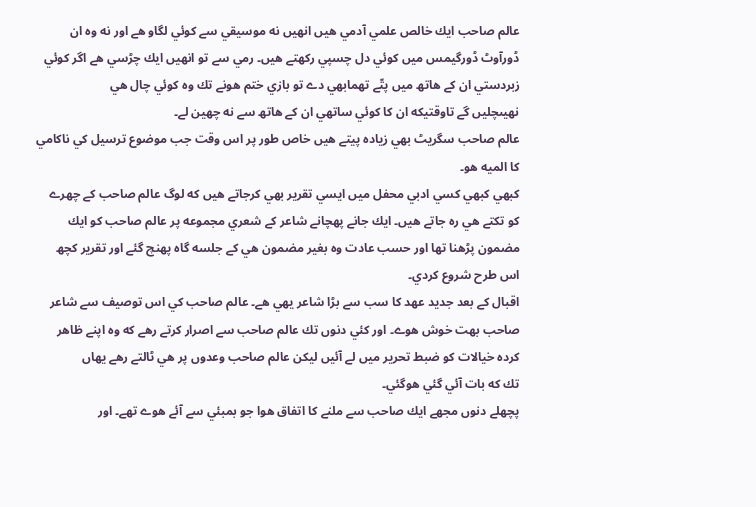عالم صاحب ايك خالص علمي آدمي هيں انھيں نه موسيقي سے كوئي لگاو هے اور نه وه ان
ڈورآوٹ ڈورگيمس ميں كوئي دل چسپي ركھتے هيں۔ رمي سے تو انهيں ايك چڑسي هے اگر كوئي
زبردستي ان كے هاتھ ميں پتّے تھمابھي دے تو بازي ختم هونے تك وه كوئي چال هي
نهيںچليں گے تاوقتيكه ان كا كوئي ساتھي ان كے هاتھ سے نه چھين لے۔
عالم صاحب سگريٹ بھي زياده پيتے هيں خاص طور پر اس وقت جب موضوع ترسيل كي ناكامي
كا الميه هو۔
كبھي كبھي كسي ادبي محفل ميں ايسي تقرير بھي كرجاتے هيں كه لوگ عالم صاحب كے چهرے
كو تكتے هي ره جاتے هيں۔ ايك جانے پهچانے شاعر كے شعري مجموعه پر عالم صاحب كو ايك
مضمون پڑھنا تھا اور حسب عادت وه بغير مضمون هي كے جلسه گاه پهنچ گئے اور تقرير كچھ
اس طرح شروع كردي۔
اقبال كے بعد جديد عهد كا سب سے بڑا شاعر يهي هے۔ عالم صاحب كي اس توصيف سے شاعر
صاحب بهت خوش هوے۔ اور كئي دنوں تك عالم صاحب سے اصرار كرتے رهے كه وه اپنے ظاهر
كرده خيالات كو ضبط تحرير ميں لے آئيں ليكن عالم صاحب وعدوں پر هي ٹالتے رهے يهاں
تك كه بات آئي گئي هوگئي۔
پچھلے دنوں مجھے ايك صاحب سے ملنے كا اتفاق هوا جو بمبئي سے آئے هوے تھے۔ اور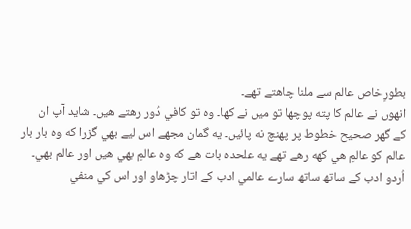بطورِخاص عالم سے ملنا چاهتے تھے۔
انھوں نے عالم كا پته پوچھا تو ميں نے كها۔ وه تو كافي دُور رهتے هيں۔ شايد آپ ان
كے گھر صحيح خطوط پر پهنچ نه پائيں۔ يه گمان مجھے اس ليے بھي گزرا كه وه بار بار
عالم كو عالمِ هي كهه رهے تھے يه علحده بات هے كه وه عالمِ بھي هيں اور عالم بھي۔
اُردو ادب كے ساتھ ساتھ سارے عالمي ادب كے اتار چڑھاو اور اس كي منفي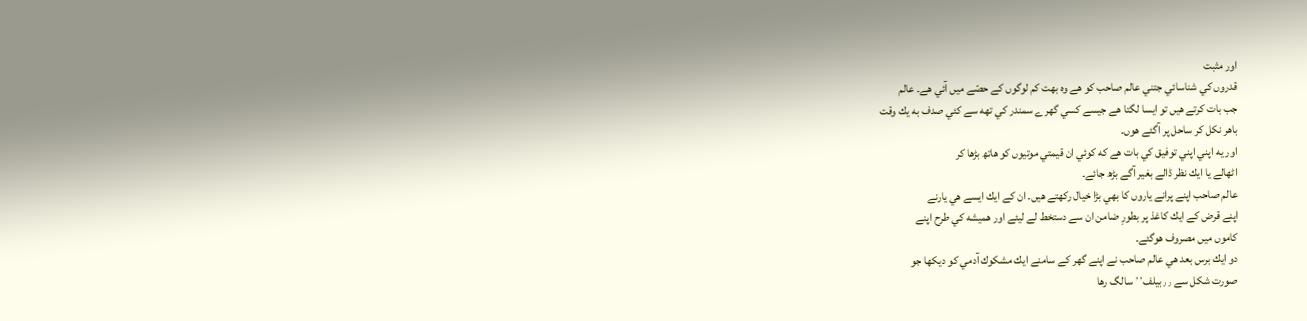اور مثبت
قدروں كي شناسائي جتني عالم صاحب كو هے وه بهت كم لوگوں كے حصّے ميں آئي هے۔ عالم
جب بات كرتے هيں تو ايسا لگتا هے جيسے كسي گهرے سمندر كي تهه سے كئي صدف به يك وقت
باهر نكل كر ساحل پر آگئے هوں۔
اور يه اپني اپني توفيق كي بات هے كه كوئي ان قيمتي موتيوں كو هاتھ بڑھا كر
اٹھالے يا ايك نظر ڈالے بغير آگے بڑھ جائے۔
عالم صاحب اپنے پرانے ياروں كا بھي بڑا خيال ركھتے هيں۔ ان كے ايك ايسے هي يارنے
اپنے قرض كے ايك كاغذ پر بطورِ ضامن ان سے دستخط لے ليئے اور هميشه كي طرح اپنے
كاموں ميں مصروف هوگئے۔
دو ايك برس بعد هي عالم صاحب نے اپنے گھر كے سامنے ايك مشكوك آدمي كو ديكھا جو
صورت شكل سے ٫٫بيلف٬٬ سالگ رها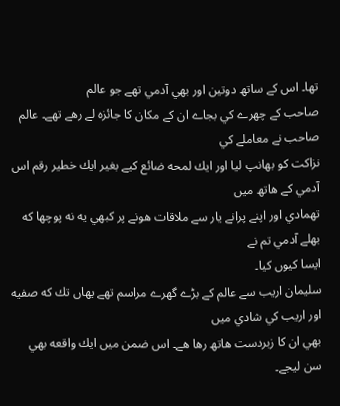تھا۔ اس كے ساتھ دوتين اور بھي آدمي تھے جو عالم
صاحب كے چهرے كي بجاے ان كے مكان كا جائزه لے رهے تھے۔ عالم صاحب نے معاملے كي
نزاكت كو بھانپ ليا اور ايك لمحه ضائع كيے بغير ايك خطير رقم اس آدمي كے هاتھ ميں
تھمادي اور اپنے پرانے يار سے ملاقات هونے پر كبھي يه نه پوچھا كه بھلے آدمي تم نے
ايسا كيوں كيا۔
سليمان اريب سے عالم كے بڑے گهرے مراسم تھے يهاں تك كه صفيه اور اريب كي شادي ميں
بھي ان كا زبردست هاتھ رها هے۔ اس ضمن ميں ايك واقعه بھي سن ليجے۔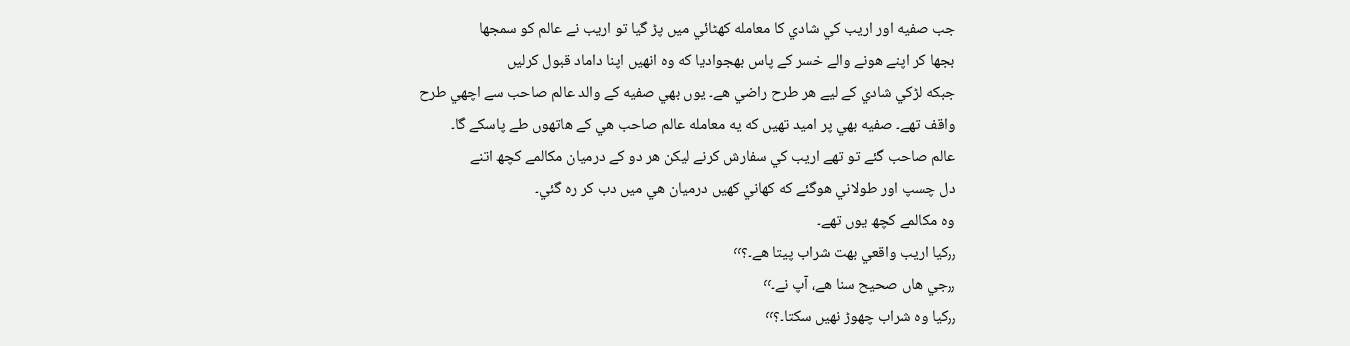جب صفيه اور اريب كي شادي كا معامله كھٹائي ميں پڑ گيا تو اريب نے عالم كو سمجھا
بجھا كر اپنے هونے والے خسر كے پاس بھجواديا كه وه انھيں اپنا داماد قبول كرليں
جبكه لڑكي شادي كے ليے هر طرح راضي هے۔ يوں بھي صفيه كے والد عالم صاحب سے اچھي طرح
واقف تھے۔ صفيه بھي پر اميد تھيں كه يه معامله عالم صاحب هي كے هاتھوں طے پاسكے گا۔
عالم صاحب گئے تو تھے اريب كي سفارش كرنے ليكن هر دو كے درميان مكالمے كچھ اتنے
دل چسپ اور طولاني هوگئے كه كهاني كهيں درميان هي ميں دب كر ره گئي۔
وه مكالمے كچھ يوں تھے۔
٫٫كيا اريب واقعي بهت شراب پيتا هے۔؟٬٬
٫٫جي هاں صحيح سنا هے، آپ نے۔٬٬
٫٫كيا وه شراب چھوڑ نهيں سكتا۔؟٬٬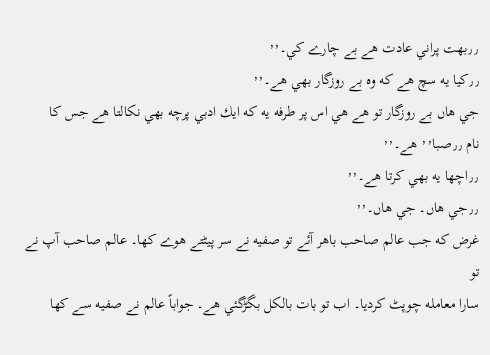٫٫بهت پراني عادت هے بے چارے كي۔٬٬
٫٫كيا يه سچ هے كه وه بے روزگار بھي هے۔٬٬
جي هاں بے روزگار تو هے هي اس پر طرفه يه كه ايك ادبي پرچه بھي نكالتا هے جس كا
نام ٫٫صبا٬٬ هے۔٬٬
٫٫اچھا يه بھي كرتا هے۔٬٬
٫٫جي هاں۔ جي هاں۔٬٬
غرض كه جب عالم صاحب باهر آئے تو صفيه نے سر پيٹتے هوے كها۔ عالم صاحب آپ نے تو
سارا معامله چوپٹ كرديا۔ اب تو بات بالكل بگڑگئي هے۔ جواباً عالم نے صفيه سے كها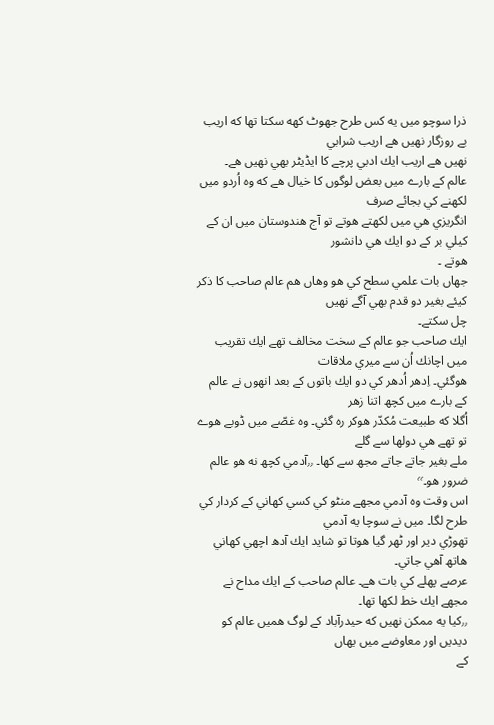ذرا سوچو ميں يه كس طرح جھوٹ كهه سكتا تھا كه اريب بے روزگار نهيں هے اريب شرابي
نهيں هے اريب ايك ادبي پرچے كا ايڈيٹر بھي نهيں هے۔
عالم كے بارے ميں بعض لوگوں كا خيال هے كه وه اُردو ميں لكھنے كي بجائے صرف
انگريزي هي ميں لكھتے هوتے تو آج هندوستان ميں ان كے كيلي بر كے دو ايك هي دانشور
هوتے ۔
جهاں بات علمي سطح كي هو وهاں هم عالم صاحب كا ذكر كيئے بغير دو قدم بھي آگے نهيں
چل سكتے۔
ايك صاحب جو عالم كے سخت مخالف تھے ايك تقريب ميں اچانك اُن سے ميري ملاقات
هوگئي۔ اِدھر اُدھر كي دو ايك باتوں كے بعد انھوں نے عالم كے بارے ميں كچھ اتنا زهر
اُگلا كه طبيعت مُكدّر هوكر ره گئي۔ وه غصّے ميں ڈوبے هوے تو تھے هي دولها سے گلے
ملے بغير جاتے جاتے مجھ سے كها۔ ٫٫آدمي كچھ نه هو عالم ضرور هو۔٬٬
اس وقت وه آدمي مجھے منٹو كي كسي كهاني كے كردار كي طرح لگا۔ ميں نے سوچا يه آدمي
تھوڑي دير اور ٹهر گيا هوتا تو شايد ايك آدھ اچھي كهاني هاتھ آهي جاتي۔
عرصے پهلے كي بات هے۔ عالم صاحب كے ايك مداح نے مجھے ايك خط لكھا تھا۔
٫٫كيا يه ممكن نهيں كه حيدرآباد كے لوگ هميں عالم كو ديديں اور معاوضے ميں يهاں
كے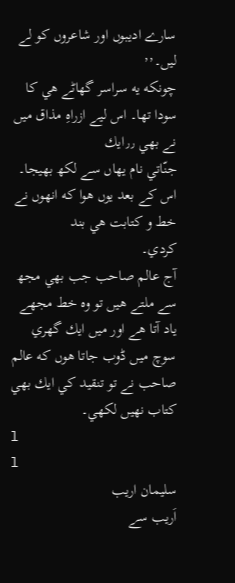سارے اديبوں اور شاعروں كو لے ليں۔٬٬
چونكه يه سراسر گھاٹے هي كا سودا تھا۔ اس ليے ازراهِ مذاق ميں نے بھي ٫٫ايك
جنّاتي نام يهاں سے لكھ بھيجا۔ اس كے بعد يوں هوا كه انھوں نے خط و كتابت هي بند
كردي۔
آج عالم صاحب جب بھي مجھ سے ملتے هيں تو وه خط مجھے ياد آتا هے اور ميں ايك گهري
سوچ ميں ڈوب جاتا هوں كه عالم صاحب نے تو تنقيد كي ايك بھي كتاب نهيں لكھي۔
l
l
سليمان اريب
اَريب سے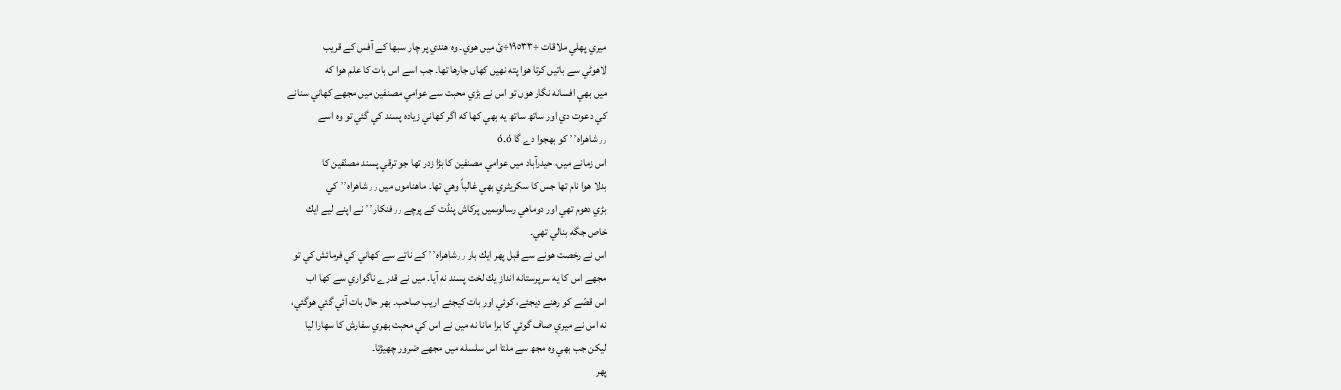ميري پهلي ملاقات ÷١٩٥٣٣÷ئ ميں هوي۔ وه هندي پر چار سبھا كے آفس كے قريب
لاهوٹي سے باتيں كرتا هوا پته نهيں كهاں جارها تھا۔ جب اسے اس بات كا علم هوا كه
ميں بھي افسانه نگار هوں تو اس نے بڑي محبت سے عوامي مصنفين ميں مجھے كهاني سنانے
كي دعوت دي اور ساتھ ساتھ يه بھي كها كه اگر كهاني زياده پسند كي گئي تو وه اسے
٫٫شاهراه٬٬ كو بھجوا دے گا ó۔ó
اس زمانے ميں، حيدرآباد ميں عوامي مصنفين كا بڑا زدر تھا جو ترقي پسند مصنّفين كا
بدلا هوا نام تھا جس كا سكريٹري بھي غالباً وهي تھا۔ ماهناموں ميں ٫٫شاهراه٬٬ كي
بڑي دھوم تھي اور دوماهي رسالوںميں پركاش پنڈت كے پرچے ٫٫فنكار٬٬ نے اپنے ليے ايك
خاص جگه بنالي تھي۔
اس نے رخصت هونے سے قبل پھر ايك بار ٫٫شاهراه٬٬ كے ناتے سے كهاني كي فرمائش كي تو
مجھے اس كا يه سرپرستانه انداز يك لخت پسند نه آيا۔ ميں نے قدرے ناگواري سے كها اب
اس قصّے كو رهنے ديجئے، كوئي اور بات كيجئے اريب صاحب۔ بهر حال بات آئي گئي هوگئي،
نه اس نے ميري صاف گوئي كا برا مانا نه ميں نے اس كي محبت بھري سفارش كا سهارا ليا
ليكن جب بھي وه مجھ سے ملتا اس سلسله ميں مجھے ضرور چھيڑتا۔
پھر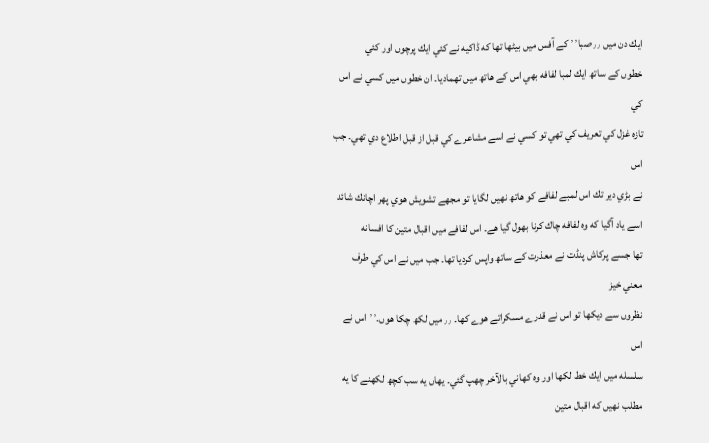ايك دن ميں ٫٫صبا٬٬ كے آفس ميں بيٹھا تھا كه ڈاكيه نے كئي ايك پرچوں اور كئي
خطوں كے ساتھ ايك لمبا لفافه بھي اس كے هاتھ ميں تھماديا۔ ان خطوں ميں كسي نے اس كي
تازه غزل كي تعريف كي تھي تو كسي نے اسے مشاعرے كي قبل از قبل اطلاع دي تھي۔ جب اس
نے بڑي دير تك اس لمبے لفافے كو هاتھ نهيں لگايا تو مجھے تشويش هوي پھر اچانك شائد
اسے ياد آگيا كه وه لفافه چاك كرنا بھول گيا هے۔ اس لفافے ميں اقبال متين كا افسانه
تھا جسے پركاش پنڈت نے معذرت كے ساتھ واپس كرديا تھا۔ جب ميں نے اس كي طرف معني خيز
نظروں سے ديكھا تو اس نے قدرے مسكراتے هوے كها۔ ٫٫ميں لكھ چكا هوں۔٬٬ اس نے اس
سلسله ميں ايك خط لكھا اور وه كهاني بالآخر چھپ گئي۔ يهاں يه سب كچھ لكھنے كا يه
مطلب نهيں كه اقبال متين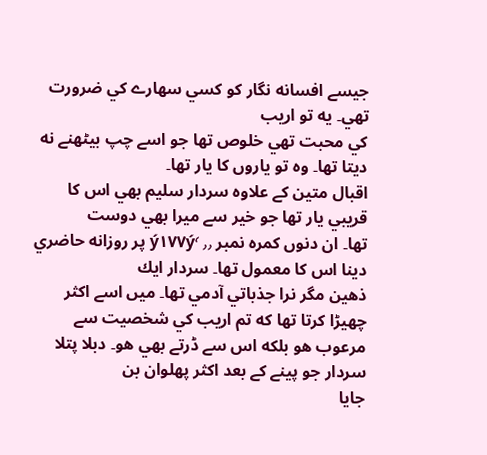جيسے افسانه نگار كو كسي سهارے كي ضرورت تھي۔ يه تو اريب
كي محبت تھي خلوص تھا جو اسے چپ بيٹھنے نه ديتا تھا۔ وه تو ياروں كا يار تھا۔
اقبال متين كے علاوه سردار سليم بھي اس كا قريبي يار تھا جو خير سے ميرا بھي دوست
تھا۔ ان دنوں كمره نمبر ٫٫ ý١٧٧ý٬ پر روزانه حاضري دينا اس كا معمول تھا۔ سردار ايك
ذهين مگر نرا جذباتي آدمي تھا۔ ميں اسے اكثر چھيڑا كرتا تھا كه تم اريب كي شخصيت سے
مرعوب هو بلكه اس سے ڈرتے بھي هو۔ دبلا پتلا سردار جو پينے كے بعد اكثر پهلوان بن
جايا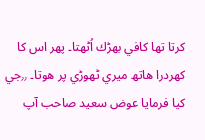كرتا تھا كافي بھڑك اُٹھتا۔ پھر اس كا كھردرا هاتھ ميري ٹھوڑي پر هوتا۔ ٫٫جي
كيا فرمايا عوض سعيد صاحب آپ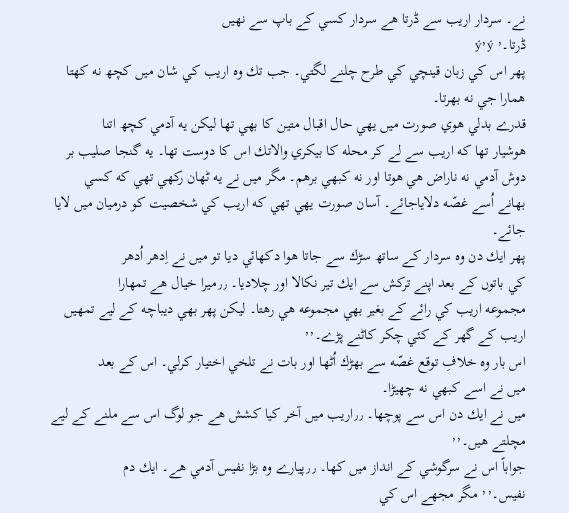نے۔ سردار اريب سے ڈرتا هے سردار كسي كے باپ سے نهيں
ڈرتا۔٬ ý٬ý
پھر اس كي زبان قينچي كي طرح چلنے لگتي۔ جب تك وه اريب كي شان ميں كچھ نه كهتا
همارا جي نه بھرتا۔
قدرے بدلي هوي صورت ميں يهي حال اقبال متين كا بھي تھا ليكن يه آدمي كچھ اتنا
هوشيار تھا كه اريب سے لے كر محله كا بيكري والاتك اس كا دوست تھا۔ يه گنجا صليب بر
دوش آدمي نه ناراض هي هوتا اور نه كبھي برهم۔ مگر ميں نے يه ٹھان ركھي تھي كه كسي
بهانے اُسے غصّه دلاياجائے۔ آسان صورت يهي تھي كه اريب كي شخصيت كو درميان ميں لايا
جائے۔
پھر ايك دن وه سردار كے ساتھ سڑك سے جاتا هوا دكھائي ديا تو ميں نے اِدھر اُدھر
كي باتوں كے بعد اپنے تركش سے ايك تير نكالا اور چلاديا۔ ٫٫ميرا خيال هے تمهارا
مجموعه اريب كي رائے كے بغير بھي مجموعه هي رهتا۔ ليكن پھر بھي ديباچه كے ليے تمهيں
اريب كے گھر كے كئي چكر كاٹنے پڑے۔٬٬
اس بار وه خلافِ توقع غصّه سے بھڑك اُٹھا اور بات نے تلخي اختيار كرلي۔ اس كے بعد
ميں نے اسے كبھي نه چھيڑا۔
ميں نے ايك دن اس سے پوچھا۔ ٫٫اريب ميں آخر كيا كشش هے جو لوگ اس سے ملنے كے ليے
مچلتے هيں۔٬٬
جواباً اس نے سرگوشي كے انداز ميں كها۔ ٫٫پيارے وه بڑا نفيس آدمي هے۔ ايك دم
نفيس۔٬٬ مگر مجھے اس كي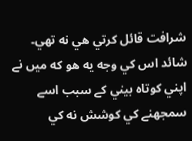شرافت قائل كرتي هي نه تھي۔ شائد اس كي وجه يه هو كه ميں نے
اپني كوتاه بيني كے سبب اسے سمجھنے كي كوشش نه كي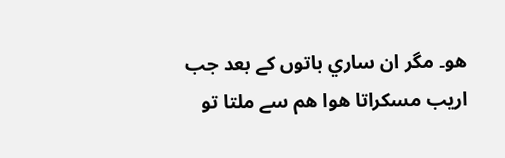هو۔ مگر ان ساري باتوں كے بعد جب
اريب مسكراتا هوا هم سے ملتا تو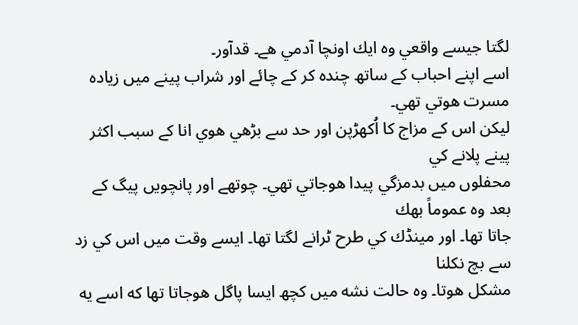لگتا جيسے واقعي وه ايك اونچا آدمي هے۔ قدآور۔
اسے اپنے احباب كے ساتھ چنده كر كے چائے اور شراب پينے ميں زياده مسرت هوتي تھي۔
ليكن اس كے مزاج كا اُكھڑپن اور حد سے بڑھي هوي انا كے سبب اكثر پينے پلانے كي
محفلوں ميں بدمزگي پيدا هوجاتي تھي۔ چوتھے اور پانچويں پيگ كے بعد وه عموماً بهك
جاتا تھا۔ اور مينڈك كي طرح ٹرانے لگتا تھا۔ ايسے وقت ميں اس كي زد سے بچ نكلنا
مشكل هوتا۔ وه حالت نشه ميں كچھ ايسا پاگل هوجاتا تھا كه اسے يه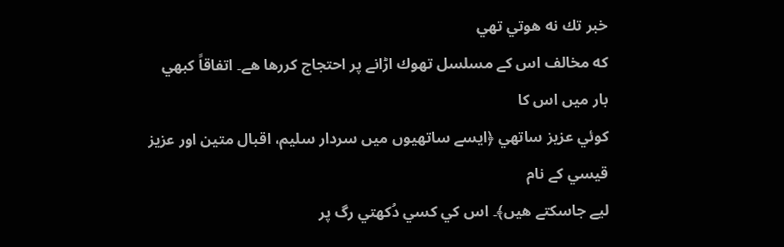خبر تك نه هوتي تھي
كه مخالف اس كے مسلسل تھوك اڑانے پر احتجاج كررها هے۔ اتفاقاً كبھي بار ميں اس كا
كوئي عزيز ساتھي ﴿ايسے ساتھيوں ميں سردار سليم، اقبال متين اور عزيز قيسي كے نام
ليے جاسكتے هيں﴾۔ اس كي كسي دُكھتي رگ پر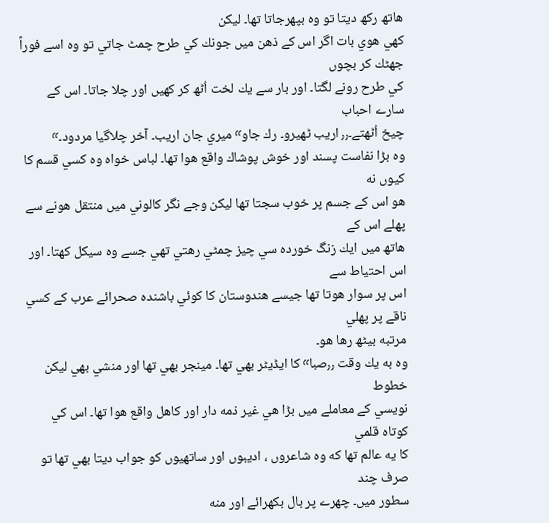هاتھ ركھ ديتا تو وه بپھرجاتا تھا۔ ليكن
كهي هوي بات اگر اس كے ذهن ميں جونك كي طرح چمٹ جاتي تو وه اسے فوراً جھٹك كر بچوں
كي طرح رونے لگتا۔ اور بار سے يك لخت اُٹھ كر كهيں اور چلا جاتا۔ اس كے سارے احباب
چيخ اُٹھتے۔٫٫ اريب ٹھيرو۔ رك جاو٬٬ ميري جان اريب۔ آخر چلاگيا مردود۔٬٬
وه بڑا نفاست پسند اور خوش پوشاك واقع هوا تھا۔ لباس خواه وه كسي قسم كا كيوں نه
هو اس كے جسم پر خوب سجتا تھا ليكن وجے نگر كالوني ميں منتقل هونے سے پهلے اس كے
هاتھ ميں ايك زنگ خورده سي چيز چمٹي رهتي تھي جسے وه سيكل كهتا۔ اور اس احتياط سے
اس پر سوار هوتا تھا جيسے هندوستان كا كوئي باشنده صحرائے عرب كے كسي ناقے پر پهلي
مرتبه بيٹھ رها هو۔
وه به يك وقت ٫٫صبا٬٬ كا ايڈيٹر بھي تھا۔ مينجر بھي تھا اور منشي بھي ليكن خطوط
نويسي كے معاملے ميں بڑا هي غير ذمه دار اور كاهل واقع هوا تھا۔ اس كي كوتاه قلمي
كا يه عالم تھا كه وه شاعروں ، اديبوں اور ساتھيوں كو جواب ديتا بھي تھا تو صرف چند
سطور ميں۔ چهرے پر بال بكھرائے اور منه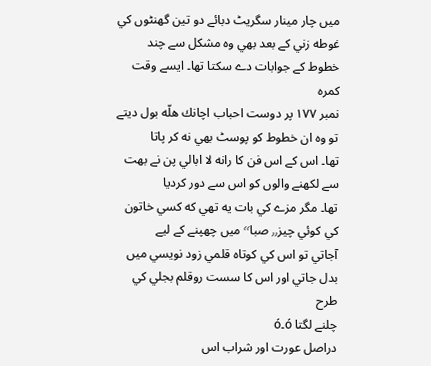ميں چار مينار سگريٹ دبائے دو تين گھنٹوں كي
غوطه زني كے بعد بھي وه مشكل سے چند خطوط كے جوابات دے سكتا تھا۔ ايسے وقت كمره
نمبر ١٧٧ پر دوست احباب اچانك هلّه بول ديتے تو وه ان خطوط كو پوسٹ بھي نه كر پاتا
تھا۔ اس كے اس فن كا رانه لا ابالي پن نے بهت سے لكھنے والوں كو اس سے دور كرديا
تھا۔ مگر مزے كي بات يه تھي كه كسي خاتون كي كوئي چيز٫٫ صبا٬٬ ميں چھپنے كے ليے
آجاتي تو اس كي كوتاه قلمي زود نويسي ميں بدل جاتي اور اس كا سست روقلم بجلي كي طرح
چلنے لگتا ó۔ó
دراصل عورت اور شراب اس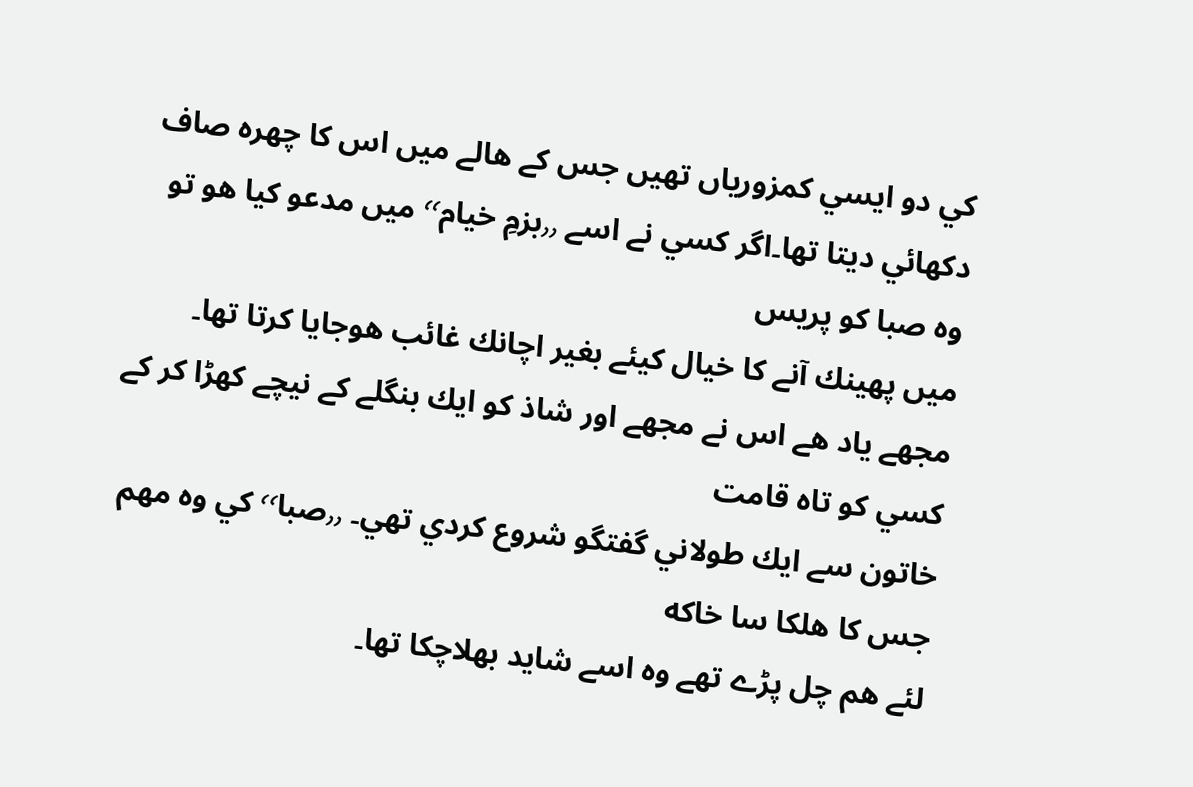كي دو ايسي كمزورياں تھيں جس كے هالے ميں اس كا چهره صاف
دكھائي ديتا تھا۔اگر كسي نے اسے ٫٫بزمِ خيام٬٬ ميں مدعو كيا هو تو وه صبا كو پريس
ميں پھينك آنے كا خيال كيئے بغير اچانك غائب هوجايا كرتا تھا۔
مجھے ياد هے اس نے مجھے اور شاذ كو ايك بنگلے كے نيچے كھڑا كر كے كسي كو تاه قامت
خاتون سے ايك طولاني گفتگو شروع كردي تھي۔ ٫٫صبا٬٬ كي وه مهم جس كا هلكا سا خاكه
لئے هم چل پڑے تھے وه اسے شايد بھلاچكا تھا۔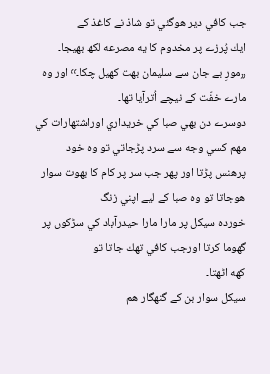جب كافي دير هوگئي تو شاذ نے كاغذ كے
ايك پُرزے پر مخدوم كا يه مصرعه لكھ بھيجا۔
٫٫مورِ بے جان سے سليمان بهت كھيل چكا۔٬٬ اور وه مارے خفّت كے نيچے اُترآيا تھا۔
دوسرے دن بھي صبا كي خريداري اوراشتهارات كي مهم كسي وجه سے سرد پڑجاتي تو وه خود
پرهنس پڑتا اور پھر جب سر پر كام كا بھوت سوار هوجاتا تو وه صبا كے ليے اپني زنگ
خورده سيكل پر مارا مارا حيدرآباد كي سڑكوں پر گھوما كرتا اورجب كافي تھك جاتا تو
كهه اٹھتا۔
سيكل سوار بن كے گنهگار هم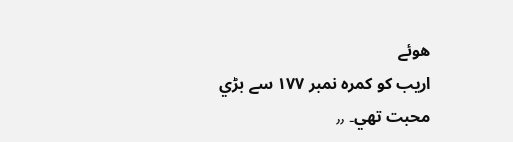هوئے
اريب كو كمره نمبر ١٧٧ سے بڑي محبت تھي۔ ٫٫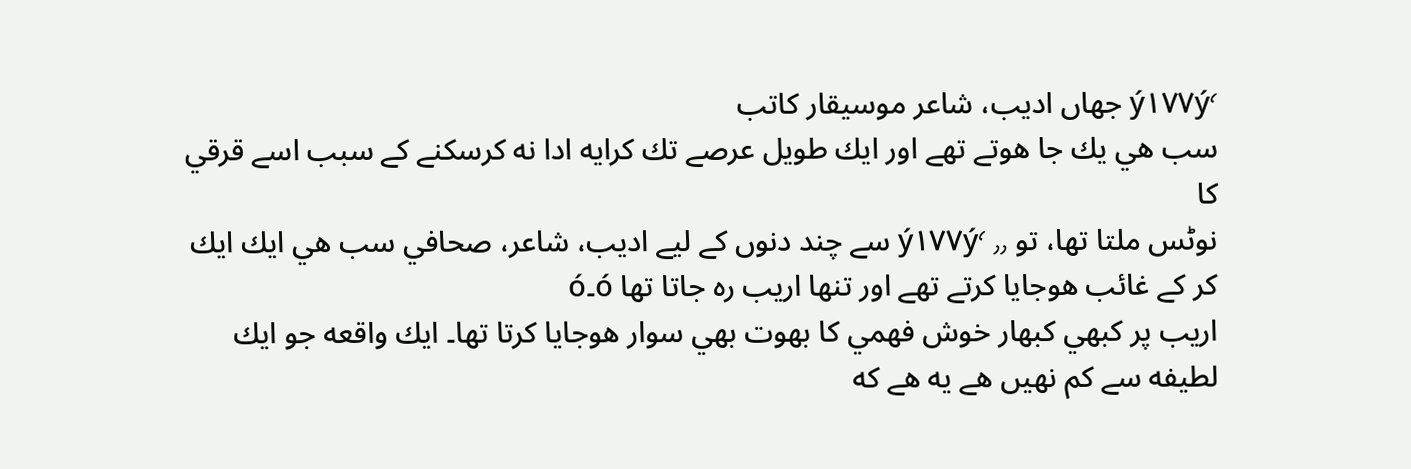ý١٧٧ý٬ جهاں اديب، شاعر موسيقار كاتب
سب هي يك جا هوتے تھے اور ايك طويل عرصے تك كرايه ادا نه كرسكنے كے سبب اسے قرقي كا
نوٹس ملتا تھا، تو ٫٫ ý١٧٧ý٬ سے چند دنوں كے ليے اديب، شاعر، صحافي سب هي ايك ايك
كر كے غائب هوجايا كرتے تھے اور تنها اريب ره جاتا تھا ó۔ó
اريب پر كبھي كبھار خوش فهمي كا بھوت بھي سوار هوجايا كرتا تھا۔ ايك واقعه جو ايك
لطيفه سے كم نهيں هے يه هے كه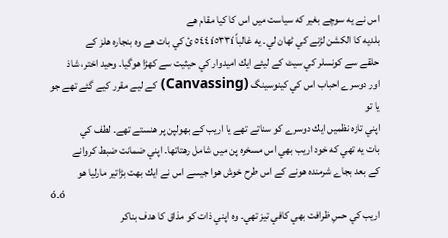اس نے يه سوچے بغير كه سياست ميں اس كا كيا مقام هے
بلديه كا الكشن لڑنے كي ٹھان لي۔ يه غالباً í٥٣٣í ٥٤٤ ئ كي بات هے وه بنجاره هلز كے
حلقے سے كونسلر كي سيٹ كے ليئے ايك اميدوار كي حيثيت سے كھڑا هوگيا۔ وحيد اختر، شاذ
اور دوسرے احباب اس كي كينوسينگ (Canvassing) كے ليے مقرر كيے گئے تھے جو يا تو
اپني تازه نظميں ايك دوسرے كو سناتے تھے يا اريب كے بھولپن پر هنستے تھے۔ لطف كي
بات يه تھي كه خود اريب بھي اس مسخره پن ميں شامل رهتاتھا۔ اپني ضمانت ضبط كروانے
كے بعد بجاے شرمنده هونے كے اس طرح خوش هوا جيسے اس نے ايك بهت بڑاتير مارليا هو
ó۔ó
اريب كي حسِ ظرافت بھي كافي تيز تھي۔ وه اپني ذات كو مذاق كا هدف بناكر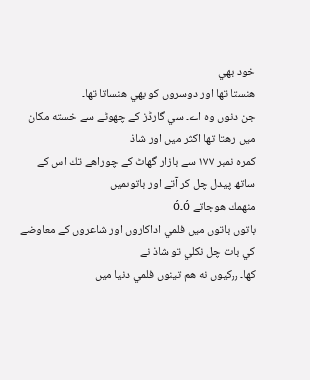خود بھي
هنستا تھا اور دوسروں كو بھي هنساتا تھا۔
جن دنوں وه اے۔ سي گارڈز كے چھوٹے سے خسته مكان ميں رهتا تھا اكثر ميں اور شاذ
كمره نمبر ١٧٧ سے بازار گھاٹ كے چوراهے تك اس كے ساتھ پيدل چل كر آتے اور باتوںميں
منهمك هوجاتے ó۔ó
باتوں باتوں ميں فلمي اداكاروں اور شاعروں كے معاوضے كي بات چل نكلي تو شاذ نے
كها۔ ٫٫كيوں نه هم تينوں فلمي دنيا ميں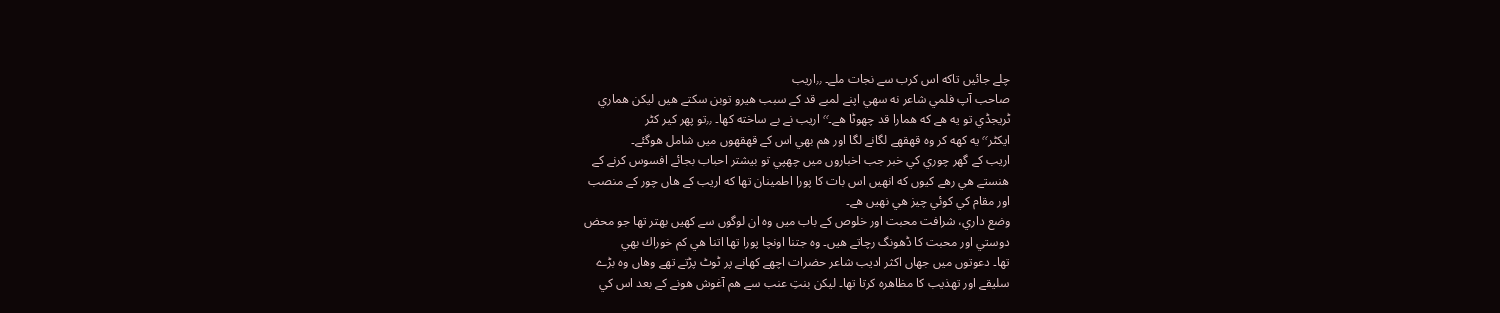چلے جائيں تاكه اس كرب سے نجات ملے۔ ٫٫اريب
صاحب آپ فلمي شاعر نه سهي اپنے لمبے قد كے سبب هيرو توبن سكتے هيں ليكن هماري
ٹريجڈي تو يه هے كه همارا قد چھوٹا هے۔٬٬ اريب نے بے ساخته كها۔ ٫٫تو پھر كير كٹر
ايكٹر٬٬ يه كهه كر وه قهقهے لگانے لگا اور هم بھي اس كے قهقهوں ميں شامل هوگئے۔
اريب كے گھر چوري كي خبر جب اخباروں ميں چھپي تو بيشتر احباب بجائے افسوس كرنے كے
هنستے هي رهے كيوں كه انھيں اس بات كا پورا اطمينان تھا كه اريب كے هاں چور كے منصب
اور مقام كي كوئي چيز هي نهيں هے۔
وضع داري، شرافت محبت اور خلوص كے باب ميں وه ان لوگوں سے كهيں بهتر تھا جو محض
دوستي اور محبت كا ڈھونگ رچاتے هيں۔ وه جتنا اونچا پورا تھا اتنا هي كم خوراك بھي
تھا۔ دعوتوں ميں جهاں اكثر اديب شاعر حضرات اچھے كھانے پر ٹوٹ پڑتے تھے وهاں وه بڑے
سليقے اور تهذيب كا مظاهره كرتا تھا۔ ليكن بنتِ عنب سے هم آغوش هونے كے بعد اس كي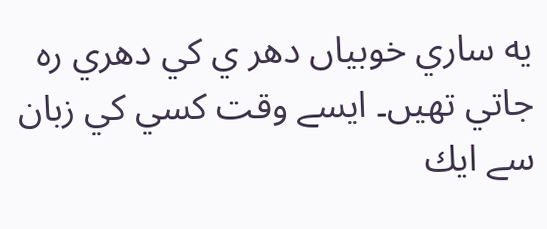يه ساري خوبياں دھر ي كي دھري ره جاتي تھيں۔ ايسے وقت كسي كي زبان سے ايك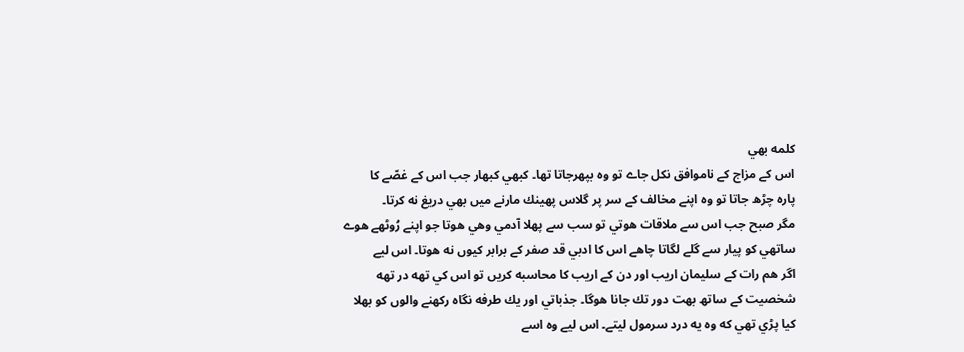كلمه بھي
اس كے مزاج كے ناموافق نكل جاے تو وه بپھرجاتا تھا۔ كبھي كبھار جب اس كے غصّے كا
پاره چڑھ جاتا تو وه اپنے مخالف كے سر پر گلاس پھينك مارنے ميں بھي دريغ نه كرتا۔
مگر صبح جب اس سے ملاقات هوتي تو سب سے پهلا آدمي وهي هوتا جو اپنے رُوٹھے هوے
ساتھي كو پيار سے گلے لگاتا چاهے اس كا ادبي قد صفر كے برابر كيوں نه هوتا۔ اس ليے
اگر هم رات كے سليمان اريب اور دن كے اريب كا محاسبه كريں تو اس كي تهه در تهه
شخصيت كے ساتھ بهت دور تك جانا هوگا۔ جذباتي اور يك طرفه نگاه ركھنے والوں كو بھلا
كيا پڑي تھي كه وه يه درد سرمول ليتے۔ اس ليے وه اسے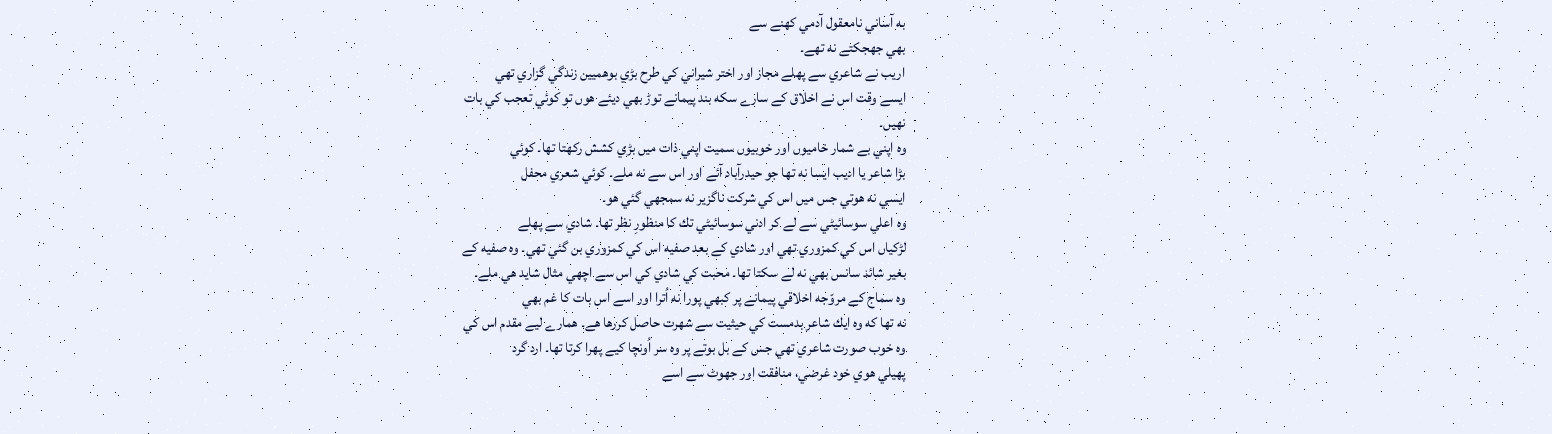به آساني نامعقول آدمي كهنے سے
بھي جھجكتے نه تھے۔
اريب نے شاعري سے پهلے مجاز اور اختر شيراني كي طرح بڑي بوهميين زندگي گزاري تھي
ايسے وقت اس نے اخلاق كے سارے سكه بند پيمانے توڑ بھي ديئے هوں تو كوئي تعجب كي بات
نهيں۔
وه اپني بے شمار خاميوں اور خوبيوں سميت اپني ذات ميں بڑي كشش ركھتا تھا۔ كوئي
بڑا شاعر يا اديب ايسا نه تھا جو حيدرآباد آئے اور اس سے نه ملے۔ كوئي شعري محفل
ايسي نه هوتي جس ميں اس كي شركت ناگزير نه سمجھي گئي هو۔
وه اعلي سوسائيٹي سے لے كر ادني سوسائيٹي تك كا منظورِ نظر تھا۔ شادي سے پهلے
لڑكياں اس كي كمزوري تھي اور شادي كے بعد صفيه اس كي كمزوري بن گئي تھي۔ وه صفيه كے
بغير شائد سانس بھي نه لے سكتا تھا۔ محبت كي شادي كي اس سے اچھي مثال شايد هي ملے۔
وه سماج كے مروّجه اخلاقي پيمانے پر كبھي پورا نه اُترا اور اسے اس بات كا غم بھي
نه تھا كه وه ايك شاعر بدمست كي حيثيت سے شهرت حاصل كررها هے۔ همارے ليے مقدم اس كي
وه خوب صورت شاعري تھي جس كے بل بوتے پر وه سر اُونچا كيے پھرا كرتا تھا۔ ارد گرد
پھيلي هوي خود غرضي، منافقت اور جھوٹ سے اسے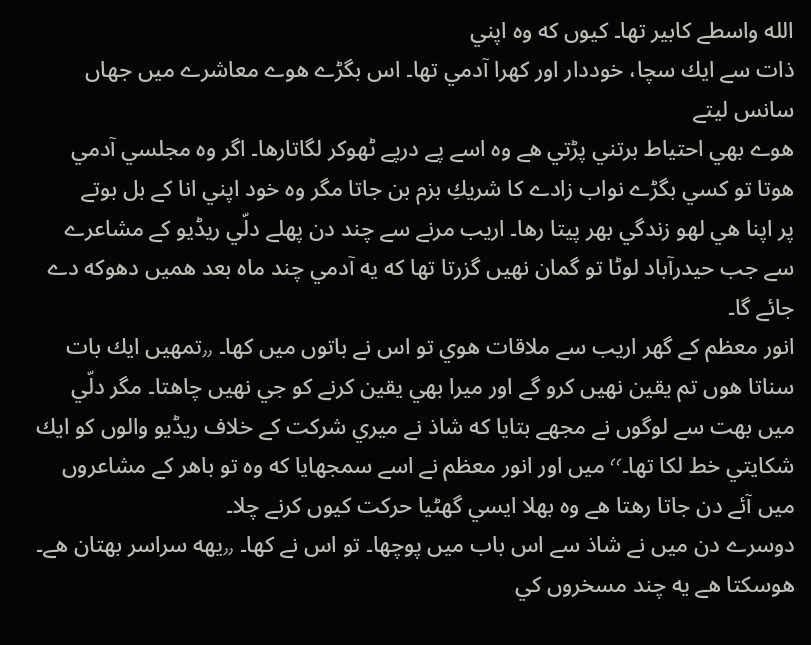الله واسطے كابير تھا۔ كيوں كه وه اپني
ذات سے ايك سچا، خوددار اور كھرا آدمي تھا۔ اس بگڑے هوے معاشرے ميں جهاں سانس ليتے
هوے بھي احتياط برتني پڑتي هے وه اسے پے درپے ٹھوكر لگاتارها۔ اگر وه مجلسي آدمي
هوتا تو كسي بگڑے نواب زادے كا شريكِ بزم بن جاتا مگر وه خود اپني انا كے بل بوتے
پر اپنا هي لهو زندگي بھر پيتا رها۔ اريب مرنے سے چند دن پهلے دلّي ريڈيو كے مشاعرے
سے جب حيدرآباد لوٹا تو گمان نهيں گزرتا تھا كه يه آدمي چند ماه بعد هميں دھوكه دے
جائے گا۔
انور معظم كے گھر اريب سے ملاقات هوي تو اس نے باتوں ميں كها۔ ٫٫تمهيں ايك بات
سناتا هوں تم يقين نهيں كرو گے اور ميرا بھي يقين كرنے كو جي نهيں چاهتا۔ مگر دلّي
ميں بهت سے لوگوں نے مجھے بتايا كه شاذ نے ميري شركت كے خلاف ريڈيو والوں كو ايك
شكايتي خط لكا تھا۔٬٬ ميں اور انور معظم نے اسے سمجھايا كه وه تو باهر كے مشاعروں
ميں آئے دن جاتا رهتا هے وه بھلا ايسي گھٹيا حركت كيوں كرنے چلا۔
دوسرے دن ميں نے شاذ سے اس باب ميں پوچھا۔ تو اس نے كها۔ ٫٫يهه سراسر بهتان هے۔
هوسكتا هے يه چند مسخروں كي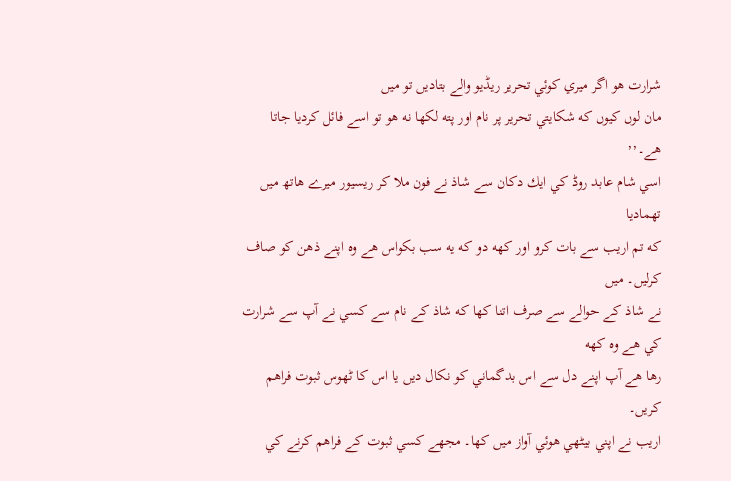شرارت هو اگر ميري كوئي تحرير ريڈيو والے بتاديں تو ميں
مان لوں كيوں كه شكايتي تحرير پر نام اور پته لكھا نه هو تو اسے فائل كرديا جاتا
هے۔٬٬
اسي شام عابد روڈ كي ايك دكان سے شاذ نے فون ملا كر ريسيور ميرے هاتھ ميں تھماديا
كه تم اريب سے بات كرو اور كهه دو كه يه سب بكواس هے وه اپنے ذهن كو صاف كرليں۔ ميں
نے شاذ كے حوالے سے صرف اتنا كها كه شاذ كے نام سے كسي نے آپ سے شرارت كي هے وه كهه
رها هے آپ اپنے دل سے اس بدگماني كو نكال ديں يا اس كا ٹھوس ثبوت فراهم كريں۔
اريب نے اپني بيٹھي هوئي آواز ميں كها۔ مجھے كسي ثبوت كے فراهم كرنے كي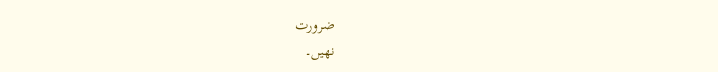ضرورت
نهيں۔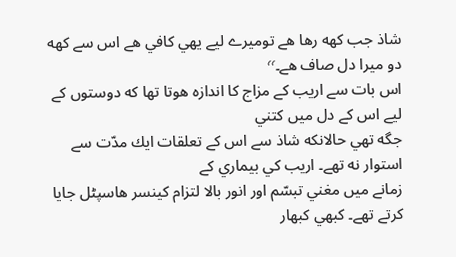شاذ جب كهه رها هے توميرے ليے يهي كافي هے اس سے كهه دو ميرا دل صاف هے۔٬٬
اس بات سے اريب كے مزاج كا اندازه هوتا تھا كه دوستوں كے ليے اس كے دل ميں كتني
جگه تھي حالانكه شاذ سے اس كے تعلقات ايك مدّت سے استوار نه تھے۔ اريب كي بيماري كے
زمانے ميں مغني تبسّم اور انور بالا لتزام كينسر هاسپٹل جايا كرتے تھے۔ كبھي كبھار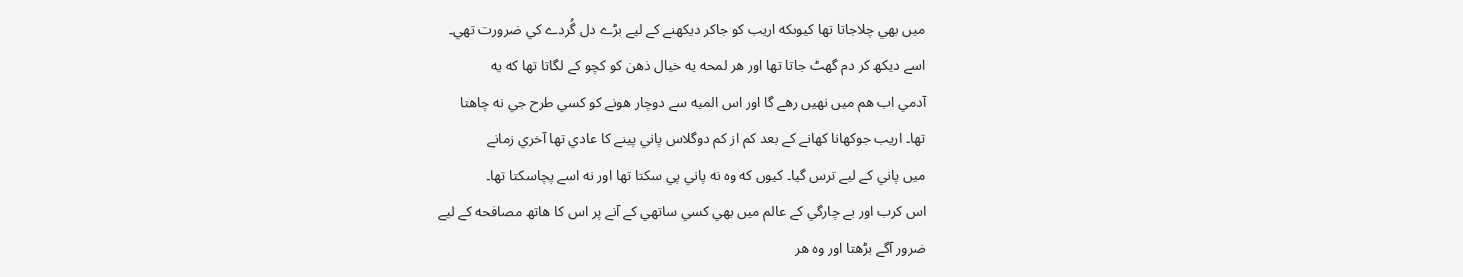ميں بھي چلاجاتا تھا كيوںكه اريب كو جاكر ديكھنے كے ليے بڑے دل گُردے كي ضرورت تھي۔
اسے ديكھ كر دم گھٹ جاتا تھا اور هر لمحه يه خيال ذهن كو كچو كے لگاتا تھا كه يه
آدمي اب هم ميں نهيں رهے گا اور اس الميه سے دوچار هونے كو كسي طرح جي نه چاهتا
تھا۔ اريب جوكھانا كھانے كے بعد كم از كم دوگلاس پاني پينے كا عادي تھا آخري زمانے
ميں پاني كے ليے ترس گيا۔ كيوں كه وه نه پاني پي سكتا تھا اور نه اسے پچاسكتا تھا۔
اس كرب اور بے چارگي كے عالم ميں بھي كسي ساتھي كے آنے پر اس كا هاتھ مصافحه كے ليے
ضرور آگے بڑھتا اور وه هر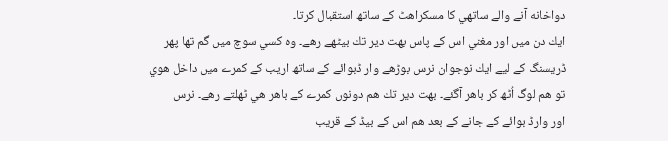دواخانه آنے والے ساتھي كا مسكراهٹ كے ساتھ استقبال كرتا۔
ايك دن ميں اور مغني اس كے پاس بهت دير تك بيٹھے رهے۔ وه كسي سوچ ميں گم تھا پھر
ڈريسنگ كے ليے ايك نوجوان نرس بوڑھے وار ڈبوائے كے ساتھ اريب كے كمرے ميں داخل هوي
تو هم لوگ اُٹھ كر باهر آگئے۔ بهت دير تك هم دونوں كمرے كے باهر هي ٹهلتے رهے۔ نرس
اور وارڈ بوائے كے جانے كے بعد هم اس كے بيڈ كے قريب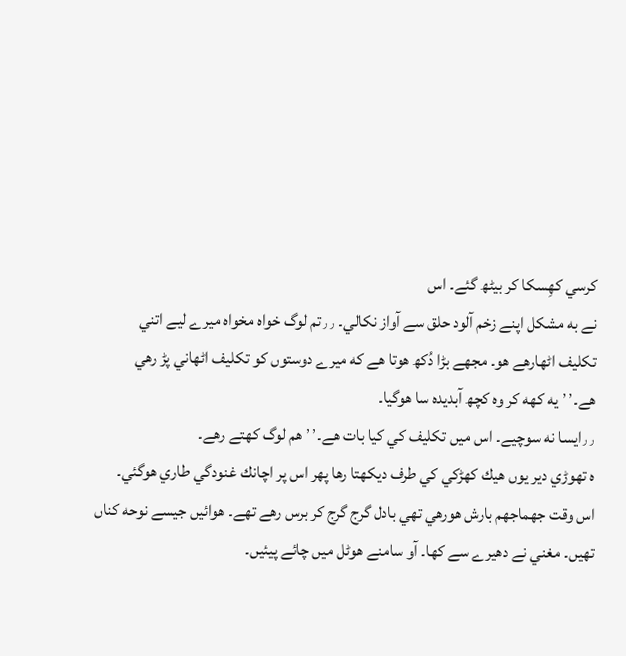كرسي كھِسكا كر بيٹھ گئے۔ اس
نے به مشكل اپنے زخم آلود حلق سے آواز نكالي۔ ٫٫تم لوگ خواه مخواه ميرے ليے اتني
تكليف اٹھارهے هو۔ مجھے بڑا دُكھ هوتا هے كه ميرے دوستوں كو تكليف اٹھاني پڑ رهي
هے۔٬٬ يه كهه كر وه كچھ آبديده سا هوگيا۔
٫٫ايسا نه سوچيے۔ اس ميں تكليف كي كيا بات هے۔٬٬ هم لوگ كهتے رهے۔
ه تھوڑي دير يوں هيك كھڑكي كي طرف ديكھتا رها پھر اس پر اچانك غنودگي طاري هوگئي۔
اس وقت جھماجھم بارش هورهي تھي بادل گرج گرج كر برس رهے تھے۔ هوائيں جيسے نوحه كناں
تھيں۔ مغني نے دھيرے سے كها۔ آو سامنے هوٹل ميں چائے پيئيں۔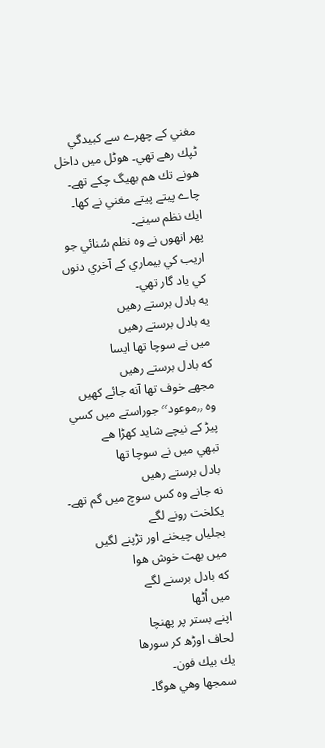مغني كے چهرے سے كبيدگي
ٹپك رهے تھي۔ هوٹل ميں داخل هونے تك هم بھيگ چكے تھے۔ چاے پيتے پيتے مغني نے كها۔
ايك نظم سينے۔
پھر انهوں نے وه نظم سُنائي جو اريب كي بيماري كے آخري دنوں كي ياد گار تھي۔
يه بادل برستے رهيں
يه بادل برستے رهيں
ميں نے سوچا تھا ايسا
كه بادل برستے رهيں
مجھے خوف تھا آنه جائے كهيں
وه ٫٫موعود٬٬ جوراستے ميں كسي پيڑ كے نيچے شايد كھڑا هے
تبھي ميں نے سوچا تھا
بادل برستے رهيں
نه جانے وه كس سوچ ميں گم تھے۔
يكلخت رونے لگے
بجلياں چيخنے اور تڑپنے لگيں
ميں بهت خوش هوا
كه بادل برسنے لگے
ميں اُٹھا
اپنے بستر پر پهنچا
لحاف اوڑھ كر سورها
يك بيك فون۔
سمجھا وهي هوگا۔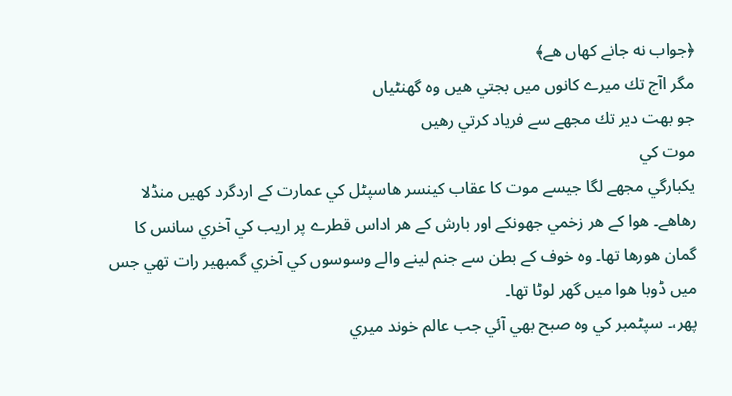﴿جواب نه جانے كهاں هے﴾
مگر اآج تك ميرے كانوں ميں بجتي هيں وه گھنٹياں
جو بهت دير تك مجھے سے فرياد كرتي رهيں
موت كي
يكبارگي مجھے لگا جيسے موت كا عقاب كينسر هاسپٹل كي عمارت كے اردگرد كهيں منڈلا
رهاهے۔ هوا كے هر زخمي جھونكے اور بارش كے هر اداس قطرے پر اريب كي آخري سانس كا
گمان هورها تھا۔ وه خوف كے بطن سے جنم لينے والے وسوسوں كي آخري گمبھير رات تھي جس
ميں ڈوبا هوا ميں گھر لوٹا تھا۔
پھر،۔ سپٹمبر كي وه صبح بھي آئي جب عالم خوند ميري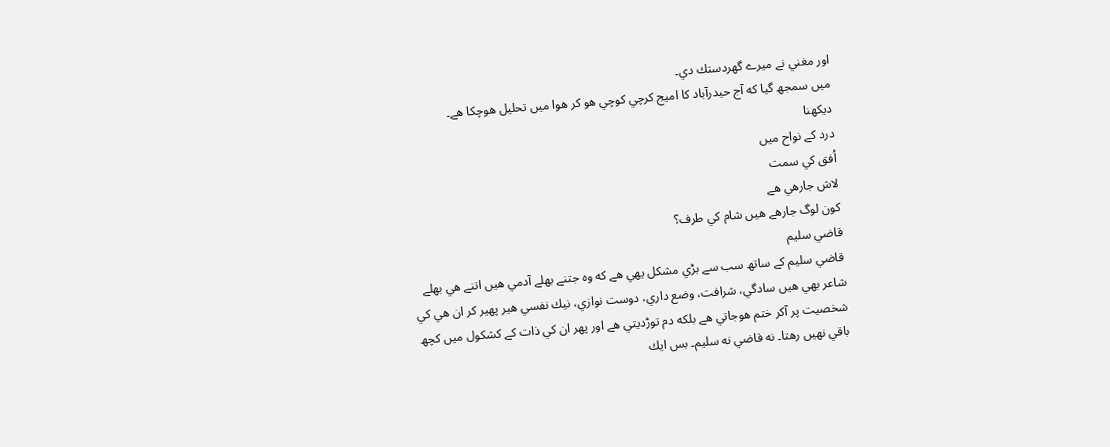اور مغني نے ميرے گھردستك دي۔
ميں سمجھ گيا كه آج حيدرآباد كا اميج كرچي كوچي هو كر هوا ميں تحليل هوچكا هے۔
ديكھنا
درد كے نواح ميں
اُفق كي سمت
لاش جارهي هے
كون لوگ جارهے هيں شام كي طرف؟
قاضي سليم
قاضي سليم كے ساتھ سب سے بڑي مشكل يهي هے كه وه جتنے بھلے آدمي هيں اتنے هي بھلے
شاعر بھي هيں سادگي، شرافت، وضع داري، دوست نوازي، نيك نفسي هير پھير كر ان هي كي
شخصيت پر آكر ختم هوجاتي هے بلكه دم توڑديتي هے اور پھر ان كي ذات كے كشكول ميں كچھ
باقي نهيں رهتا۔ نه قاضي نه سليم۔ بس ايك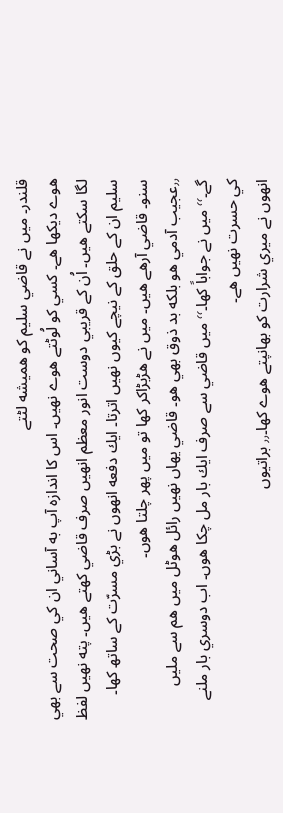قلندر۔ ميں نے قاضي سليم كو هميشه لٹتے
هوے ديكھا هے۔ كسي كو لُوٹتے هوے نهيں۔ اس كا اندازه آپ به آساني ان كي صحت سے بھي
لگا سكتے هيں۔ اُن كے قريبي دوست انور معظم انھيں صرف قاضي كهتے هيں۔ پته نهيں لفظ
سليم ان كے حلق كے نيچے كيوں نهيں اترتا۔ ايك دفعه انھوں نے بڑي مسرّت كے ساتھ كها۔
سنو۔ قاضي آرهے هيں۔ ميں نے هڑبڑاكر كها تو ميں پھر چلتا هوں۔
٫٫عجيب آدمي هو بلكه بد ذوق بھي هو۔ قاضي يهاں نهيں رائل هوٹل ميں هم سے مليں
گے۔٬٬ ميں نے جواباً كها۔٬٬ ميں قاضي سے صرف ايك بار مل چكا هوں۔ اب دوسري بار ملنے
كي حسرت نهيں هے۔
انھوں نے ميري شرارت كو بھانپتے هوے كها۔٫٫ براتيوں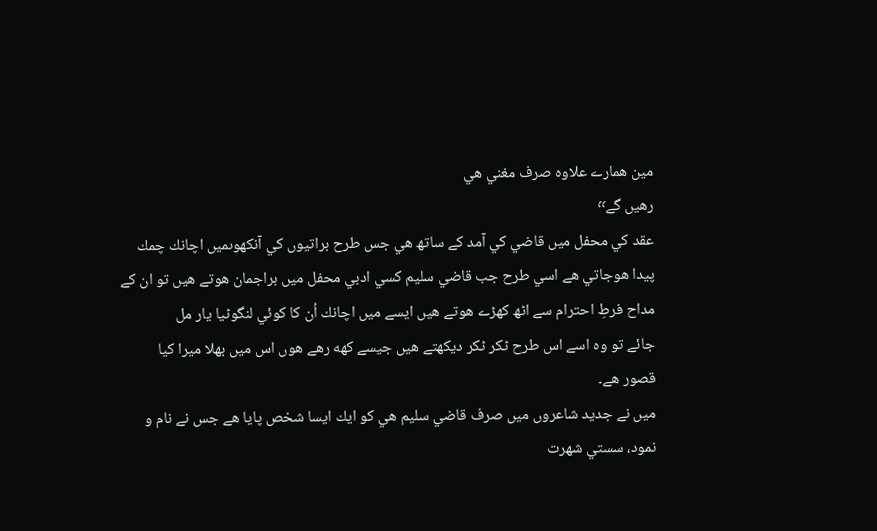مين همارے علاوه صرف مغني هي
رهيں گے٬٬
عقد كي محفل ميں قاضي كي آمد كے ساتھ هي جس طرح براتيوں كي آنكھوںميں اچانك چمك
پيدا هوجاتي هے اسي طرح جب قاضي سليم كسي ادبي محفل ميں براجمان هوتے هيں تو ان كے
مداح فرطِ احترام سے اٹھ كھڑے هوتے هيں ايسے ميں اچانك اُن كا كوئي لنگوٹيا يار مل
جائے تو وه اسے اس طرح ٹكر ٹكر ديكھتے هيں جيسے كهه رهے هوں اس ميں بھلا ميرا كيا
قصور هے۔
ميں نے جديد شاعروں ميں صرف قاضي سليم هي كو ايك ايسا شخص پايا هے جس نے نام و
نمود، سستي شهرت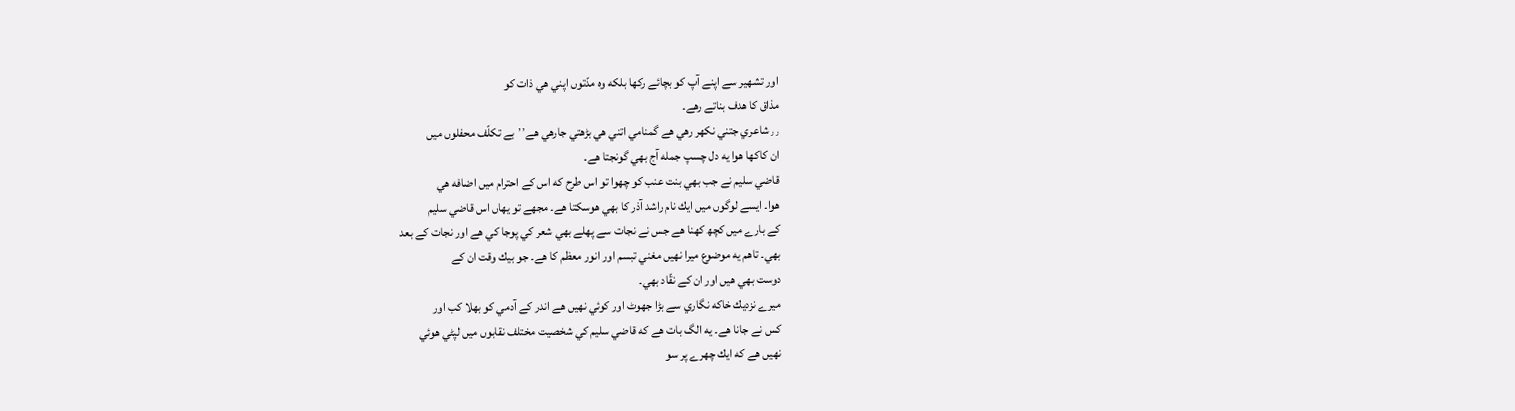اور تشهير سے اپنے آپ كو بچائے ركھا بلكه وه مدّتوں اپني هي ذات كو
مذاق كا هدف بناتے رهے۔
٫٫شاعري جتني نكھر رهي هے گمنامي اتني هي بڑھتي جارهي هے٬٬ بے تكلّف محفلوں ميں
ان كاكها هوا يه دل چسپ جمله آج بھي گونجتا هے۔
قاضي سليم نے جب بھي بنت عنب كو چھوا تو اس طرح كه اس كے احترام ميں اضافه هي
هوا۔ ايسے لوگوں ميں ايك نام راشد آذر كا بھي هوسكتا هے۔ مجھے تو يهاں اس قاضي سليم
كے بارے ميں كچھ كهنا هے جس نے نجات سے پهلے بھي شعر كي پوجا كي هے اور نجات كے بعد
بھي۔ تاهم يه موضوع ميرا نهيں مغني تبسم اور انور معظم كا هے۔ جو بيك وقت ان كے
دوست بھي هيں اور ان كے نقّاد بھي۔
ميرے نزديك خاكه نگاري سے بڑا جھوٹ اور كوئي نهيں هے اندر كے آدمي كو بھلا كب اور
كس نے جانا هے۔ يه الگ بات هے كه قاضي سليم كي شخصيت مختلف نقابوں ميں لپٹي هوئي
نهيں هے كه ايك چهرے پر سو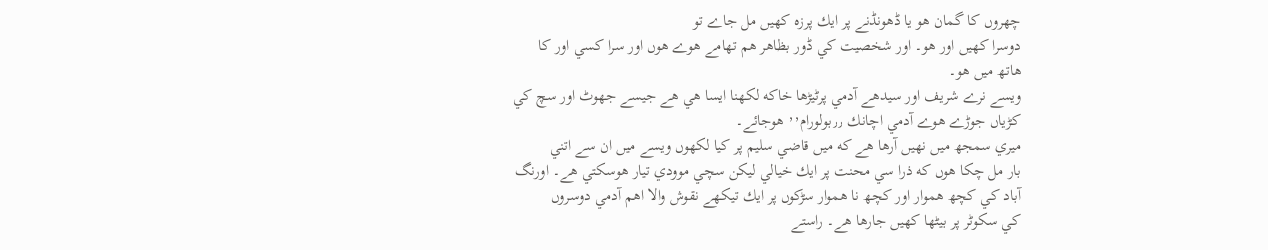چهروں كا گمان هو يا ڈھونڈنے پر ايك پرزه كهيں مل جاے تو
دوسرا كهيں اور هو۔ اور شخصيت كي ڈور بظاهر هم تھامے هوے هوں اور سرا كسي اور كا
هاتھ ميں هو۔
ويسے نرے شريف اور سيدھے آدمي پرٹيڑھا خاكه لكھنا ايسا هي هے جيسے جھوٹ اور سچ كي
كڑياں جوڑے هوے آدمي اچانك ٫٫بولورام٬٬ هوجائے۔
ميري سمجھ ميں نهيں آرها هے كه ميں قاضي سليم پر كيا لكھوں ويسے ميں ان سے اتني
بار مل چكا هوں كه ذرا سي محنت پر ايك خيالي ليكن سچي موودي تيار هوسكتي هے۔ اورنگ
آباد كي كچھ هموار اور كچھ نا هموار سڑكوں پر ايك تيكھے نقوش والا اهم آدمي دوسروں
كي سكوٹر پر بيٹھا كهيں جارها هے۔ راستے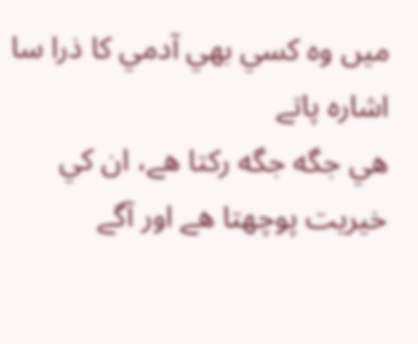ميں وه كسي بھي آدمي كا ذرا سا اشاره پاتے
هي جگه جگه ركتا هے، ان كي خيريت پوچھتا هے اور آگے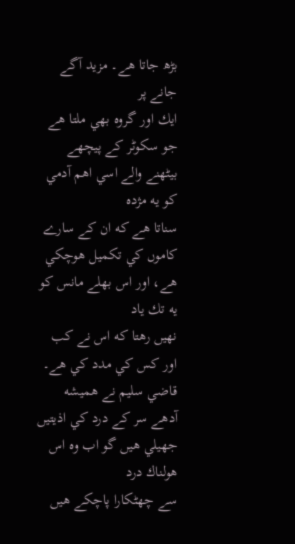بڑھ جاتا هے۔ مزيد آگے جانے پر
ايك اور گروه بھي ملتا هے جو سكوٹر كے پيچھے بيٹھنے والے اسي اهم آدمي كو يه مژده
سناتا هے كه ان كے سارے كاموں كي تكميل هوچكي هے، اور اس بھلے مانس كو يه تك ياد
نهيں رهتا كه اس نے كب اور كس كي مدد كي هے۔
قاضي سليم نے هميشه آدھے سر كے درد كي اذيتيں جھيلي هيں گو اب وه اس هولناك درد
سے چھٹكارا پاچكے هيں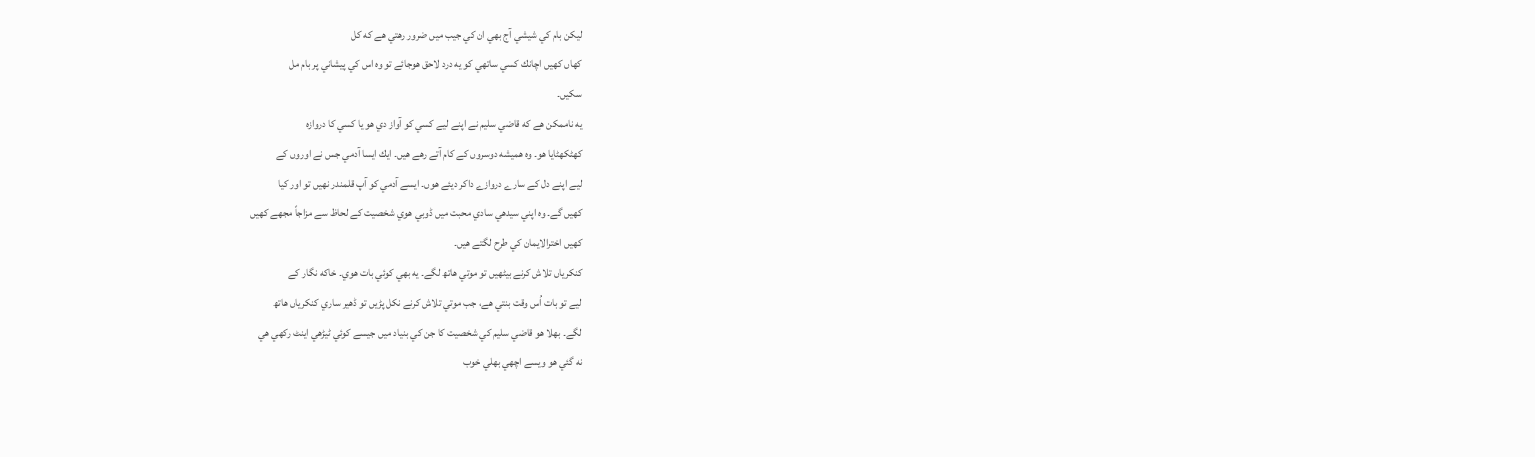ليكن بام كي شيشي آج بھي ان كي جيب ميں ضرور رهتي هے كه كل
كهاں كهيں اچانك كسي ساتھي كو يه درد لاحق هوجائے تو وه اس كي پيشاني پر بام مل
سكيں۔
يه ناممكن هے كه قاضي سليم نے اپنے ليے كسي كو آواز دي هو يا كسي كا دروازه
كھٹكھٹايا هو۔ وه هميشه دوسروں كے كام آتے رهے هيں۔ ايك ايسا آدمي جس نے اوروں كے
ليے اپنے دل كے سارے دروازے داكر ديئے هوں۔ ايسے آدمي كو آپ قلمندر نهيں تو اور كيا
كهيں گے۔ وه اپني سيدھي سادي محبت ميں ڈوبي هوي شخصيت كے لحاظ سے مزاجاً مجھے كهيں
كهيں اخترالايمان كي طرح لگتے هيں۔
كنكرياں تلاش كرنے بيٹھيں تو موتي هاتھ لگے۔ يه بھي كوئي بات هوي۔ خاكه نگار كے
ليے تو بات اُس وقت بنتي هے، جب موتي تلاش كرنے نكل پڑيں تو ڈھير ساري كنكرياں هاتھ
لگے۔ بھلا هو قاضي سليم كي شخصيت كا جن كي بنياد ميں جيسے كوئي ٹيڑھي اينٹ ركھي هي
نه گئي هو ويسے اچھي بھلي خوب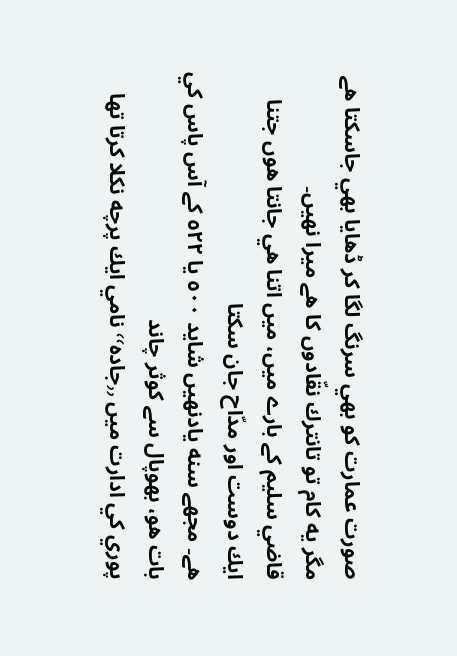صورت عمارت كو بھي سرنگ لگا كر ڈھايا بھي جاسكتا هے
مگر يه كام تو تانترك نقّادوں كا هے ميرا نهيں۔
قاضي سليم كے بارے ميں، ميں اتنا هي جانتا هوں جتنا ايك دوست اور مدّاح جان سكتا
هے۔ مجھے سنه يادنهيں شايد ٥٠٠ يا ٥٢٢ كے آس پاس كي بات هو، بھوپال سے كوثر چاند
پوري كي ادارت ميں ٫٫جاده٬٬ نامي ايك پرچه نكلا كرتا تھا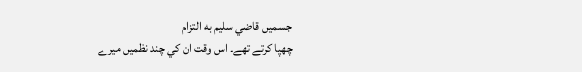جسميں قاضي سليم به التزام
چھپا كرتے تھے۔ اس وقت ان كي چند نظميں ميرے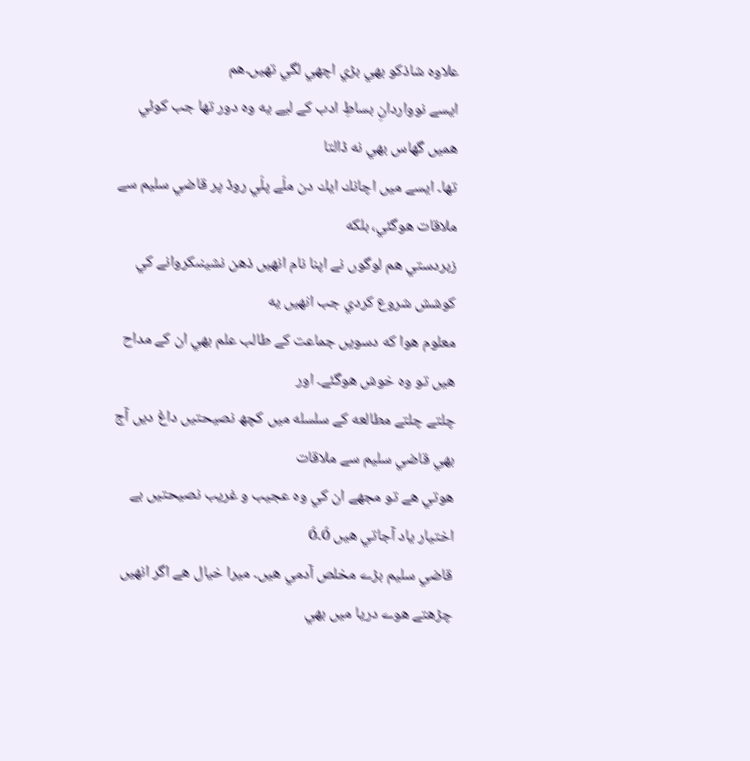علاوه شاذكو بھي بڑي اچھي لگي تھيں۔هم
ايسے نوواردانِ بساطِ ادب كے ليے يه وه دور تھا جب كوئي هميں گھاس بھي نه ڈالتا
تھا۔ ايسے ميں اچانك ايك دن ملّے پلّي روڈ پر قاضي سليم سے ملاقات هوگئي، بلكه
زبردستي هم لوگوں نے اپنا نام انھيں ذهن نشينںكروانے كي كوشش شروع كردي جب انھيں يه
معلوم هوا كه دسويں جماعت كے طالب علم بھي ان كے مداح هيں تو وه خوش هوگئے۔ اور
چلتے چلتے مطالعه كے سلسله ميں كچھ نصيحتيں داغ ديں آج بھي قاضي سليم سے ملاقات
هوتي هے تو مجھے ان كي وه عجيب و غريب نصيحتيں بے اختيار ياد آجاتي هيں ó۔ó
قاضي سليم بڑے مخلص آدمي هيں۔ ميرا خيال هے اگر انھيں چڑھتے هوے دريا ميں بھي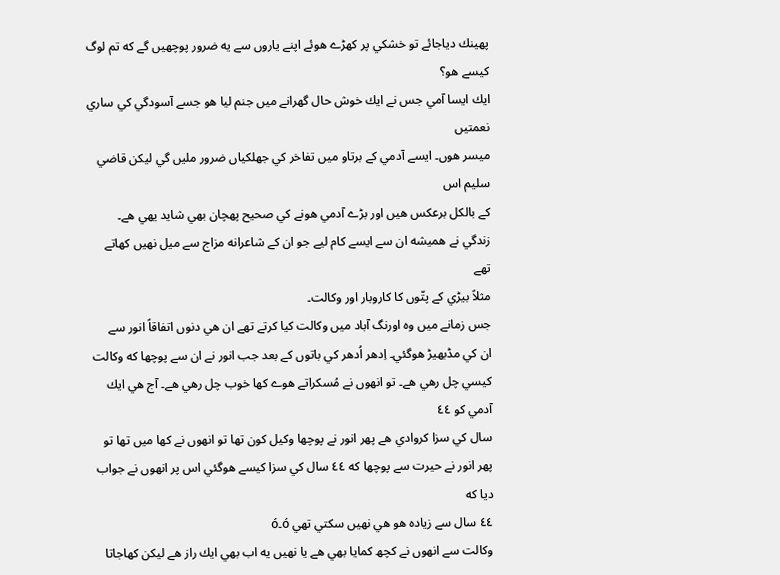پھينك دياجائے تو خشكي پر كھڑے هوئے اپنے ياروں سے يه ضرور پوچھيں گے كه تم لوگ
كيسے هو؟
ايك ايسا آمي جس نے ايك خوش حال گھرانے ميں جنم ليا هو جسے آسودگي كي ساري نعمتيں
ميسر هوں۔ ايسے آدمي كے برتاو ميں تفاخر كي جھلكياں ضرور مليں گي ليكن قاضي سليم اس
كے بالكل برعكس هيں اور بڑے آدمي هونے كي صحيح پهچان بھي شايد يهي هے۔
زندگي نے هميشه ان سے ايسے كام ليے جو ان كے شاعرانه مزاج سے ميل نهيں كھاتے تھے
مثلاً بيڑي كے پتّوں كا كاروبار اور وكالت۔
جس زمانے ميں وه اورنگ آباد ميں وكالت كيا كرتے تھے ان هي دنوں اتفاقاً انور سے
ان كي مڈبھيڑ هوگئي۔ اِدھر اُدھر كي باتوں كے بعد جب انور نے ان سے پوچھا كه وكالت
كيسي چل رهي هے۔ تو انھوں نے مُسكراتے هوے كها خوب چل رهي هے۔ آج هي ايك آدمي كو ٤٤
سال كي سزا كروادي هے پھر انور نے پوچھا وكيل كون تھا تو انھوں نے كها ميں تھا تو
پھر انور نے حيرت سے پوچھا كه ٤٤ سال كي سزا كيسے هوگئي اس پر انھوں نے جواب ديا كه
٤٤ سال سے زياده هو هي نهيں سكتي تھي ó۔ó
وكالت سے انھوں نے كچھ كمايا بھي هے يا نهيں يه اب بھي ايك راز هے ليكن كهاجاتا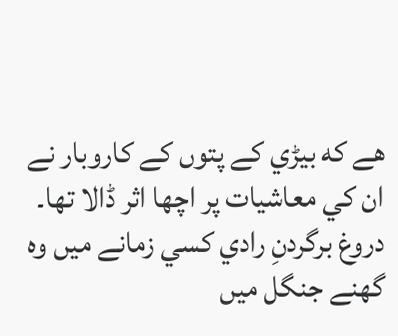هے كه بيڑي كے پتوں كے كاروبار نے ان كي معاشيات پر اچھا اثر ڈالا تھا۔
دروغ برگردنِ رادي كسي زمانے ميں وه گھنے جنگل ميں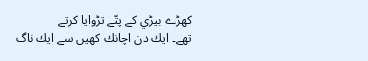كھڑے بيڑي كے پتّے تڑوايا كرتے
تھے۔ ايك دن اچانك كهيں سے ايك ناگ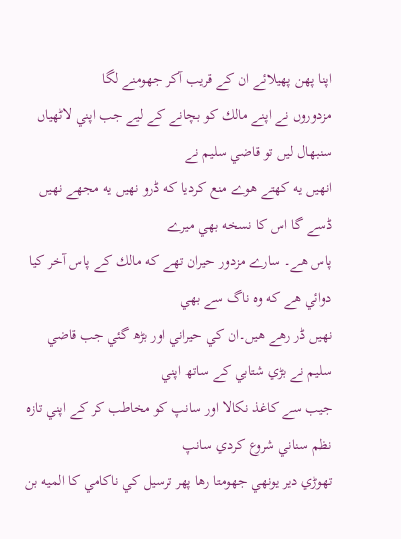اپنا پھن پھيلائے ان كے قريب آكر جھومنے لگا
مزدوروں نے اپنے مالك كو بچانے كے ليے جب اپني لاٹھياں سنبھال ليں تو قاضي سليم نے
انھيں يه كهتے هوے منع كرديا كه ڈرو نهيں يه مجھے نهيں ڈسے گا اس كا نسخه بھي ميرے
پاس هے۔ سارے مزدور حيران تھے كه مالك كے پاس آخر كيا دوائي هے كه وه ناگ سے بھي
نهيں ڈر رهے هيں۔ان كي حيراني اور بڑھ گئي جب قاضي سليم نے بڑي شتابي كے ساتھ اپني
جيب سے كاغذ نكالا اور سانپ كو مخاطب كر كے اپني تازه نظم سناني شروع كردي سانپ
تھوڑي دير يونهي جھومتا رها پھر ترسيل كي ناكامي كا الميه بن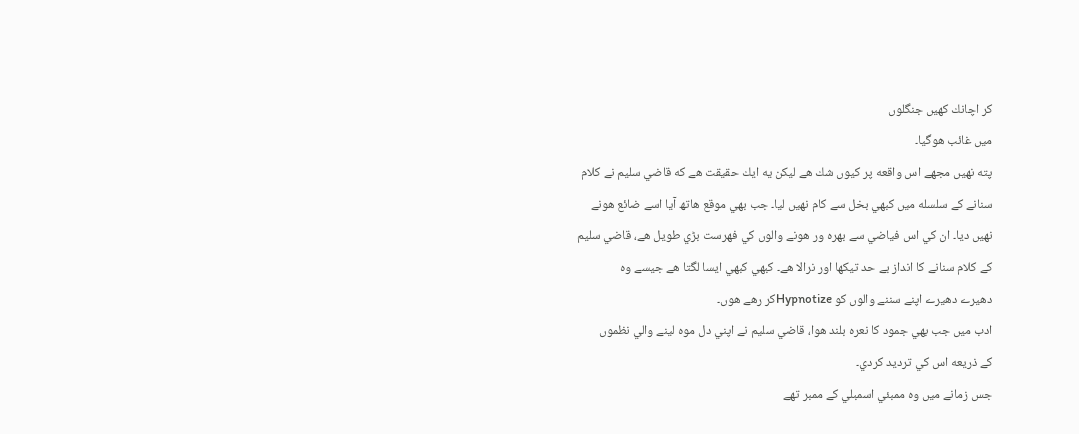كر اچانك كهيں جنگلوں
ميں غائب هوگيا۔
پته نهيں مجھے اس واقعه پر كيوں شك هے ليكن يه ايك حقيقت هے كه قاضي سليم نے كلام
سنانے كے سلسله ميں كبھي بخل سے كام نهيں ليا۔ جب بھي موقع هاتھ آيا اسے ضائع هونے
نهيں ديا۔ ان كي اس فياضي سے بهره ور هونے والوں كي فهرست بڑي طويل هے، قاضي سليم
كے كلام سنانے كا انداز بے حد تيكھا اور نرالا هے۔ كبھي كبھي ايسا لگتا هے جيسے وه
دھيرے دھيرے اپنے سننے والوں كو Hypnotizeكر رهے هوں۔
ادب ميں جب بھي جمود كا نعره بلند هوا، قاضي سليم نے اپني دل موه لينے والي نظموں
كے ذريعه اس كي ترديد كردي۔
جس زمانے ميں وه ممبئي اسمبلي كے ممبر تھے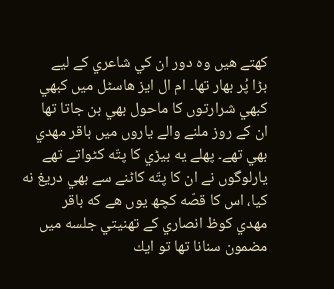كهتے هيں وه دور ان كي شاعري كے ليے
بڑا پُر بهار تھا۔ ام ال ايز هاسٹل ميں كبھي كبھي شرارتوں كا ماحول بھي بن جاتا تھا
ان كے روز ملنے والے ياروں ميں باقر مهدي بھي تھے۔ پهلے يه بيڑي كا پتّه كٹواتے تھے
يارلوگوں نے ان كا پتّه كاٹنے سے بھي دريغ نه كيا، اس كا قصّه كچھ يوں هے كه باقر
مهدي كوظ انصاري كے تهنيتي جلسه ميں مضمون سنانا تھا تو ايك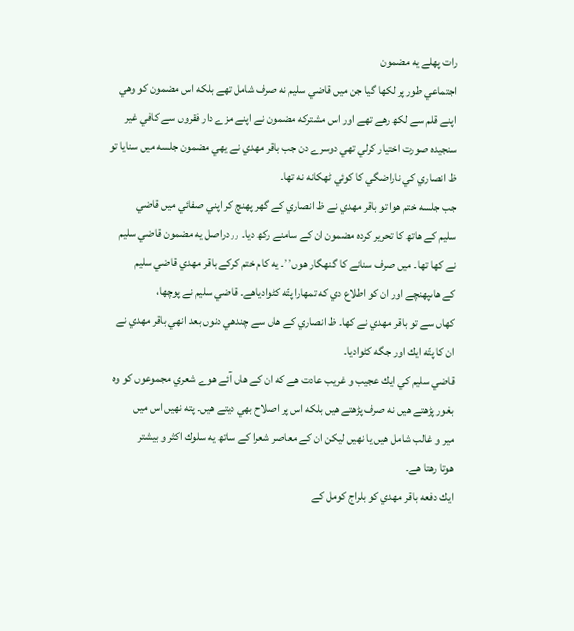رات پهلے يه مضمون
اجتماعي طور پر لكھا گيا جن ميں قاضي سليم نه صرف شامل تھے بلكه اس مضمون كو وهي
اپنے قلم سے لكھ رهے تھے اور اس مشتركه مضمون نے اپنے مزے دار فقروں سے كافي غير
سنجيده صورت اختيار كرلي تھي دوسرے دن جب باقر مهدي نے يهي مضمون جلسه ميں سنايا تو
ظ انصاري كي ناراضگي كا كوئي ٹھكانه نه تھا۔
جب جلسه ختم هوا تو باقر مهدي نے ظ انصاري كے گھر پهنچ كر اپني صفائي ميں قاضي
سليم كے هاتھ كا تحرير كرده مضمون ان كے سامنے ركھ ديا۔ ٫٫دراصل يه مضمون قاضي سليم
نے كها تھا۔ ميں صرف سنانے كا گنهگار هوں٬٬۔ يه كام ختم كركے باقر مهدي قاضي سليم
كے هاںپهنچے اور ان كو اطلاع دي كه تمهارا پتّه كٹوادياهے۔ قاضي سليم نے پوچھا،
كهاں سے تو باقر مهدي نے كها۔ ظ انصاري كے هاں سے چندهي دنوں بعد انهي باقر مهدي نے
ان كا پتّه ايك اور جگه كٹواديا۔
قاضي سليم كي ايك عجيب و غريب عادت هے كه ان كے هاں آئے هوے شعري مجموعوں كو وه
بغور پڑھتے هيں نه صرف پڑھتے هيں بلكه اس پر اصلاح بھي ديتے هيں۔ پته نهيں اس ميں
مير و غالب شامل هيں يا نهيں ليكن ان كے معاصر شعرا كے ساتھ يه سلوك اكثر و بيشتر
هوتا رهتا هے۔
ايك دفعه باقر مهدي كو بلراج كومل كے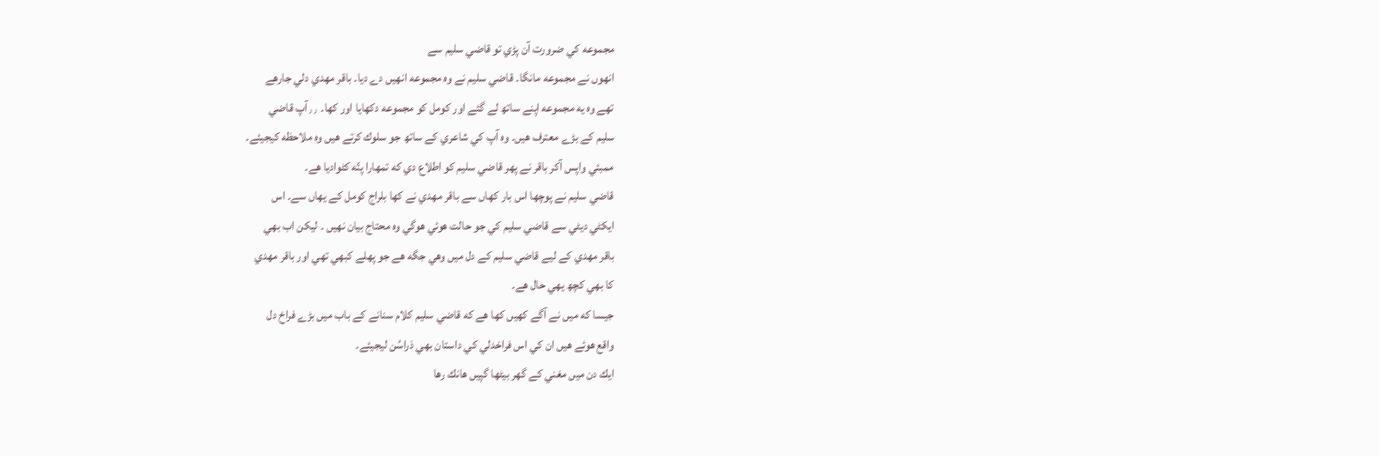مجموعه كي ضرورت آن پڑي تو قاضي سليم سے
انهوں نے مجموعه مانگا۔ قاضي سليم نے وه مجموعه انهيں دے ديا۔ باقر مهدي دلي جارهے
تھے وه يه مجموعه اپنے ساتھ لے گئے اور كومل كو مجموعه دكھايا اور كها۔ ٫٫آپ قاضي
سليم كے بڑے معترف هيں۔ وه آپ كي شاعري كے ساتھ جو سلوك كرتے هيں وه ملاحظه كيجيئے۔
ممبئي واپس آكر باقر نے پھر قاضي سليم كو اطلاع دي كه تمهارا پتّه كٹواديا هے۔
قاضي سليم نے پوچھا اس بار كهاں سے باقر مهدي نے كها بلراج كومل كے يهاں سے۔ اس
ايكٹي ديٹي سے قاضي سليم كي جو حالت هوئي هوگي وه محتاج بيان نهيں ۔ ليكن اب بھي
باقر مهدي كے ليے قاضي سليم كے دل ميں وهي جگه هے جو پهلے كبھي تھي اور باقر مهدي
كا بھي كچھ يهي حال هے۔
جيسا كه ميں نے آگے كهيں كها هے كه قاضي سليم كلام سنانے كے باب ميں بڑے فراخ دل
واقع هوئے هيں ان كي اس فراخدلي كي داستان بھي ذراسُن ليجيئے۔
ايك دن ميں مغني كے گھر بيٹھا گپيں هانك رها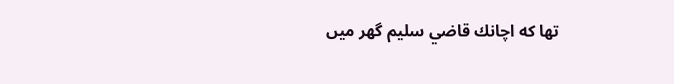تھا كه اچانك قاضي سليم گھر ميں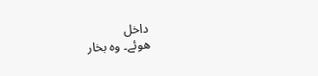داخل
هوئے۔ وه بخار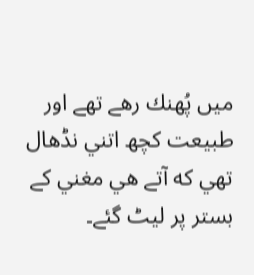ميں پُھنك رهے تھے اور طبيعت كچھ اتني نڈھال تھي كه آتے هي مغني كے
بستر پر ليٹ گئے۔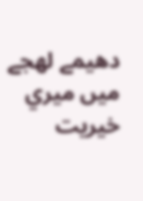دھيمے لهجے ميں ميري خيريت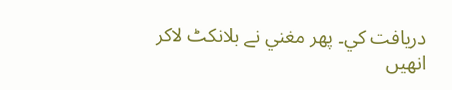دريافت كي۔ پھر مغني نے بلانكٹ لاكر
انهيں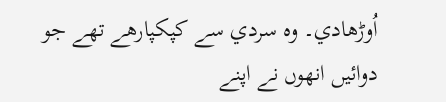اُوڑھادي۔ وه سردي سے كپكپارهے تھے جو دوائيں انهوں نے اپنے